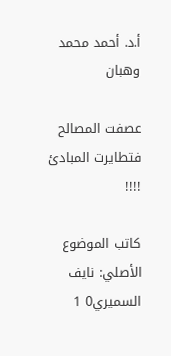أ.د. أحمد محمد وهبان

عصفت المصالح فتطايرت المبادئ !!!!

كاتب الموضوع الأصلي: نايف السميري0 1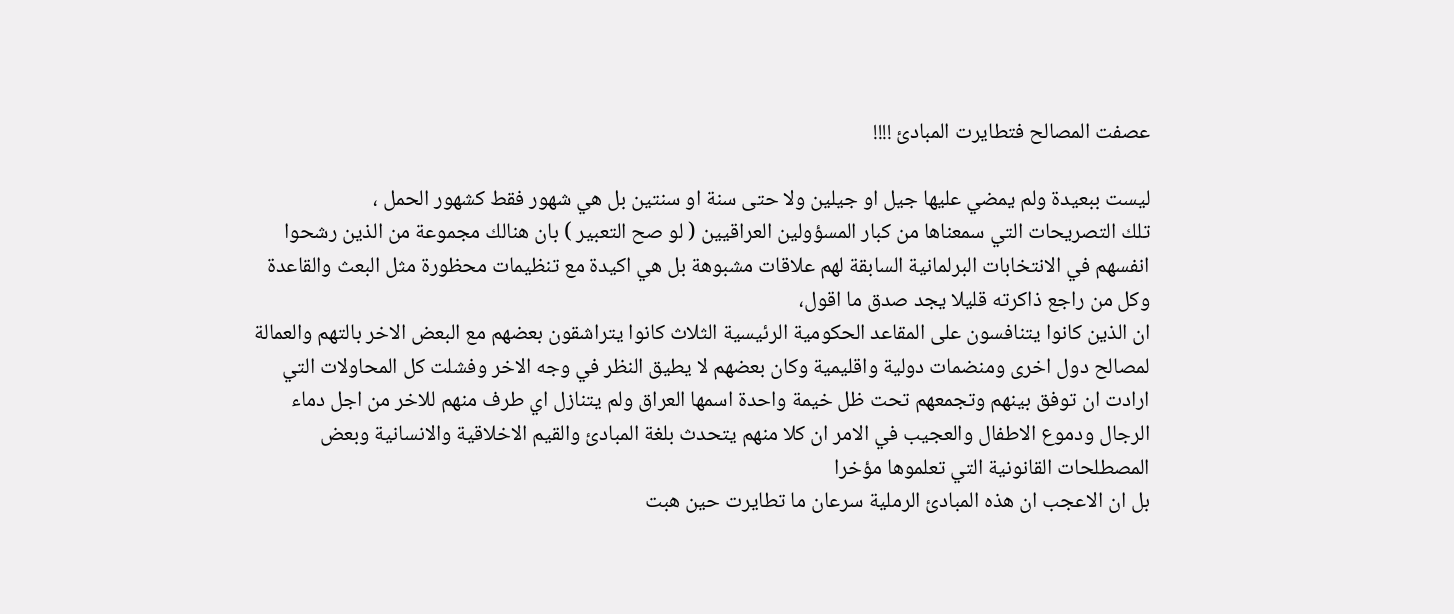عصفت المصالح فتطايرت المبادئ !!!!

ليست ببعيدة ولم يمضي عليها جيل او جيلين ولا حتى سنة او سنتين بل هي شهور فقط كشهور الحمل ،
تلك التصريحات التي سمعناها من كبار المسؤولين العراقيين ( لو صح التعبير ) بان هنالك مجموعة من الذين رشحوا انفسهم في الانتخابات البرلمانية السابقة لهم علاقات مشبوهة بل هي اكيدة مع تنظيمات محظورة مثل البعث والقاعدة وكل من راجع ذاكرته قليلا يجد صدق ما اقول،
ان الذين كانوا يتنافسون على المقاعد الحكومية الرئيسية الثلاث كانوا يتراشقون بعضهم مع البعض الاخر بالتهم والعمالة لمصالح دول اخرى ومنضمات دولية واقليمية وكان بعضهم لا يطيق النظر في وجه الاخر وفشلت كل المحاولات التي ارادت ان توفق بينهم وتجمعهم تحت ظل خيمة واحدة اسمها العراق ولم يتنازل اي طرف منهم للاخر من اجل دماء الرجال ودموع الاطفال والعجيب في الامر ان كلا منهم يتحدث بلغة المبادئ والقيم الاخلاقية والانسانية وبعض المصطلحات القانونية التي تعلموها مؤخرا
بل ان الاعجب ان هذه المبادئ الرملية سرعان ما تطايرت حين هبت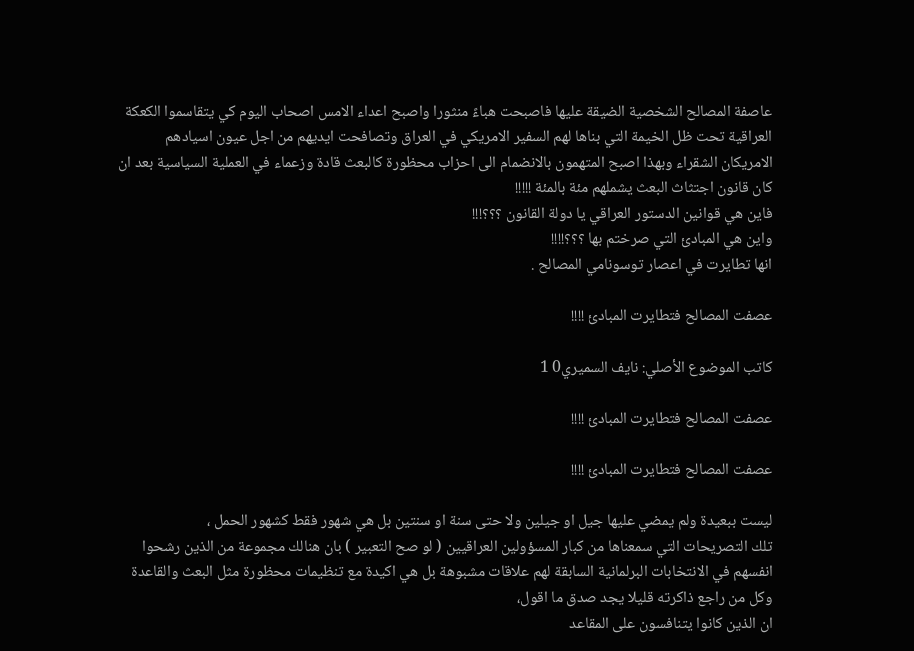عاصفة المصالح الشخصية الضيقة عليها فاصبحت هباءً منثورا واصبح اعداء الامس اصحاب اليوم كي يتقاسموا الكعكة العراقية تحت ظل الخيمة التي بناها لهم السفير الامريكي في العراق وتصافحت ايديهم من اجل عيون اسيادهم الامريكان الشقراء وبهذا اصبح المتهمون بالانضمام الى احزاب محظورة كالبعث قادة وزعماء في العملية السياسية بعد ان كان قانون اجتثاث البعث يشملهم مئة بالمئة !!!!!
فاين هي قوانين الدستور العراقي يا دولة القانون ؟؟؟!!!
واين هي المبادئ التي صرختم بها ؟؟؟!!!!
انها تطايرت في اعصار توسونامي المصالح .

عصفت المصالح فتطايرت المبادئ !!!!

كاتب الموضوع الأصلي: نايف السميري0 1

عصفت المصالح فتطايرت المبادئ !!!!

عصفت المصالح فتطايرت المبادئ !!!!

ليست ببعيدة ولم يمضي عليها جيل او جيلين ولا حتى سنة او سنتين بل هي شهور فقط كشهور الحمل ،
تلك التصريحات التي سمعناها من كبار المسؤولين العراقيين ( لو صح التعبير ) بان هنالك مجموعة من الذين رشحوا انفسهم في الانتخابات البرلمانية السابقة لهم علاقات مشبوهة بل هي اكيدة مع تنظيمات محظورة مثل البعث والقاعدة وكل من راجع ذاكرته قليلا يجد صدق ما اقول،
ان الذين كانوا يتنافسون على المقاعد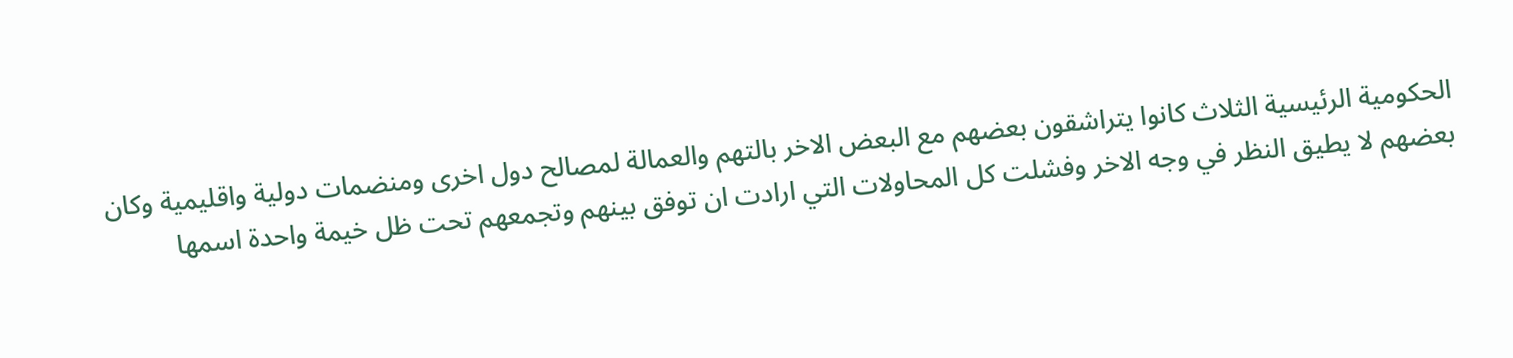الحكومية الرئيسية الثلاث كانوا يتراشقون بعضهم مع البعض الاخر بالتهم والعمالة لمصالح دول اخرى ومنضمات دولية واقليمية وكان بعضهم لا يطيق النظر في وجه الاخر وفشلت كل المحاولات التي ارادت ان توفق بينهم وتجمعهم تحت ظل خيمة واحدة اسمها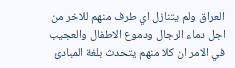العراق ولم يتنازل اي طرف منهم للاخر من اجل دماء الرجال ودموع الاطفال والعجيب في الامر ان كلا منهم يتحدث بلغة المبادئ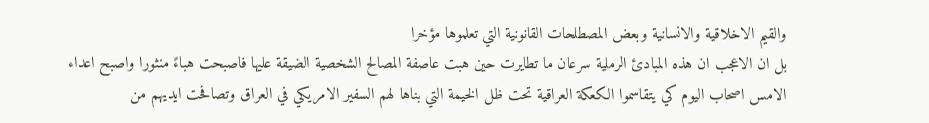والقيم الاخلاقية والانسانية وبعض المصطلحات القانونية التي تعلموها مؤخرا
بل ان الاعجب ان هذه المبادئ الرملية سرعان ما تطايرت حين هبت عاصفة المصالح الشخصية الضيقة عليها فاصبحت هباءً منثورا واصبح اعداء الامس اصحاب اليوم كي يتقاسموا الكعكة العراقية تحت ظل الخيمة التي بناها لهم السفير الامريكي في العراق وتصافحت ايديهم من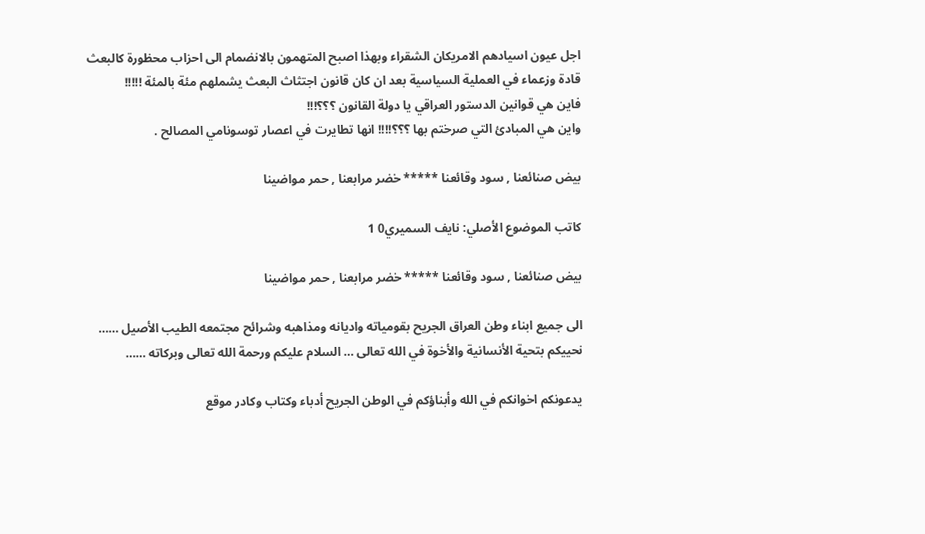اجل عيون اسيادهم الامريكان الشقراء وبهذا اصبح المتهمون بالانضمام الى احزاب محظورة كالبعث قادة وزعماء في العملية السياسية بعد ان كان قانون اجتثاث البعث يشملهم مئة بالمئة !!!!!
فاين هي قوانين الدستور العراقي يا دولة القانون ؟؟؟!!!
واين هي المبادئ التي صرختم بها ؟؟؟!!!! انها تطايرت في اعصار توسونامي المصالح .

بيض صنائعنا , سود وقائعنا ***** خضر مرابعنا , حمر مواضينا

كاتب الموضوع الأصلي: نايف السميري0 1

بيض صنائعنا , سود وقائعنا ***** خضر مرابعنا , حمر مواضينا

الى جميع ابناء وطن العراق الجريح بقومياته واديانه ومذاهبه وشرائح مجتمعه الطيب الأصيل ……
نحييكم بتحية الأنسانية والأخوة في الله تعالى … السلام عليكم ورحمة الله تعالى وبركاته ……

يدعونكم اخوانكم في الله وأبناؤكم في الوطن الجريح أدباء وكتاب وكادر موقع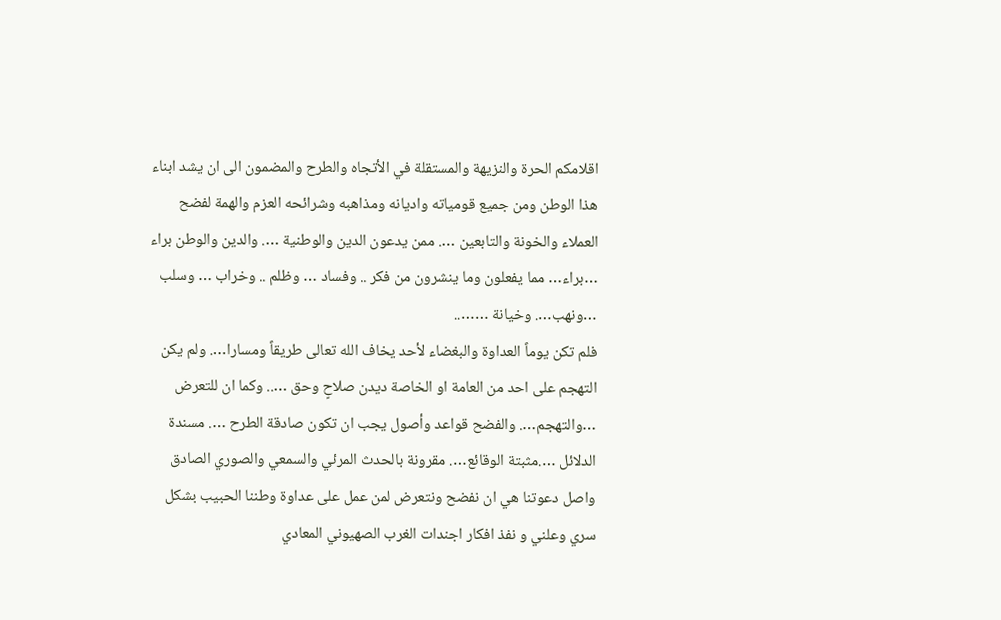اقلامكم الحرة والنزيهة والمستقلة في الأتجاه والطرح والمضمون الى ان يشد ابناء هذا الوطن ومن جميع قومياته واديانه ومذاهبه وشرائحه العزم والهمة لفضح العملاء والخونة والتابعين …. ممن يدعون الدين والوطنية …. والدين والوطن براء …براء… مما يفعلون وما ينشرون من فكر .. وفساد … وظلم .. وخراب … وسلب …ونهب…. وخيانة ……..
فلم تكن يوماً العداوة والبغضاء لأحد يخاف الله تعالى طريقاً ومسارا…. ولم يكن التهجم على احد من العامة او الخاصة ديدن صلاحٍ وحق ….. وكما ان للتعرض …والتهجم…. والفضح قواعد وأصول يجب ان تكون صادقة الطرح …. مسندة الدلائل ….مثبتة الوقائع…. مقرونة بالحدث المرئي والسمعي والصوري الصادق
واصل دعوتنا هي ان نفضح ونتعرض لمن عمل على عداوة وطننا الحبيب بشكل سري وعلني و نفذ افكار اجندات الغرب الصهيوني المعادي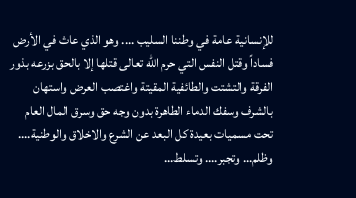للإنسانية عامة في وطننا السليب …. وهو الذي عاث في الأرض فساداً وقتل النفس التي حرم الله تعالى قتلها إلا بالحق بزرعه بذور الفرقة والتشتت والطائفية المقيتة واغتصب العرض واستهان بالشرف وسفك الدماء الطاهرة بدون وجه حق وسرق المال العام تحت مسميات بعيدة كل البعد عن الشرع والاخلاق والوطنية…. وظلم… وتجبر…. وتسلط…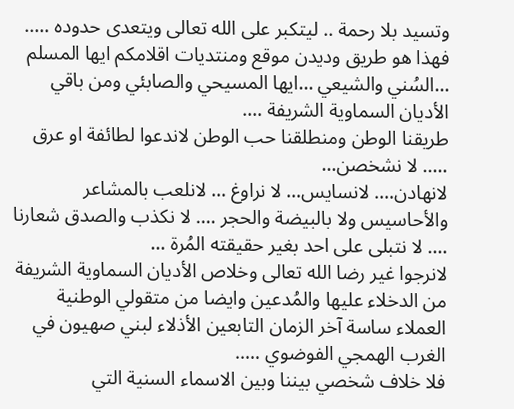وتسيد بلا رحمة .. ليتكبر على الله تعالى ويتعدى حدوده …..
فهذا هو طريق وديدن موقع ومنتديات اقلامكم ايها المسلم …السُني والشيعي …ايها المسيحي والصابئي ومن باقي الأديان السماوية الشريفة ….
طريقنا الوطن ومنطلقنا حب الوطن لاندعوا لطائفة او عرق ….. لا نشخصن…
لانهادن…. لانسايس… لا نراوغ … لانلعب بالمشاعر والأحاسيس ولا بالبيضة والحجر …. لا نكذب والصدق شعارنا …. لا نتبلى على احد بغير حقيقته المُرة …
لانرجوا غير رضا الله تعالى وخلاص الأديان السماوية الشريفة من الدخلاء عليها والمُدعين وايضا من متقولي الوطنية العملاء ساسة آخر الزمان التابعين الأذلاء لبني صهيون في الغرب الهمجي الفوضوي …..
فلا خلاف شخصي بيننا وبين الاسماء السنية التي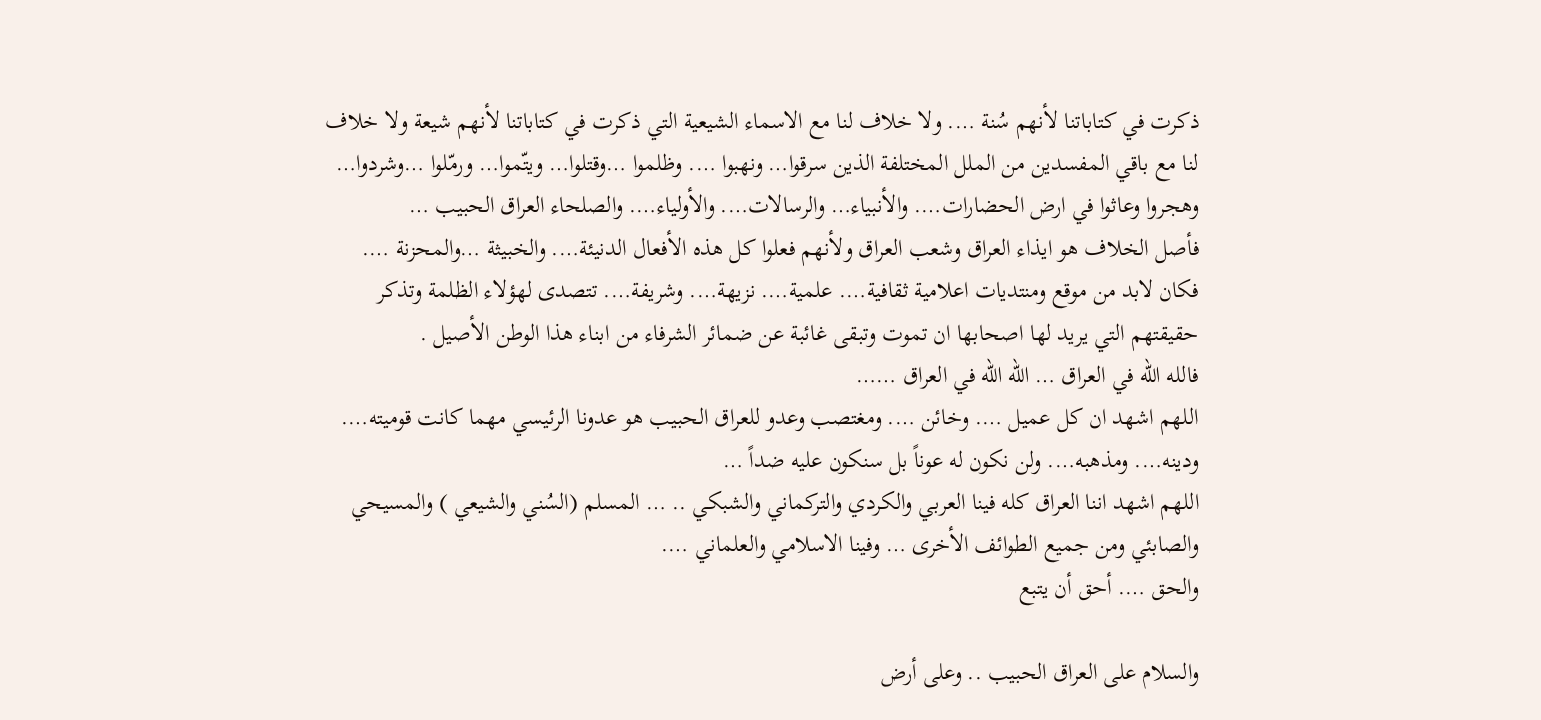ذكرت في كتاباتنا لأنهم سُنة …. ولا خلاف لنا مع الاسماء الشيعية التي ذكرت في كتاباتنا لأنهم شيعة ولا خلاف لنا مع باقي المفسدين من الملل المختلفة الذين سرقوا… ونهبوا …. وظلموا …وقتلوا… ويتّموا… ورمّلوا …وشردوا… وهجروا وعاثوا في ارض الحضارات…. والأنبياء… والرسالات…. والأولياء…. والصلحاء العراق الحبيب …
فأصل الخلاف هو ايذاء العراق وشعب العراق ولأنهم فعلوا كل هذه الأفعال الدنيئة…. والخبيثة …والمحزنة …. فكان لابد من موقع ومنتديات اعلامية ثقافية…. علمية…. نزيهة…. وشريفة…. تتصدى لهؤلاء الظلمة وتذكر حقيقتهم التي يريد لها اصحابها ان تموت وتبقى غائبة عن ضمائر الشرفاء من ابناء هذا الوطن الأصيل .
فالله الله في العراق … الله الله في العراق ……
اللهم اشهد ان كل عميل …. وخائن …. ومغتصب وعدو للعراق الحبيب هو عدونا الرئيسي مهما كانت قوميته…. ودينه…. ومذهبه…. ولن نكون له عوناً بل سنكون عليه ضداً …
اللهم اشهد اننا العراق كله فينا العربي والكردي والتركماني والشبكي .. … المسلم (السُني والشيعي ) والمسيحي
والصابئي ومن جميع الطوائف الأخرى … وفينا الاسلامي والعلماني ….
والحق …. أحق أن يتبع

والسلام على العراق الحبيب .. وعلى أرض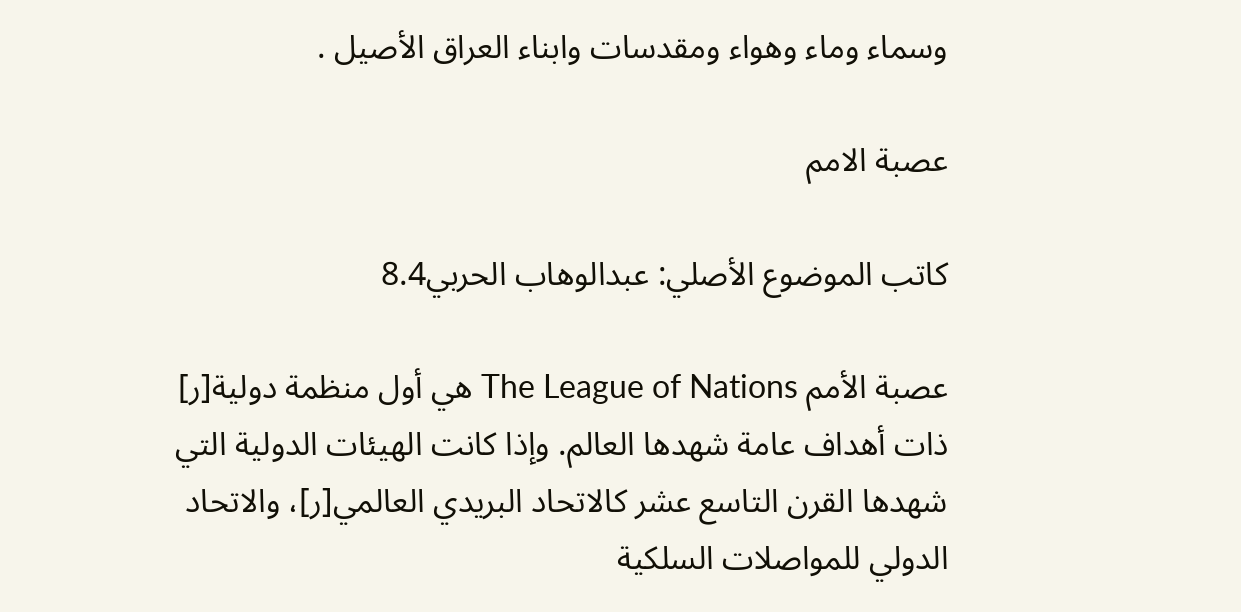وسماء وماء وهواء ومقدسات وابناء العراق الأصيل .

عصبة الامم

كاتب الموضوع الأصلي: عبدالوهاب الحربي8.4

عصبة الأمم The League of Nations هي أول منظمة دولية[ر] ذات أهداف عامة شهدها العالم. وإذا كانت الهيئات الدولية التي شهدها القرن التاسع عشر كالاتحاد البريدي العالمي[ر]، والاتحاد الدولي للمواصلات السلكية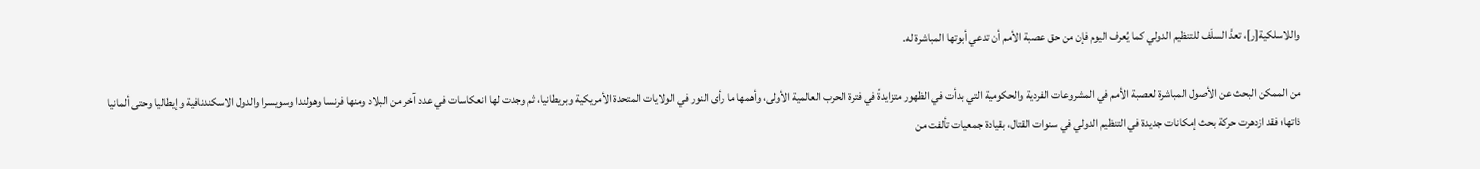واللاسلكية[ر]، تعدَّ السلَف للتنظيم الدولي كما يُعرف اليوم فإن من حق عصبة الأمم أن تدعي أبوتها المباشرة له.

من الممكن البحث عن الأصول المباشرة لعصبة الأمم في المشروعات الفردية والحكومية التي بدأت في الظهور متزايدةً في فترة الحرب العالمية الأولى، وأهمها ما رأى النور في الولايات المتحدة الأمريكية وبريطانيا، ثم وجدت لها انعكاسات في عدد آخر من البلاد ومنها فرنسا وهولندا وسويسرا والدول الاسكندنافية وإيطاليا وحتى ألمانيا ذاتها؛ فقد ازدهرت حركة بحث إمكانات جديدة في التنظيم الدولي في سنوات القتال، بقيادة جمعيات تألفت من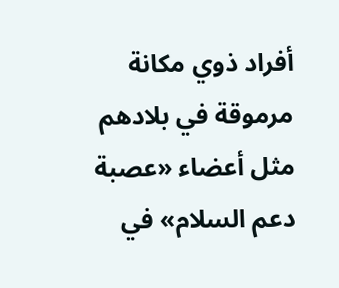أفراد ذوي مكانة مرموقة في بلادهم مثل أعضاء «عصبة دعم السلام» في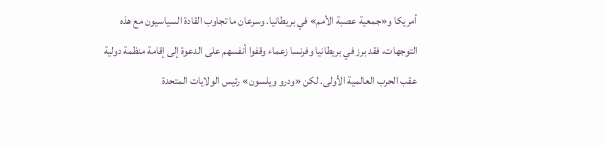أمريكا و«جمعية عصبة الأمم» في بريطانيا. وسرعان ما تجاوب القادة السياسيون مع هذه التوجهات، فقد برز في بريطانيا وفرنسا زعماء وقفوا أنفسهم على الدعوة إلى إقامة منظمة دولية عقب الحرب العالمية الأولى. لكن «ودرو ويلسون» رئيس الولايات المتحدة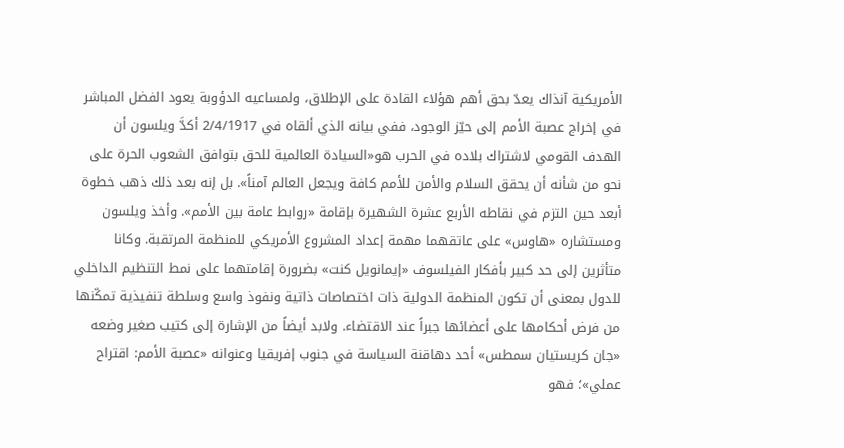الأمريكية آنذاك يعدّ بحق أهم هؤلاء القادة على الإطلاق، ولمساعيه الدؤوبة يعود الفضل المباشر في إخراج عصبة الأمم إلى حيّز الوجود، ففي بيانه الذي ألقاه في 2/4/1917 أكدَّ ويلسون أن الهدف القومي لاشتراك بلاده في الحرب هو«السيادة العالمية للحق بتوافق الشعوب الحرة على نحو من شأنه أن يحقق السلام والأمن للأمم كافة ويجعل العالم آمناً». بل إنه بعد ذلك ذهب خطوة أبعد حين التزم في نقاطه الأربع عشرة الشهيرة بإقامة «روابط عامة بين الأمم». وأخذ ويلسون ومستشاره «هاوس» على عاتقهما مهمة إعداد المشروع الأمريكي للمنظمة المرتقبة. وكانا متأثرين إلى حد كبير بأفكار الفيلسوف «إيمانويل كنت» بضرورة إقامتهما على نمط التنظيم الداخلي للدول بمعنى أن تكون المنظمة الدولية ذات اختصاصات ذاتية ونفوذ واسع وسلطة تنفيذية تمكّنها من فرض أحكامها على أعضائها جبراً عند الاقتضاء. ولابد أيضاً من الإشارة إلى كتيب صغير وضعه «جان كريستيان سمطس» أحد دهاقنة السياسة في جنوب إفريقيا وعنوانه «عصبة الأمم: اقتراح عملي»؛ فهو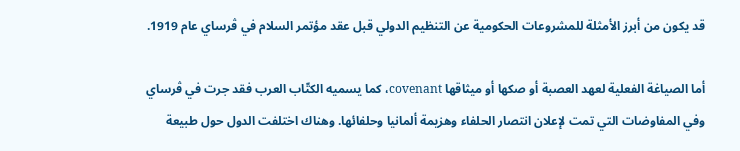قد يكون من أبرز الأمثلة للمشروعات الحكومية عن التنظيم الدولي قبل عقد مؤتمر السلام في ڤرساي عام 1919.

أما الصياغة الفعلية لعهد العصبة أو صكها أو ميثاقها covenant، كما يسميه الكتّاب العرب فقد جرت في ڤرساي وفي المفاوضات التي تمت لإعلان انتصار الحلفاء وهزيمة ألمانيا وحلفائها. وهناك اختلفت الدول حول طبيعة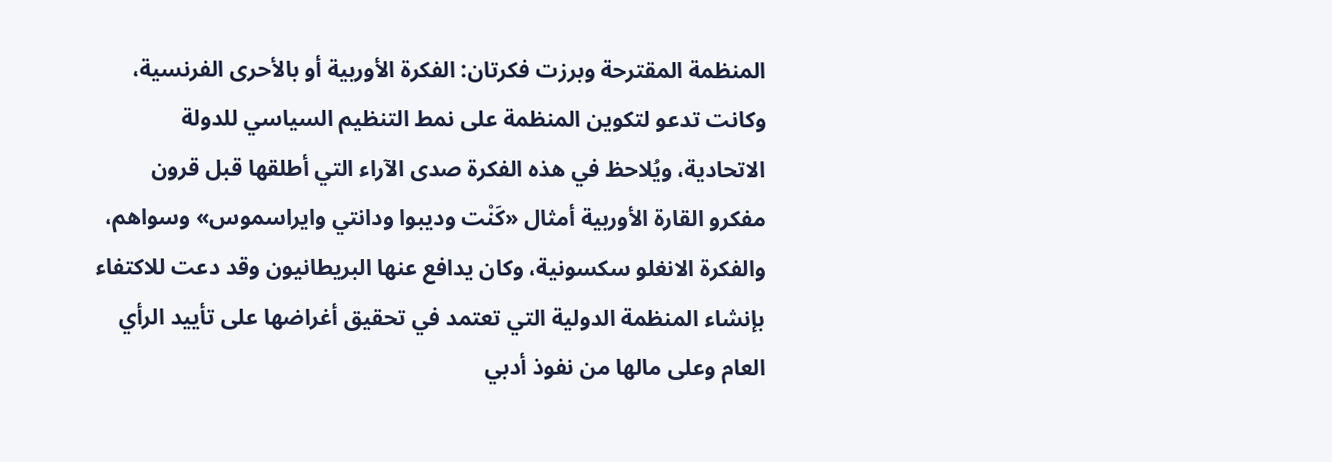المنظمة المقترحة وبرزت فكرتان: الفكرة الأوربية أو بالأحرى الفرنسية، وكانت تدعو لتكوين المنظمة على نمط التنظيم السياسي للدولة الاتحادية، ويُلاحظ في هذه الفكرة صدى الآراء التي أطلقها قبل قرون مفكرو القارة الأوربية أمثال «كَنْت وديبوا ودانتي وايراسموس» وسواهم، والفكرة الانغلو سكسونية، وكان يدافع عنها البريطانيون وقد دعت للاكتفاء بإنشاء المنظمة الدولية التي تعتمد في تحقيق أغراضها على تأييد الرأي العام وعلى مالها من نفوذ أدبي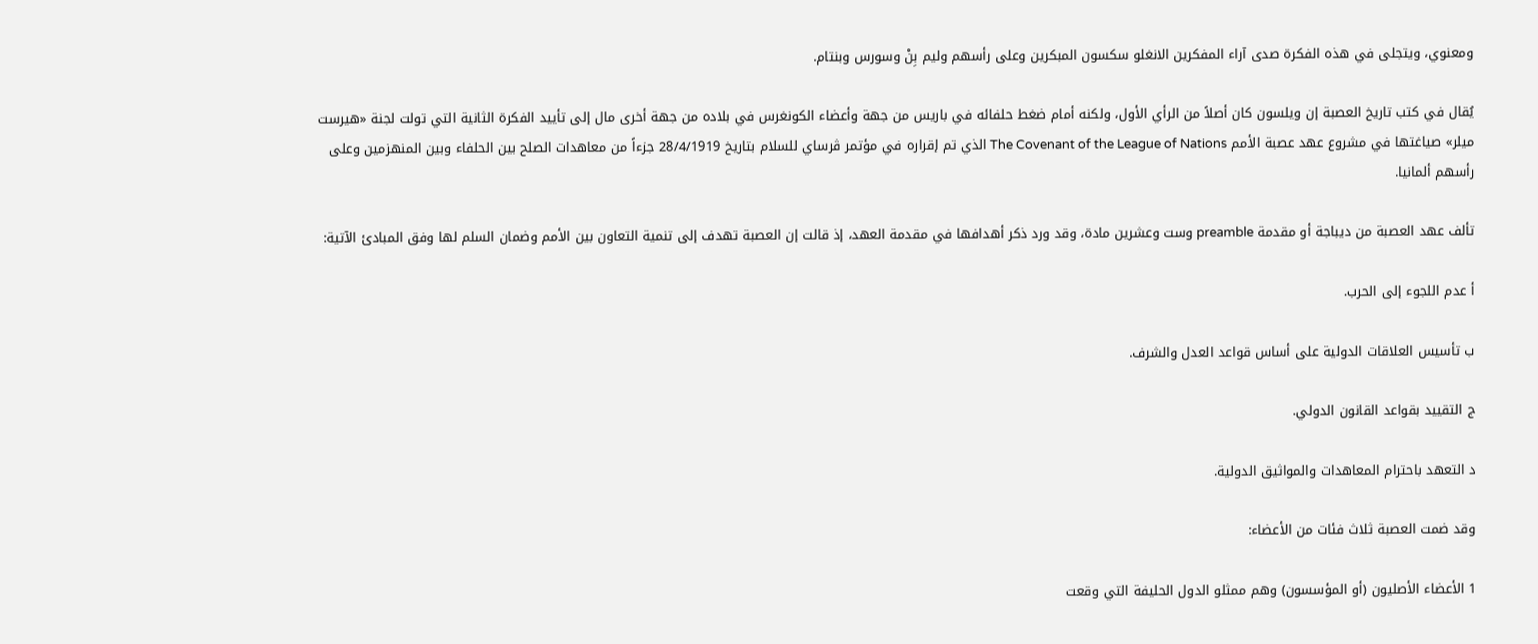ومعنوي، ويتجلى في هذه الفكرة صدى آراء المفكرين الانغلو سكسون المبكرين وعلى رأسهم وليم بِنْ وسورس وبنتام.

يُقال في كتب تاريخ العصبة إن ويلسون كان أصلاً من الرأي الأول، ولكنه أمام ضغط حلفائه في باريس من جهة وأعضاء الكونغرس في بلاده من جهة أخرى مال إلى تأييد الفكرة الثانية التي تولت لجنة «هيرست ميلر» صياغتها في مشروع عهد عصبة الأمم The Covenant of the League of Nations الذي تم إقراره في مؤتمر ڤرساي للسلام بتاريخ 28/4/1919 جزءاً من معاهدات الصلح بين الحلفاء وبين المنهزمين وعلى رأسهم ألمانيا.

تألف عهد العصبة من ديباجة أو مقدمة preamble وست وعشرين مادة، وقد ورد ذكر أهدافها في مقدمة العهد، إذ قالت إن العصبة تهدف إلى تنمية التعاون بين الأمم وضمان السلم لها وفق المبادئ الآتية:

أ عدم اللجوء إلى الحرب.

ب تأسيس العلاقات الدولية على أساس قواعد العدل والشرف.

ج التقييد بقواعد القانون الدولي.

د التعهد باحترام المعاهدات والمواثيق الدولية.

وقد ضمت العصبة ثلاث فئات من الأعضاء:

1 الأعضاء الأصليون (أو المؤسسون) وهم ممثلو الدول الحليفة التي وقعت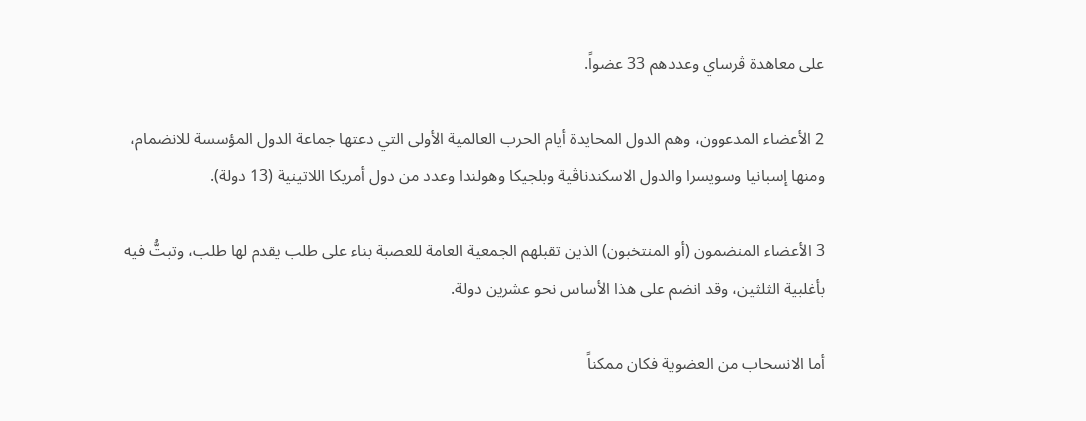على معاهدة ڤرساي وعددهم 33 عضواً.

2 الأعضاء المدعوون، وهم الدول المحايدة أيام الحرب العالمية الأولى التي دعتها جماعة الدول المؤسسة للانضمام، ومنها إسبانيا وسويسرا والدول الاسكندناڤية وبلجيكا وهولندا وعدد من دول أمريكا اللاتينية (13 دولة).

3 الأعضاء المنضمون (أو المنتخبون) الذين تقبلهم الجمعية العامة للعصبة بناء على طلب يقدم لها طلب، وتبتُّ فيه بأغلبية الثلثين، وقد انضم على هذا الأساس نحو عشرين دولة.

أما الانسحاب من العضوية فكان ممكناً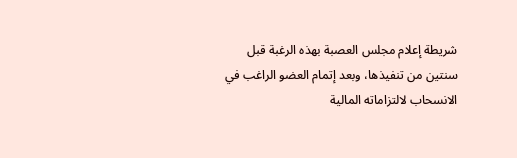شريطة إعلام مجلس العصبة بهذه الرغبة قبل سنتين من تنفيذها، وبعد إتمام العضو الراغب في الانسحاب لالتزاماته المالية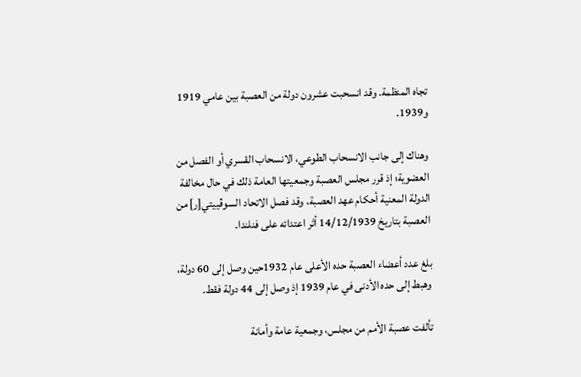تجاه المنظمة. وقد انسحبت عشرون دولة من العصبة بين عامي 1919 و1939.

وهناك إلى جانب الانسحاب الطوعي، الانسحاب القسري أو الفصل من العضوية؛ إذ قرر مجلس العصبة وجمعيتها العامة ذلك في حال مخالفة الدولة المعنية أحكام عهد العصبة، وقد فصل الاتحاد السوڤييتي[ر] من العصبة بتاريخ 14/12/1939 أثر اعتدائه على فنلندا.

بلغ عدد أعضاء العصبة حده الأعلى عام 1932حين وصل إلى 60 دولة، وهبط إلى حده الأدنى في عام 1939 إذ وصل إلى 44 دولة فقط.

تألفت عصبة الأمم من مجلس، وجمعية عامة وأمانة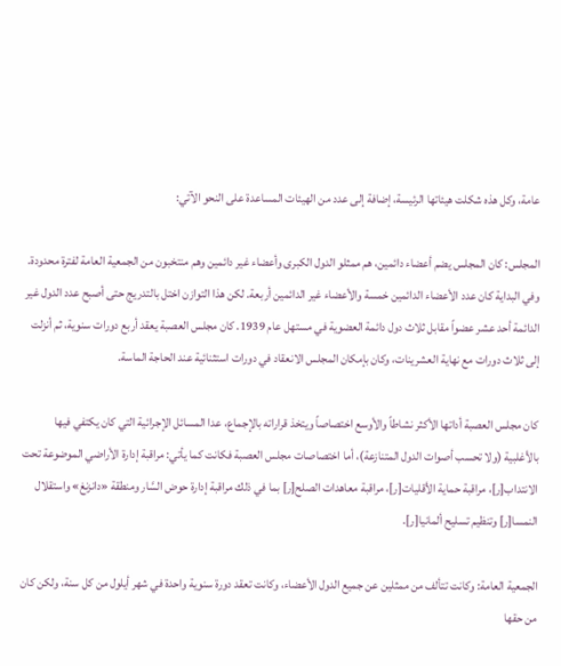عامة، وكل هذه شكلت هيئاتها الرئيسة، إضافة إلى عدد من الهيئات المساعدة على النحو الآتي:

المجلس: كان المجلس يضم أعضاء دائمين، هم ممثلو الدول الكبرى وأعضاء غير دائمين وهم منتخبون من الجمعية العامة لفترة محدودة. وفي البداية كان عدد الأعضاء الدائمين خمسة والأعضاء غير الدائمين أربعة. لكن هذا التوازن اختل بالتدريج حتى أصبح عدد الدول غير الدائمة أحد عشر عضواً مقابل ثلاث دول دائمة العضوية في مستهل عام 1939. كان مجلس العصبة يعقد أربع دورات سنوية، ثم أنزلت إلى ثلاث دورات مع نهاية العشرينات، وكان بإمكان المجلس الانعقاد في دورات استثنائية عند الحاجة الماسة.

كان مجلس العصبة أداتها الأكثر نشاطاً والأوسع اختصاصاً ويتخذ قراراته بالإجماع، عدا المسائل الإجرائية التي كان يكتفي فيها بالأغلبية (ولا تحسب أصوات الدول المتنازعة)، أما اختصاصات مجلس العصبة فكانت كما يأتي: مراقبة إدارة الأراضي الموضوعة تحت الانتداب[ر]، مراقبة حماية الأقليات[ر]، مراقبة معاهدات الصلح[ر] بما في ذلك مراقبة إدارة حوض السَّار ومنطقة «دانزنغ» واستقلال النمسا[ر] وتنظيم تسليح ألمانيا[ر].

الجمعية العامة: وكانت تتألف من ممثلين عن جميع الدول الأعضاء، وكانت تعقد دورة سنوية واحدة في شهر أيلول من كل سنة، ولكن كان من حقها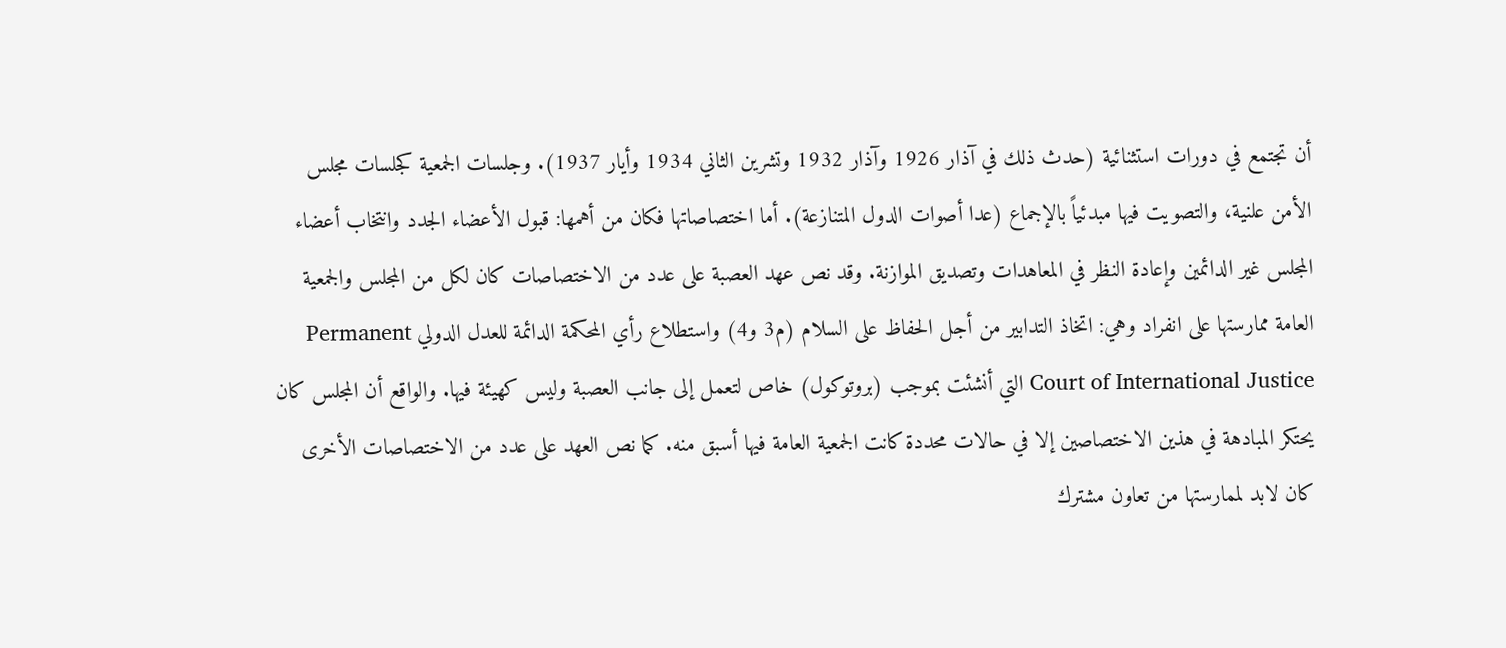أن تجتمع في دورات استثنائية (حدث ذلك في آذار 1926 وآذار 1932 وتشرين الثاني 1934 وأيار 1937). وجلسات الجمعية كجلسات مجلس الأمن علنية، والتصويت فيها مبدئياً بالإجماع (عدا أصوات الدول المتنازعة). أما اختصاصاتها فكان من أهمها: قبول الأعضاء الجدد وانتخاب أعضاء المجلس غير الدائمين وإعادة النظر في المعاهدات وتصديق الموازنة. وقد نص عهد العصبة على عدد من الاختصاصات كان لكل من المجلس والجمعية العامة ممارستها على انفراد وهي: اتخاذ التدابير من أجل الحفاظ على السلام (م3 و4) واستطلاع رأي المحكمة الدائمة للعدل الدولي Permanent Court of International Justice التي أنشئت بموجب (بروتوكول) خاص لتعمل إلى جانب العصبة وليس كهيئة فيها. والواقع أن المجلس كان يحتكر المبادهة في هذين الاختصاصين إلا في حالات محددة كانت الجمعية العامة فيها أسبق منه. كما نص العهد على عدد من الاختصاصات الأخرى كان لابد لممارستها من تعاون مشترك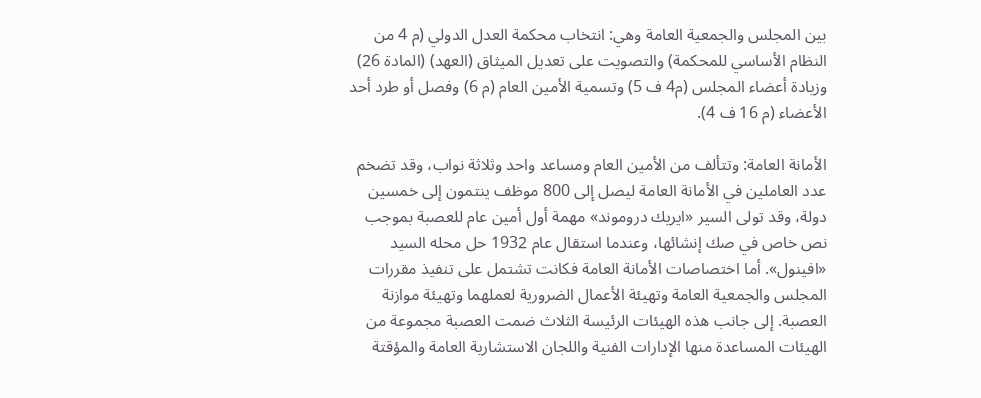بين المجلس والجمعية العامة وهي: انتخاب محكمة العدل الدولي (م 4 من النظام الأساسي للمحكمة) والتصويت على تعديل الميثاق (العهد) (المادة 26) وزيادة أعضاء المجلس (م4 ف 5) وتسمية الأمين العام (م 6) وفصل أو طرد أحد الأعضاء (م 16 ف 4).

الأمانة العامة: وتتألف من الأمين العام ومساعد واحد وثلاثة نواب، وقد تضخم عدد العاملين في الأمانة العامة ليصل إلى 800 موظف ينتمون إلى خمسين دولة، وقد تولى السير «ايريك دروموند» مهمة أول أمين عام للعصبة بموجب نص خاص في صك إنشائها، وعندما استقال عام 1932 حل محله السيد «افينول». أما اختصاصات الأمانة العامة فكانت تشتمل على تنفيذ مقررات المجلس والجمعية العامة وتهيئة الأعمال الضرورية لعملهما وتهيئة موازنة العصبة. إلى جانب هذه الهيئات الرئيسة الثلاث ضمت العصبة مجموعة من الهيئات المساعدة منها الإدارات الفنية واللجان الاستشارية العامة والمؤقتة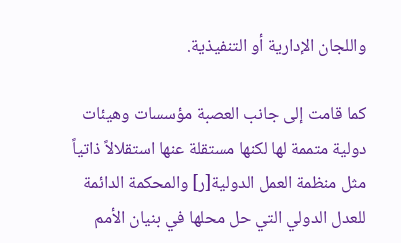واللجان الإدارية أو التنفيذية.

كما قامت إلى جانب العصبة مؤسسات وهيئات دولية متممة لها لكنها مستقلة عنها استقلالاً ذاتياً مثل منظمة العمل الدولية[ر] والمحكمة الدائمة للعدل الدولي التي حل محلها في بنيان الأمم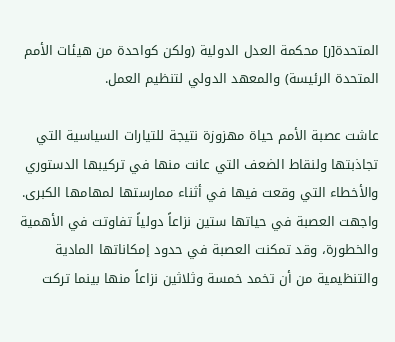المتحدة[ر] محكمة العدل الدولية (ولكن كواحدة من هيئات الأمم المتحدة الرئيسة) والمعهد الدولي لتنظيم العمل.

عاشت عصبة الأمم حياة مهزوزة نتيجة للتيارات السياسية التي تجاذبتها ولنقاط الضعف التي عانت منها في تركيبها الدستوري والأخطاء التي وقعت فيها في أثناء ممارستها لمهامها الكبرى. واجهت العصبة في حياتها ستين نزاعاً دولياً تفاوتت في الأهمية والخطورة، وقد تمكنت العصبة في حدود إمكاناتها المادية والتنظيمية من أن تخمد خمسة وثلاثين نزاعاً منها بينما تركت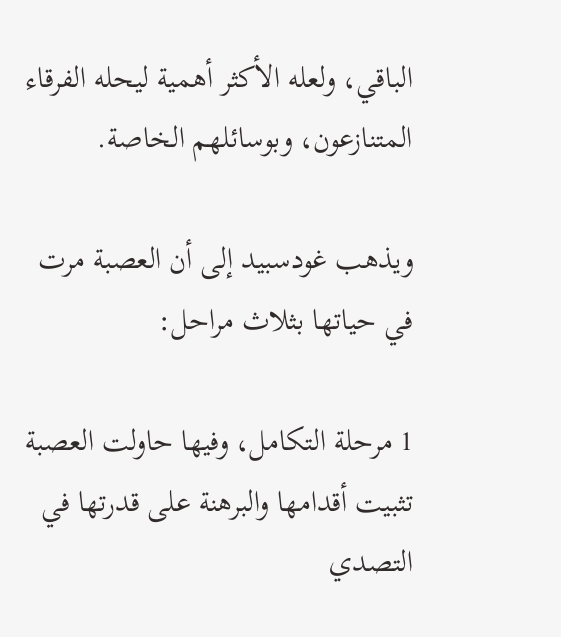الباقي، ولعله الأكثر أهمية ليحله الفرقاء المتنازعون، وبوسائلهم الخاصة.

ويذهب غودسبيد إلى أن العصبة مرت في حياتها بثلاث مراحل:

1 مرحلة التكامل، وفيها حاولت العصبة تثبيت أقدامها والبرهنة على قدرتها في التصدي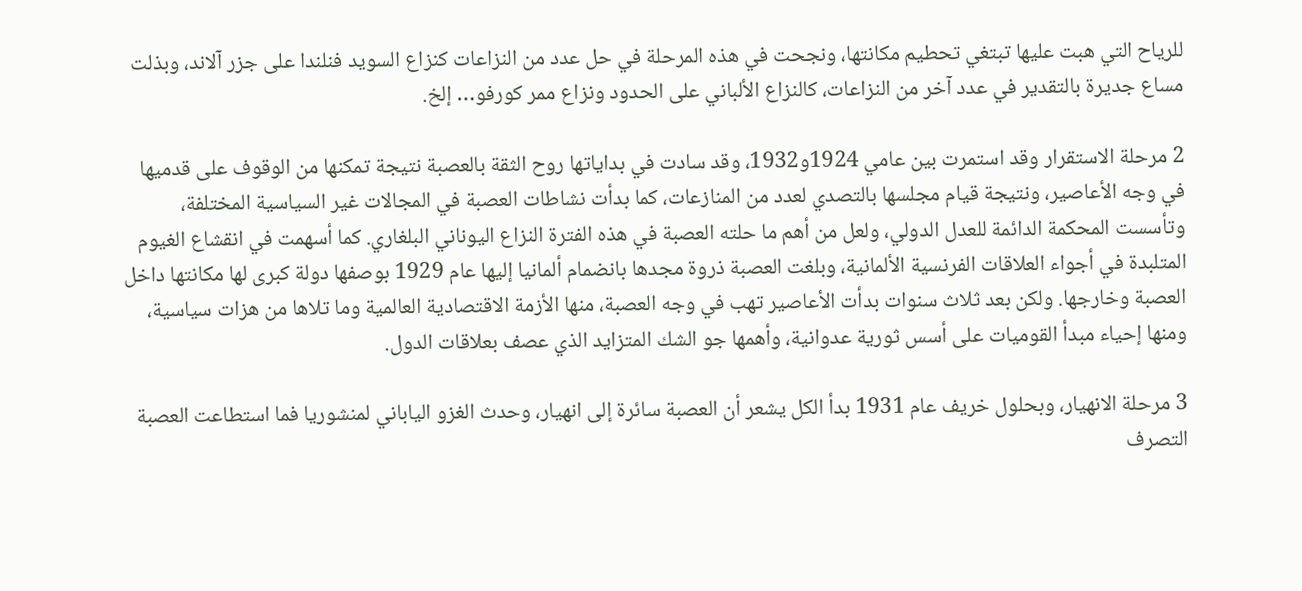للرياح التي هبت عليها تبتغي تحطيم مكانتها، ونجحت في هذه المرحلة في حل عدد من النزاعات كنزاع السويد فنلندا على جزر آلاند، وبذلت مساع جديرة بالتقدير في عدد آخر من النزاعات، كالنزاع الألباني على الحدود ونزاع ممر كورفو… إلخ.

2 مرحلة الاستقرار وقد استمرت بين عامي 1924و1932، وقد سادت في بداياتها روح الثقة بالعصبة نتيجة تمكنها من الوقوف على قدميها في وجه الأعاصير، ونتيجة قيام مجلسها بالتصدي لعدد من المنازعات، كما بدأت نشاطات العصبة في المجالات غير السياسية المختلفة، وتأسست المحكمة الدائمة للعدل الدولي، ولعل من أهم ما حلته العصبة في هذه الفترة النزاع اليوناني البلغاري. كما أسهمت في انقشاع الغيوم المتلبدة في أجواء العلاقات الفرنسية الألمانية، وبلغت العصبة ذروة مجدها بانضمام ألمانيا إليها عام 1929 بوصفها دولة كبرى لها مكانتها داخل العصبة وخارجها. ولكن بعد ثلاث سنوات بدأت الأعاصير تهب في وجه العصبة، منها الأزمة الاقتصادية العالمية وما تلاها من هزات سياسية، ومنها إحياء مبدأ القوميات على أسس ثورية عدوانية، وأهمها جو الشك المتزايد الذي عصف بعلاقات الدول.

3 مرحلة الانهيار، وبحلول خريف عام 1931 بدأ الكل يشعر أن العصبة سائرة إلى انهيار، وحدث الغزو الياباني لمنشوريا فما استطاعت العصبة التصرف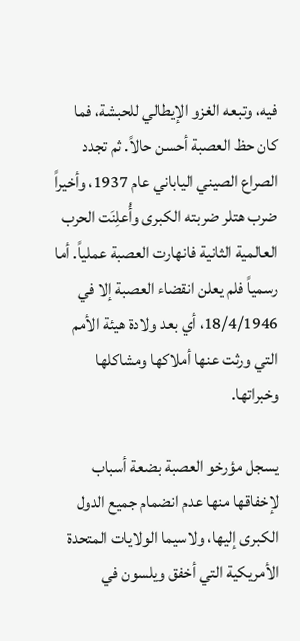فيه، وتبعه الغزو الإيطالي للحبشة، فما كان حظ العصبة أحسن حالاً. ثم تجدد الصراع الصيني الياباني عام 1937، وأخيراً ضرب هتلر ضربته الكبرى وأُعلِنَت الحرب العالمية الثانية فانهارت العصبة عملياً. أما رسمياً فلم يعلن انقضاء العصبة إلا في 18/4/1946، أي بعد ولادة هيئة الأمم التي ورثت عنها أملاكها ومشاكلها وخبراتها.

يسجل مؤرخو العصبة بضعة أسباب لإخفاقها منها عدم انضمام جميع الدول الكبرى إليها، ولاسيما الولايات المتحدة الأمريكية التي أخفق ويلسون في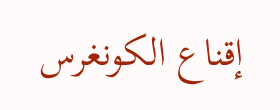إقناع الكونغرس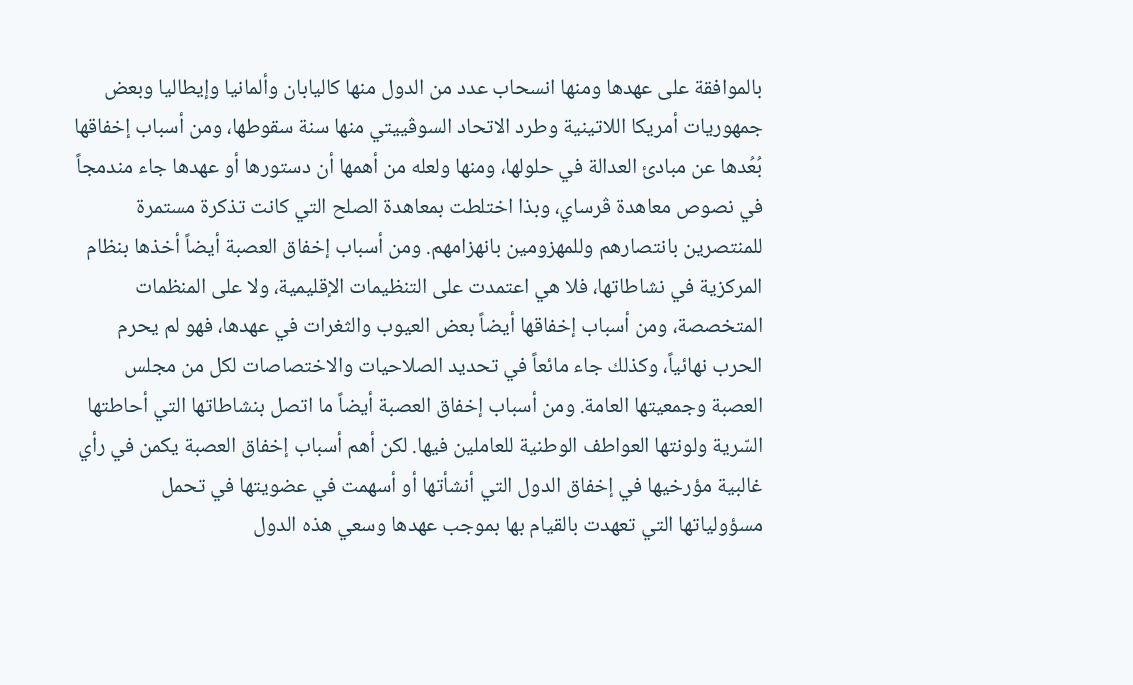بالموافقة على عهدها ومنها انسحاب عدد من الدول منها كاليابان وألمانيا وإيطاليا وبعض جمهوريات أمريكا اللاتينية وطرد الاتحاد السوڤييتي منها سنة سقوطها، ومن أسباب إخفاقها بُعُدها عن مبادئ العدالة في حلولها، ومنها ولعله من أهمها أن دستورها أو عهدها جاء مندمجاً في نصوص معاهدة ڤرساي، وبذا اختلطت بمعاهدة الصلح التي كانت تذكرة مستمرة للمنتصرين بانتصارهم وللمهزومين بانهزامهم. ومن أسباب إخفاق العصبة أيضاً أخذها بنظام المركزية في نشاطاتها، فلا هي اعتمدت على التنظيمات الإقليمية، ولا على المنظمات المتخصصة، ومن أسباب إخفاقها أيضاً بعض العيوب والثغرات في عهدها، فهو لم يحرم الحرب نهائياً، وكذلك جاء مائعاً في تحديد الصلاحيات والاختصاصات لكل من مجلس العصبة وجمعيتها العامة. ومن أسباب إخفاق العصبة أيضاً ما اتصل بنشاطاتها التي أحاطتها السّرية ولونتها العواطف الوطنية للعاملين فيها. لكن أهم أسباب إخفاق العصبة يكمن في رأي غالبية مؤرخيها في إخفاق الدول التي أنشأتها أو أسهمت في عضويتها في تحمل مسؤولياتها التي تعهدت بالقيام بها بموجب عهدها وسعي هذه الدول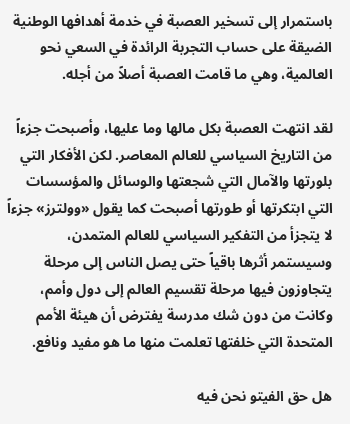باستمرار إلى تسخير العصبة في خدمة أهدافها الوطنية الضيقة على حساب التجربة الرائدة في السعي نحو العالمية، وهي ما قامت العصبة أصلاً من أجله.

لقد انتهت العصبة بكل مالها وما عليها، وأصبحت جزءاً من التاريخ السياسي للعالم المعاصر. لكن الأفكار التي بلورتها والآمال التي شجعتها والوسائل والمؤسسات التي ابتكرتها أو طورتها أصبحت كما يقول «وولترز» جزءاً لا يتجزأ من التفكير السياسي للعالم المتمدن، وسيستمر أثرها باقياً حتى يصل الناس إلى مرحلة يتجاوزون فيها مرحلة تقسيم العالم إلى دول وأمم، وكانت من دون شك مدرسة يفترض أن هيئة الأمم المتحدة التي خلفتها تعلمت منها ما هو مفيد ونافع.

هل حق الفيتو نحن فيه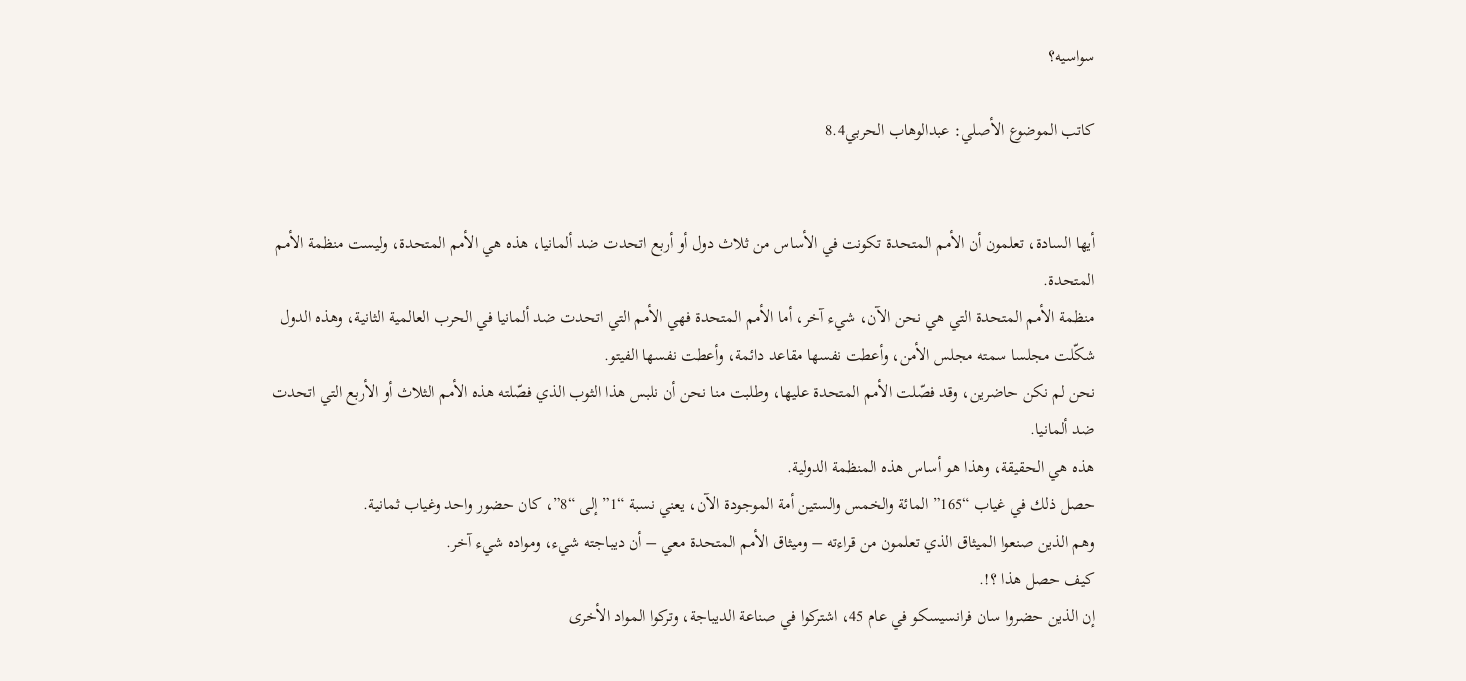سواسيه؟

كاتب الموضوع الأصلي: عبدالوهاب الحربي8.4


أيها السادة، تعلمون أن الأمم المتحدة تكونت في الأساس من ثلاث دول أو أربع اتحدت ضد ألمانيا، هذه هي الأمم المتحدة، وليست منظمة الأمم المتحدة.
منظمة الأمم المتحدة التي هي نحن الآن، شيء آخر، أما الأمم المتحدة فهي الأمم التي اتحدت ضد ألمانيا في الحرب العالمية الثانية، وهذه الدول شكّلت مجلسا سمته مجلس الأمن، وأعطت نفسها مقاعد دائمة، وأعطت نفسها الفيتو.
نحن لم نكن حاضرين، وقد فصّلت الأمم المتحدة عليها، وطلبت منا نحن أن نلبس هذا الثوب الذي فصّلته هذه الأمم الثلاث أو الأربع التي اتحدت ضد ألمانيا.
هذه هي الحقيقة، وهذا هو أساس هذه المنظمة الدولية.
حصل ذلك في غياب “165” المائة والخمس والستين أمة الموجودة الآن، يعني نسبة “1” إلى “8”، كان حضور واحد وغياب ثمانية.
وهم الذين صنعوا الميثاق الذي تعلمون من قراءته – وميثاق الأمم المتحدة معي – أن ديباجته شيء، ومواده شيء آخر.
كيف حصل هذا ؟!.
إن الذين حضروا سان فرانسيسكو في عام 45، اشتركوا في صناعة الديباجة، وتركوا المواد الأخرى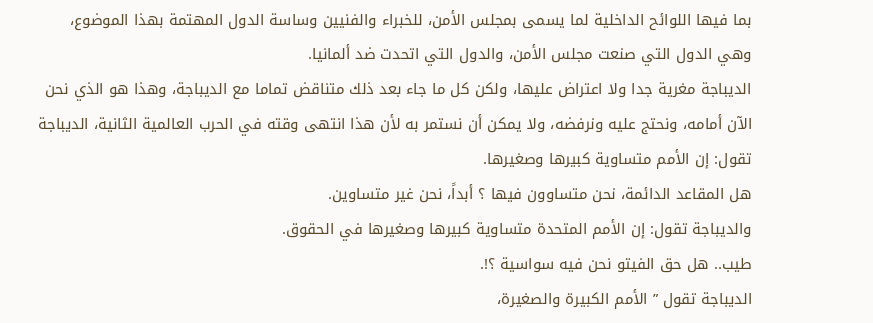بما فيها اللوائح الداخلية لما يسمى بمجلس الأمن، للخبراء والفنيين وساسة الدول المهتمة بهذا الموضوع، وهي الدول التي صنعت مجلس الأمن، والدول التي اتحدت ضد ألمانيا.
الديباجة مغرية جدا ولا اعتراض عليها، ولكن كل ما جاء بعد ذلك متناقض تماما مع الديباجة، وهذا هو الذي نحن الآن أمامه، ونحتج عليه ونرفضه، ولا يمكن أن نستمر به لأن هذا انتهى وقته في الحرب العالمية الثانية، الديباجة تقول: إن الأمم متساوية كبيرها وصغيرها.
هل المقاعد الدائمة، نحن متساوون فيها ؟ أبداً، نحن غير متساوين.
والديباجة تقول: إن الأمم المتحدة متساوية كبيرها وصغيرها في الحقوق.
طيب.. هل حق الفيتو نحن فيه سواسية ؟!.
الديباجة تقول ” الأمم الكبيرة والصغيرة،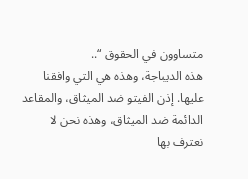متساوون في الحقوق “..
هذه الديباجة، وهذه هي التي وافقنا عليها. إذن الفيتو ضد الميثاق، والمقاعد الدائمة ضد الميثاق، وهذه نحن لا نعترف بها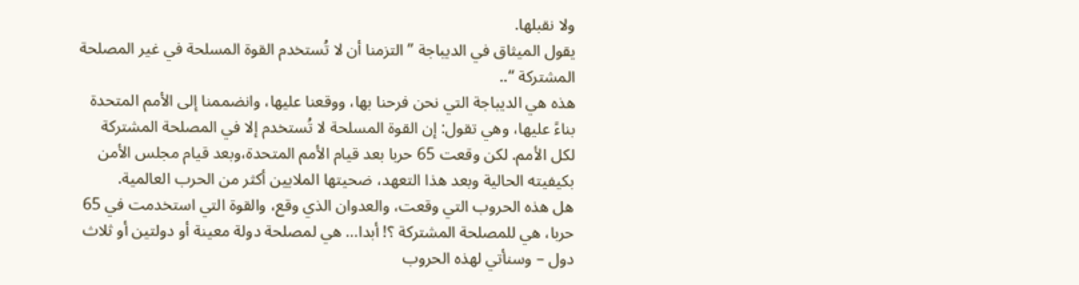ولا نقبلها.
يقول الميثاق في الديباجة ” التزمنا أن لا تُستخدم القوة المسلحة في غير المصلحة المشتركة “..
هذه هي الديباجة التي نحن فرحنا بها، ووقعنا عليها، وانضممنا إلى الأمم المتحدة بناءً عليها، وهي تقول: إن القوة المسلحة لا تُستخدم إلا في المصلحة المشتركة لكل الأمم. لكن وقعت 65 حربا بعد قيام الأمم المتحدة،وبعد قيام مجلس الأمن بكيفيته الحالية وبعد هذا التعهد، ضحيتها الملايين أكثر من الحرب العالمية.
هل هذه الحروب التي وقعت، والعدوان الذي وقع، والقوة التي استخدمت في 65 حربا، هي للمصلحة المشتركة ؟! أبدا… هي لمصلحة دولة معينة أو دولتين أو ثلاث دول – وسنأتي لهذه الحروب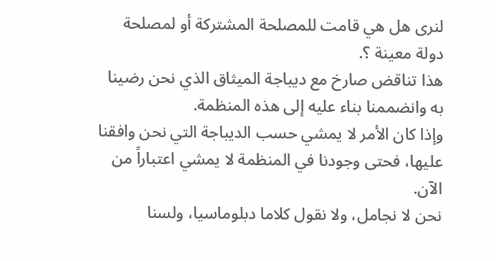لنرى هل هي قامت للمصلحة المشتركة أو لمصلحة دولة معينة ؟.
هذا تناقض صارخ مع ديباجة الميثاق الذي نحن رضينا به وانضممنا بناء عليه إلى هذه المنظمة.
وإذا كان الأمر لا يمشي حسب الديباجة التي نحن وافقنا عليها، فحتى وجودنا في المنظمة لا يمشي اعتباراً من الآن.
نحن لا نجامل، ولا نقول كلاما دبلوماسيا، ولسنا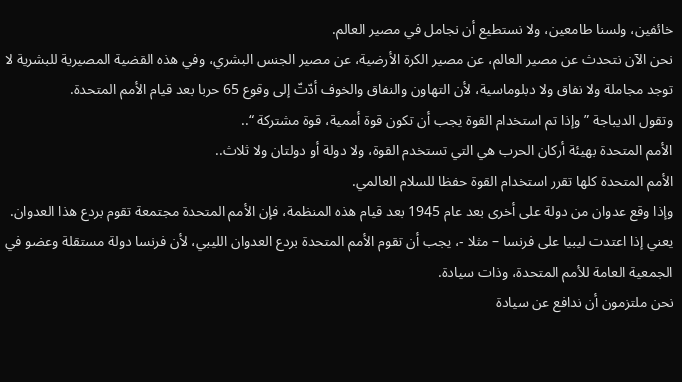خائفين، ولسنا طامعين، ولا نستطيع أن نجامل في مصير العالم.
نحن الآن نتحدث عن مصير العالم، عن مصير الكرة الأرضية، عن مصير الجنس البشري، وفي هذه القضية المصيرية للبشرية لا توجد مجاملة ولا نفاق ولا دبلوماسية، لأن التهاون والنفاق والخوف أدّتّ إلى وقوع 65 حربا بعد قيام الأمم المتحدة.
وتقول الديباجة ” وإذا تم استخدام القوة يجب أن تكون قوة أممية، قوة مشتركة “..
الأمم المتحدة بهيئة أركان الحرب هي التي تستخدم القوة، ولا دولة أو دولتان ولا ثلاث..
الأمم المتحدة كلها تقرر استخدام القوة حفظا للسلام العالمي.
وإذا وقع عدوان من دولة على أخرى بعد عام 1945 بعد قيام هذه المنظمة، فإن الأمم المتحدة مجتمعة تقوم بردع هذا العدوان.
يعني إذا اعتدت ليبيا على فرنسا – مثلا -، يجب أن تقوم الأمم المتحدة بردع العدوان الليبي، لأن فرنسا دولة مستقلة وعضو في الجمعية العامة للأمم المتحدة، وذات سيادة.
نحن ملتزمون أن ندافع عن سيادة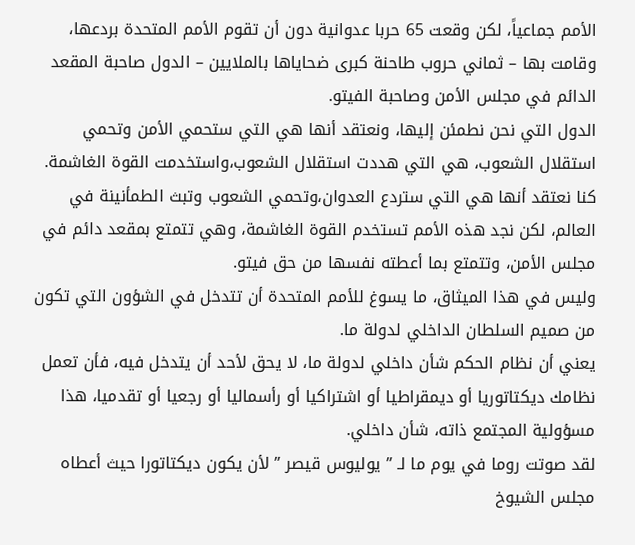الأمم جماعياً، لكن وقعت 65 حربا عدوانية دون أن تقوم الأمم المتحدة بردعها، وقامت بها – ثماني حروب طاحنة كبرى ضحاياها بالملايين – الدول صاحبة المقعد الدائم في مجلس الأمن وصاحبة الفيتو.
الدول التي نحن نطمئن إليها، ونعتقد أنها هي التي ستحمي الأمن وتحمي استقلال الشعوب، هي التي هددت استقلال الشعوب،واستخدمت القوة الغاشمة.
كنا نعتقد أنها هي التي ستردع العدوان،وتحمي الشعوب وتبث الطمأنينة في العالم، لكن نجد هذه الأمم تستخدم القوة الغاشمة، وهي تتمتع بمقعد دائم في مجلس الأمن، وتتمتع بما أعطته نفسها من حق فيتو.
وليس في هذا الميثاق، ما يسوغ للأمم المتحدة أن تتدخل في الشؤون التي تكون من صميم السلطان الداخلي لدولة ما.
يعني أن نظام الحكم شأن داخلي لدولة ما، لا يحق لأحد أن يتدخل فيه، فأن تعمل نظامك ديكتاتوريا أو ديمقراطيا أو اشتراكيا أو رأسماليا أو رجعيا أو تقدميا، هذا مسؤولية المجتمع ذاته، شأن داخلي.
لقد صوتت روما في يوم ما لـ ” يوليوس قيصر ” لأن يكون ديكتاتورا حيث أعطاه مجلس الشيوخ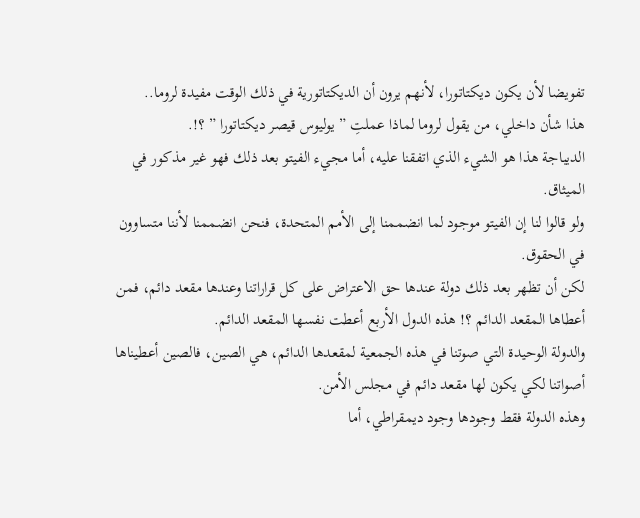تفويضا لأن يكون ديكتاتورا، لأنهم يرون أن الديكتاتورية في ذلك الوقت مفيدة لروما..
هذا شأن داخلي، من يقول لروما لماذا عملتِ ” يوليوس قيصر ديكتاتورا ” ؟!.
الديباجة هذا هو الشيء الذي اتفقنا عليه، أما مجيء الفيتو بعد ذلك فهو غير مذكور في الميثاق.
ولو قالوا لنا إن الفيتو موجود لما انضممنا إلى الأمم المتحدة، فنحن انضممنا لأننا متساوون في الحقوق.
لكن أن تظهر بعد ذلك دولة عندها حق الاعتراض على كل قراراتنا وعندها مقعد دائم، فمن أعطاها المقعد الدائم ؟! هذه الدول الأربع أعطت نفسها المقعد الدائم.
والدولة الوحيدة التي صوتنا في هذه الجمعية لمقعدها الدائم، هي الصين، فالصين أعطيناها أصواتنا لكي يكون لها مقعد دائم في مجلس الأمن.
وهذه الدولة فقط وجودها وجود ديمقراطي، أما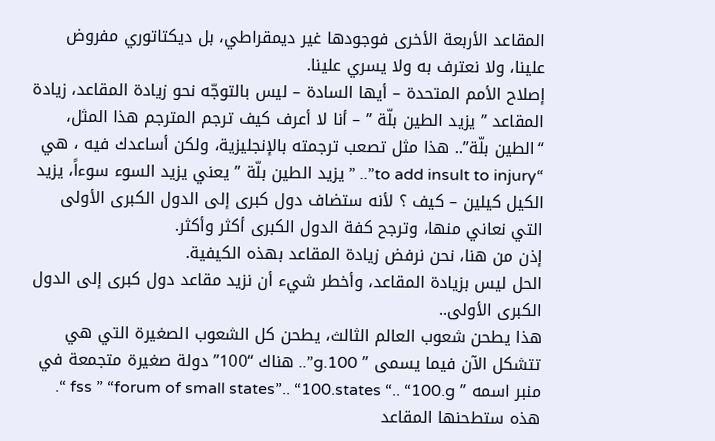المقاعد الأربعة الأخرى فوجودها غير ديمقراطي، بل ديكتاتوري مفروض علينا، ولا نعترف به ولا يسري علينا.
إصلاح الأمم المتحدة – أيها السادة – ليس بالتوجّه نحو زيادة المقاعد، زيادة المقاعد ” يزيد الطين بلّة ” – أنا لا أعرف كيف ترجم المترجم هذا المثل، “الطين بلّة”.. هذا مثل تصعب ترجمته بالإنجليزية، ولكن أساعدك فيه ، هي “to add insult to injury”.. ” يزيد الطين بلّة ” يعني يزيد السوء سوءاً، يزيد الكيل كيلين – كيف ؟ لأنه ستضاف دول كبرى إلى الدول الكبرى الأولى التي نعاني منها، وترجح كفة الدول الكبرى أكثر وأكثر.
إذن من هنا، نحن نرفض زيادة المقاعد بهذه الكيفية.
الحل ليس بزيادة المقاعد، وأخطر شيء أن نزيد مقاعد دول كبرى إلى الدول الكبرى الأولى..
هذا يطحن شعوب العالم الثالث، يطحن كل الشعوب الصغيرة التي هي تتشكل الآن فيما يسمى ” 100.g”.. هناك “100” دولة صغيرة متجمعة في منبر اسمه ” fss ” “forum of small states”.. “100.states “.. “100.g “. هذه ستطحنها المقاعد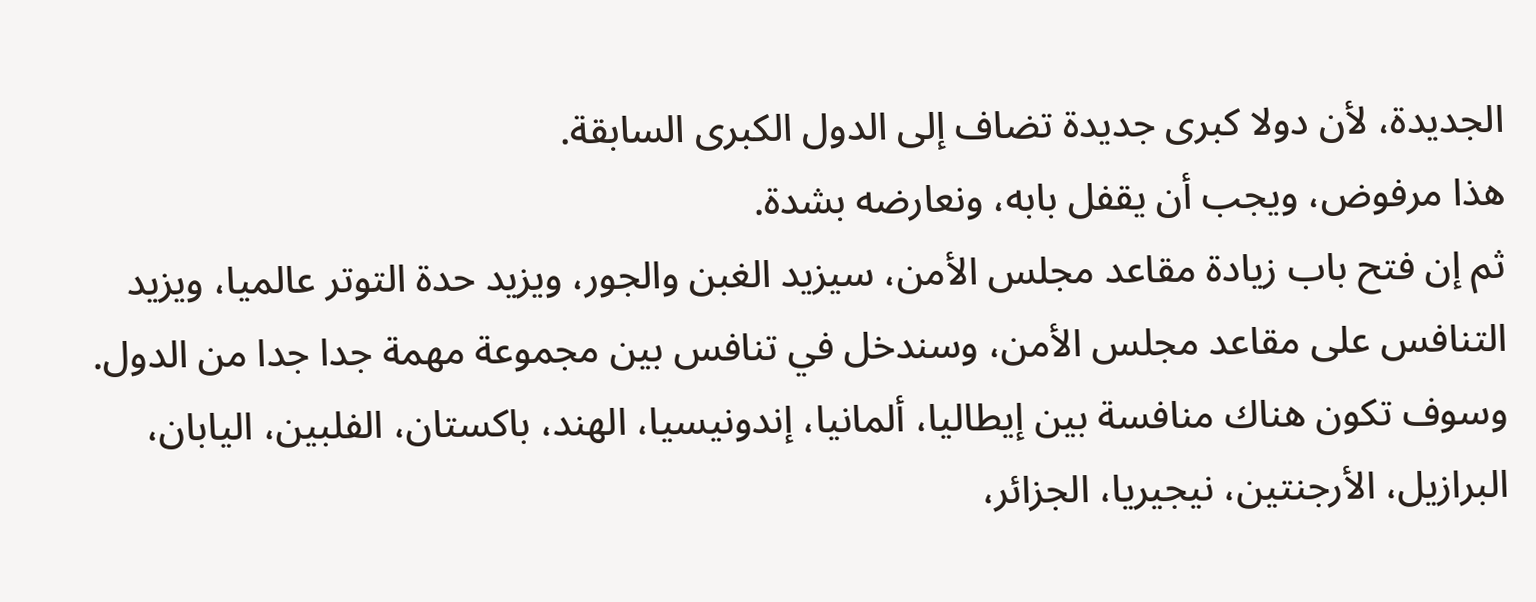الجديدة، لأن دولا كبرى جديدة تضاف إلى الدول الكبرى السابقة.
هذا مرفوض، ويجب أن يقفل بابه، ونعارضه بشدة.
ثم إن فتح باب زيادة مقاعد مجلس الأمن، سيزيد الغبن والجور، ويزيد حدة التوتر عالميا، ويزيد التنافس على مقاعد مجلس الأمن، وسندخل في تنافس بين مجموعة مهمة جدا جدا من الدول.
وسوف تكون هناك منافسة بين إيطاليا، ألمانيا، إندونيسيا، الهند، باكستان، الفلبين، اليابان، البرازيل، الأرجنتين، نيجيريا، الجزائر،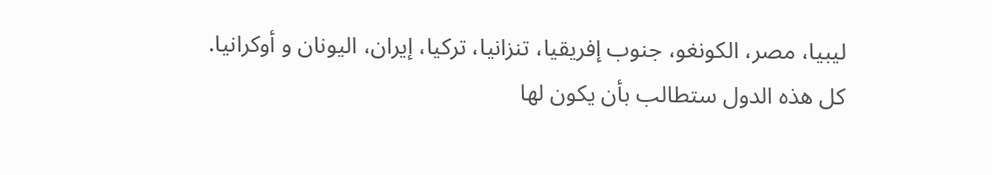ليبيا، مصر، الكونغو، جنوب إفريقيا، تنزانيا، تركيا، إيران، اليونان و أوكرانيا.
كل هذه الدول ستطالب بأن يكون لها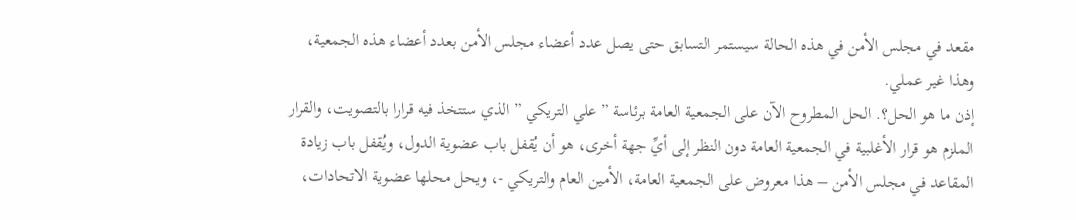مقعد في مجلس الأمن في هذه الحالة سيستمر التسابق حتى يصل عدد أعضاء مجلس الأمن بعدد أعضاء هذه الجمعية، وهذا غير عملي.
إذن ما هو الحل؟. الحل المطروح الآن على الجمعية العامة برئاسة ” علي التريكي ” الذي ستتخذ فيه قرارا بالتصويت، والقرار الملزم هو قرار الأغلبية في الجمعية العامة دون النظر إلى أيِّ جهة أخرى، هو أن يُقفل باب عضوية الدول، ويُقفل باب زيادة المقاعد في مجلس الأمن – هذا معروض على الجمعية العامة، الأمين العام والتريكي -، ويحل محلها عضوية الاتحادات،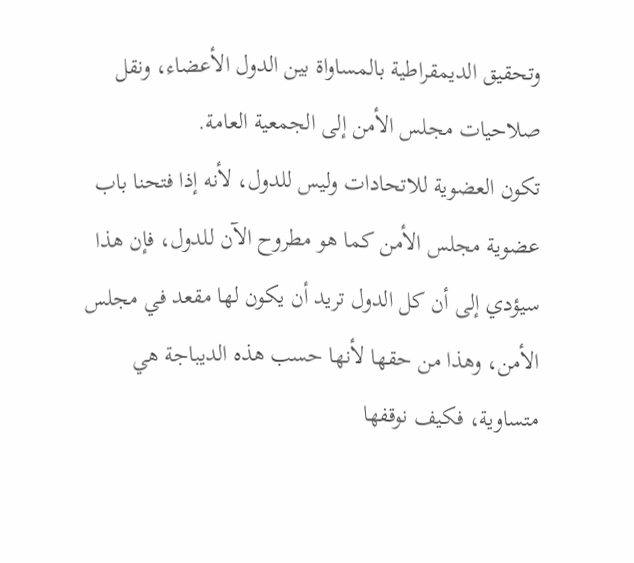وتحقيق الديمقراطية بالمساواة بين الدول الأعضاء، ونقل صلاحيات مجلس الأمن إلى الجمعية العامة.
تكون العضوية للاتحادات وليس للدول، لأنه إذا فتحنا باب عضوية مجلس الأمن كما هو مطروح الآن للدول، فإن هذا سيؤدي إلى أن كل الدول تريد أن يكون لها مقعد في مجلس الأمن، وهذا من حقها لأنها حسب هذه الديباجة هي متساوية، فكيف نوقفها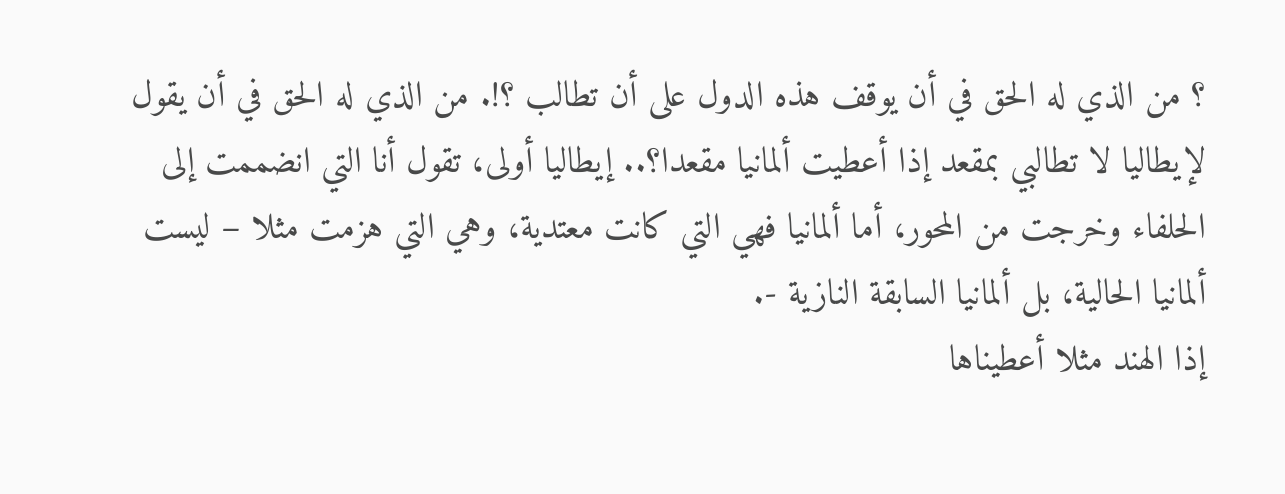؟ من الذي له الحق في أن يوقف هذه الدول على أن تطالب ؟!. من الذي له الحق في أن يقول لإيطاليا لا تطالبي بمقعد إذا أعطيت ألمانيا مقعدا؟.. إيطاليا أولى، تقول أنا التي انضممت إلى الحلفاء وخرجت من المحور، أما ألمانيا فهي التي كانت معتدية، وهي التي هزمت مثلا – ليست ألمانيا الحالية، بل ألمانيا السابقة النازية -.
إذا الهند مثلا أعطيناها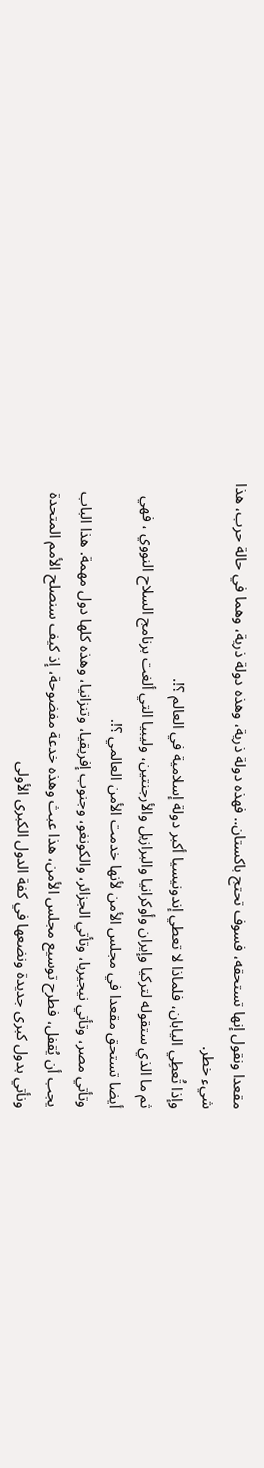مقعدا ونقول إنها تستحقه، فسوف تحتج باكستان.. فهذه دولة ذرية، وهذه دولة ذرية، وهما في حالة حرب، هذا شيء خطر.
وإذا تُعطِي اليابان، فلماذا لا تعطي إندونيسيا أكبر دولة إسلامية في العالم ؟!.
ثم ما الذي ستقوله لتركيا وإيران وأوكرانيا والبرازيل والأرجنتين، وليبيا التي ألغت برنامج السلاح النووي ، فهي أيضا تستحق مقعدا في مجلس الأمن لأنها خدمت الأمن العالمي ؟!.
وتأتي مصر، وتأتي نيجيريا، وتأتي الجزائر، والكونغو، وجنوب إفريقيا، وتنزانيا، وهذه كلها دول مهمة. هذا الباب يجب أن يُقفل، فطرح توسيع مجلس الأمن، هذا عبث وهذه خدعة مفضوحة، إذ كيف سنصلح الأمم المتحدة ونأتي بدول كبرى جديدة ونضعها في كفة الدول الكبرى الأولى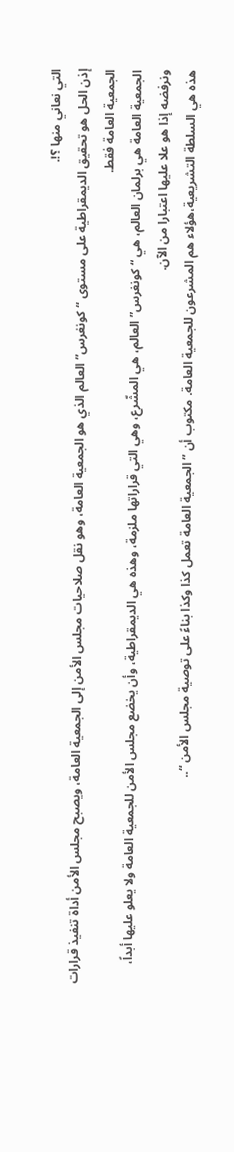التي نعاني منها ؟!.
إذن الحل هو تحقيق الديمقراطية على مستوى “كونغرس” العالم الذي هو الجمعية العامة، وهو نقل صلاحيات مجلس الأمن إلى الجمعية العامة، ويصبح مجلس الأمن أداة تنفيذ قرارات الجمعية العامة فقط.
الجمعية العامة هي برلمان العالم، هي “كونغرس” العالم، هي المشّرع، وهي التي قراراتها ملزمة، وهذه هي الديمقراطية، وأن يخضع مجلس الأمن للجمعية العامة ولا يعلو عليها أبداً، ونرفضه إذا هو علا عليها اعتبارا من الآن.
هذه هي السلطة التشريعية،هؤلاء هم المشرعون للجمعية العامة. مكتوب أن ” الجمعية العامة تعمل كذا وكذا بناءً على توصية مجلس الأمن “..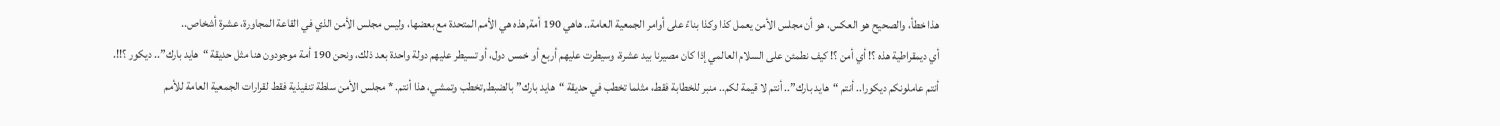هذا خطأ، والصحيح هو العكس، هو أن مجلس الأمن يعمل كذا وكذا بناءً على أوامر الجمعية العامة.. هاهي 190 أمة,هذه هي الأمم المتحدة مع بعضها، وليس مجلس الأمن الذي في القاعة المجاورة، عشرة أشخاص..
أي ديمقراطية هذه ؟! أي أمن ؟! كيف نطمئن على السلام العالمي إذا كان مصيرنا بيد عشرة، وسيطرت عليهم أربع أو خمس دول، أو تسيطر عليهم دولة واحدة بعد ذلك، ونحن 190 أمة موجودون هنا مثل حديقة “هايد بارك”.. ديكور ؟!!.
أنتم عاملونكم ديكورا.. أنتم “هايد بارك”.. أنتم لا قيمة لكم.. منبر للخطابة فقط، مثلما تخطب في حديقة “هايد بارك” بالضبط,تخطب وتمشي، هذا أنتم. * مجلس الأمن سلطة تنفيذية فقط لقرارات الجمعية العامة للأمم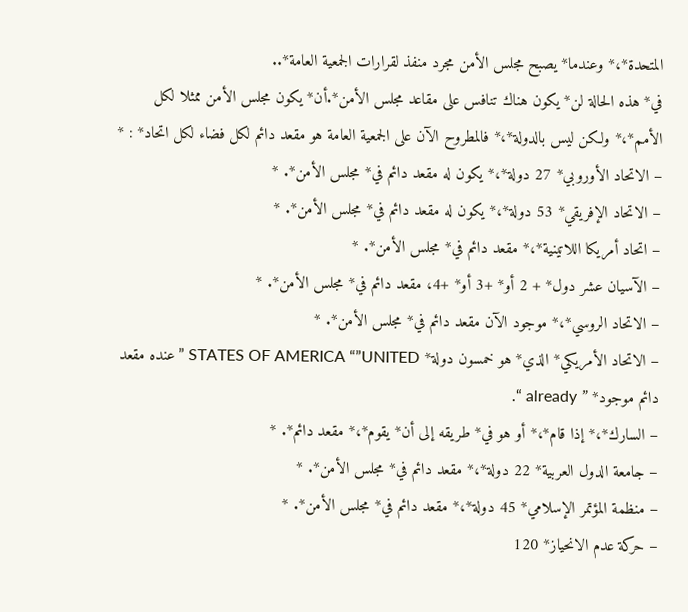المتحدة*،* وعندما* يصبح مجلس الأمن مجرد منفذ لقرارات الجمعية العامة*..
في* هذه الحالة لن* يكون هناك تنافس على مقاعد مجلس الأمن*.أن* يكون مجلس الأمن ممثلا لكل الأمم*،* ولكن ليس بالدولة*،* فالمطروح الآن على الجمعية العامة هو مقعد دائم لكل فضاء لكل اتحاد* : *
– الاتحاد الأوروبي* 27 دولة*،* يكون له مقعد دائم في* مجلس الأمن*. *
– الاتحاد الإفريقي* 53 دولة*،* يكون له مقعد دائم في* مجلس الأمن*. *
– اتحاد أمريكا اللاتينية*،* مقعد دائم في* مجلس الأمن*. *
– الآسيان عشر دول* + 2 أو* +3 أو* +4، مقعد دائم في* مجلس الأمن*. *
– الاتحاد الروسي*،* موجود الآن مقعد دائم في* مجلس الأمن*. *
– الاتحاد الأمريكي* الذي* هو خمسون دولة* STATES OF AMERICA “”UNITED ” عنده مقعد دائم موجود* ” already “.
– السارك*،* إذا قام*،* أو هو في* طريقه إلى أن* يقوم*،* مقعد دائم*. *
– جامعة الدول العربية* 22 دولة*،* مقعد دائم في* مجلس الأمن*. *
– منظمة المؤتمر الإسلامي* 45 دولة*،* مقعد دائم في* مجلس الأمن*. *
– حركة عدم الانحياز* 120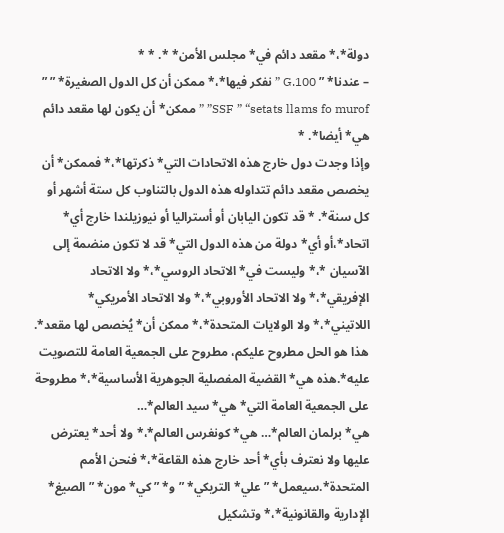دولة*،* مقعد دائم في* مجلس الأمن* *. * *
– عندنا* ” 100.G ” نفكر فيها*،* ممكن أن كل الدول الصغيرة* ” ” SSF ” “setats llams fo murof” ” ممكن* أن يكون لها مقعد دائم هي* أيضا*. *
وإذا وجدت دول خارج هذه الاتحادات التي* ذكرتها*،* فممكن* أن يخصص مقعد دائم تتداوله هذه الدول بالتناوب كل ستة أشهر أو كل سنة*. * قد تكون اليابان أو أستراليا أو نيوزيلندا خارج أي* اتحاد*،أو أي* دولة من هذه الدول التي* قد لا تكون منضمة إلى الآسيان *،* وليست في* الاتحاد الروسي*،* ولا الاتحاد الإفريقي*،* ولا الاتحاد الأوروبي*،* ولا الاتحاد الأمريكي* اللاتيني*،* ولا الولايات المتحدة*،* ممكن أن* يُخصص لها مقعد*. هذا هو الحل مطروح عليكم، مطروح على الجمعية العامة للتصويت عليه*.هذه هي* القضية المفصلية الجوهرية الأساسية*،* مطروحة على الجمعية العامة التي* هي* سيد العالم*…
هي* برلمان العالم*… هي* كونغرس العالم*،* ولا أحد* يعترض عليها ولا نعترف بأي* أحد خارج هذه القاعة*،* فنحن الأمم المتحدة*.سيعمل* ” علي* التريكي* ” و* ” كي* مون* ” الصيغ* الإدارية والقانونية*،* وتشكيل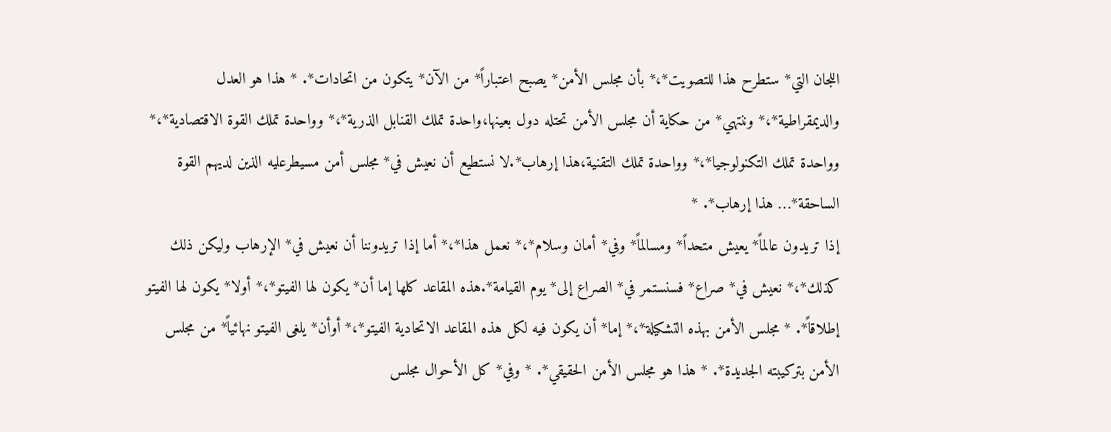اللجان التي* ستطرح هذا للتصويت*،* بأن مجلس الأمن* يصبح اعتباراً* من الآن* يتكون من اتحادات*. * هذا هو العدل والديمقراطية*،* وننتهي* من حكاية أن مجلس الأمن تحتله دول بعينها،واحدة تملك القنابل الذرية*،* وواحدة تملك القوة الاقتصادية*،* وواحدة تملك التكنولوجيا*،* وواحدة تملك التقنية،هذا إرهاب*.لا نستطيع أن نعيش في* مجلس أمن مسيطرعليه الذين لديهم القوة الساحقة*… هذا إرهاب*. *
إذا تريدون عالماً* يعيش متحداً* ومسالماً* وفي* أمان وسلام*،* نعمل هذا*،* أما إذا تريدوننا أن نعيش في* الإرهاب وليكن ذلك كذلك*،* نعيش في* صراع* فسنستمر في* الصراع إلى* يوم القيامة*.هذه المقاعد كلها إما أن* يكون لها الفيتو*،* أولا* يكون لها الفيتو إطلاقاً*. * مجلس الأمن بهذه التشكيلة*،* إما* أن يكون فيه لكل هذه المقاعد الاتحادية الفيتو*،* أوأن* يلغى الفيتو نهائياً* من مجلس الأمن بتركيبته الجديدة*. * هذا هو مجلس الأمن الحقيقي*. * وفي* كل الأحوال مجلس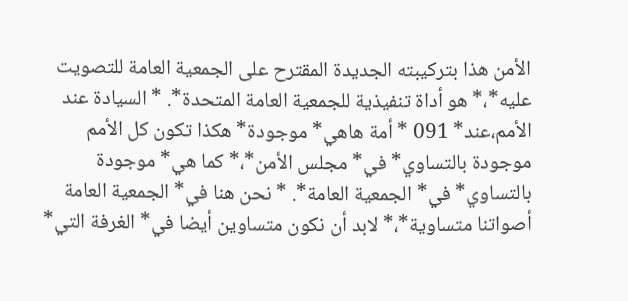الأمن هذا بتركيبته الجديدة المقترح على الجمعية العامة للتصويت عليه*،* هو أداة تنفيذية للجمعية العامة المتحدة*. * السيادة عند الأمم،عند* 091 * أمة هاهي* موجودة* هكذا تكون كل الأمم موجودة بالتساوي* في* مجلس الأمن*،* كما هي* موجودة بالتساوي* في* الجمعية العامة*. * نحن هنا في* الجمعية العامة أصواتنا متساوية*،* لابد أن نكون متساوين أيضا في* الغرفة التي*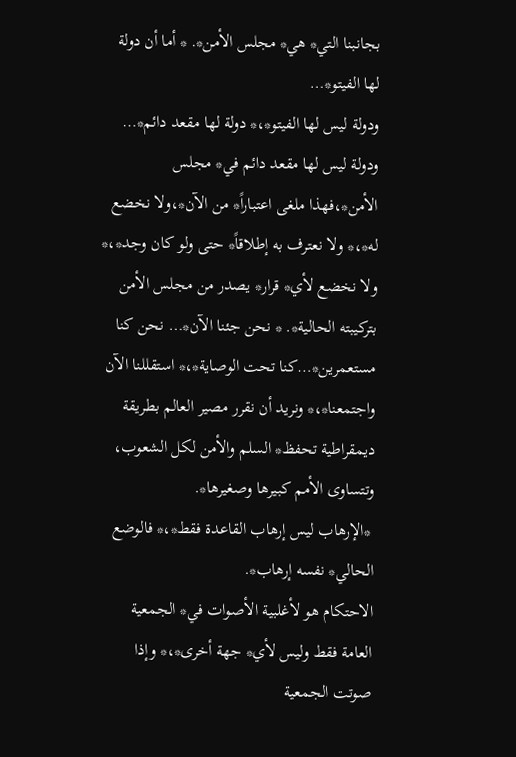بجانبنا التي* هي* مجلس الأمن*. * أما أن دولة لها الفيتو*…
ودولة ليس لها الفيتو*،* دولة لها مقعد دائم*… ودولة ليس لها مقعد دائم في* مجلس الأمن*،فهذا ملغى اعتباراً* من الآن*،ولا نخضع له*،* ولا نعترف به إطلاقاً* حتى ولو كان وجد*،* ولا نخضع لأي* قرار* يصدر من مجلس الأمن بتركيبته الحالية*. * نحن جئنا الآن*… نحن كنا مستعمرين*…كنا تحت الوصاية*،* استقللنا الآن واجتمعنا*،* ونريد أن نقرر مصير العالم بطريقة ديمقراطية تحفظ* السلم والأمن لكل الشعوب، وتتساوى الأمم كبيرها وصغيرها*.
 *الإرهاب ليس إرهاب القاعدة فقط*،* فالوضع الحالي* نفسه إرهاب*.
الاحتكام هو لأغلبية الأصوات في* الجمعية العامة فقط وليس لأي* جهة أخرى*،* وإذا صوتت الجمعية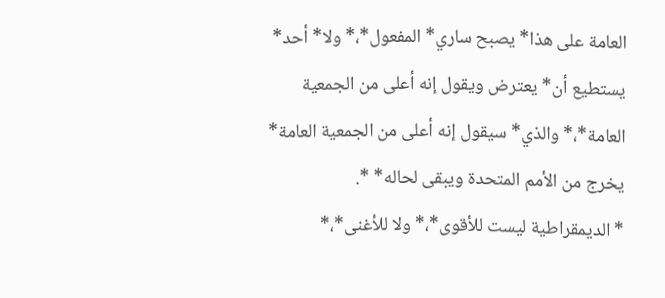العامة على هذا* يصبح ساري* المفعول*،* ولا* أحد* يستطيع أن* يعترض ويقول إنه أعلى من الجمعية العامة*،* والذي* سيقول إنه أعلى من الجمعية العامة* يخرج من الأمم المتحدة ويبقى لحاله* *.
* الديمقراطية ليست للأقوى*،* ولا للأغنى*،*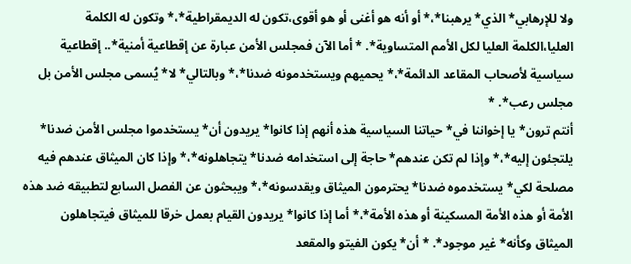ولا للإرهابي* الذي* يرهبنا*،* أو أنه هو أغنى أو هو أقوى،تكون له الديمقراطية*،* وتكون له الكلمة العليا،الكلمة العليا لكل الأمم المتساوية*. * أما الآن فمجلس الأمن عبارة عن إقطاعية أمنية*.. إقطاعية سياسية لأصحاب المقاعد الدائمة*،* يحميهم ويستخدمونه ضدنا*،* وبالتالي* لا* يُسمى مجلس الأمن بل مجلس رعب*. *
أنتم ترون* يا إخواننا في* حياتنا السياسية هذه أنهم إذا كانوا* يريدون أن* يستخدموا مجلس الأمن ضدنا* يلتجئون إليه*،* وإذا لم تكن عندهم* حاجة إلى استخدامه ضدنا* يتجاهلونه*،* وإذا كان الميثاق عندهم فيه مصلحة لكي* يستخدموه ضدنا* يحترمون الميثاق ويقدسونه*،* ويبحثون عن الفصل السابع لتطبيقه ضد هذه الأمة أو هذه الأمة المسكينة أو هذه الأمة*،* أما إذا كانوا* يريدون القيام بعمل خرقا للميثاق فيتجاهلون الميثاق وكأنه* غير موجود*. * أن* يكون الفيتو والمقعد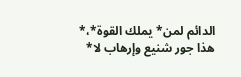الدائم لمن* يملك القوة*،* هذا جور شنيع وإرهاب لا*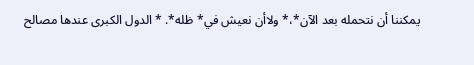يمكننا أن نتحمله بعد الآن*،* ولاأن نعيش في* ظله*. * الدول الكبرى عندها مصالح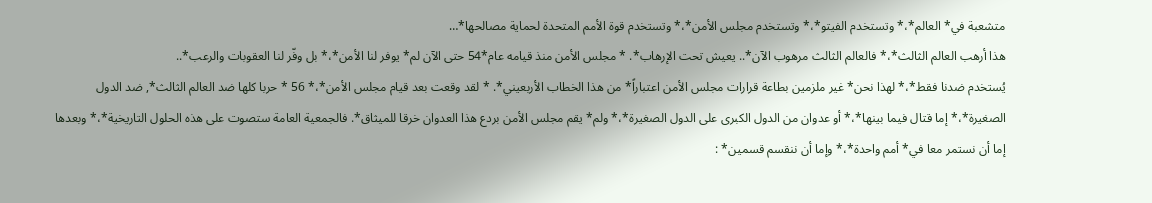متشعبة في* العالم*،* وتستخدم الفيتو*،* وتستخدم مجلس الأمن*،* وتستخدم قوة الأمم المتحدة لحماية مصالحها*…
هذا أرهب العالم الثالث*،* فالعالم الثالث مرهوب الآن*.. يعيش تحت الإرهاب*. * مجلس الأمن منذ قيامه عام*54 حتى الآن لم* يوفر لنا الأمن*،* بل وفّر لنا العقوبات والرعب*..
يُستخدم ضدنا فقط*،* لهذا نحن* غير ملزمين بطاعة قرارات مجلس الأمن اعتباراً* من هذا الخطاب الأربعيني*. * لقد وقعت بعد قيام مجلس الأمن*،* 56 * حربا كلها ضد العالم الثالث*, ضد الدول الصغيرة*،* إما قتال فيما بينها*،* أو عدوان من الدول الكبرى على الدول الصغيرة*،* ولم* يقم مجلس الأمن بردع هذا العدوان خرقا للميثاق*. فالجمعية العامة ستصوت على هذه الحلول التاريخية*،* وبعدها إما أن نستمر معا في* أمم واحدة*،* وإما أن ننقسم قسمين* :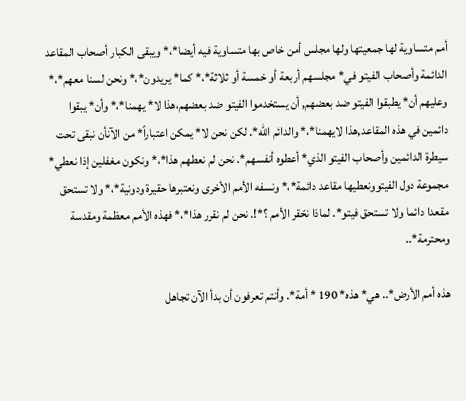أمم متساوية لها جمعيتها ولها مجلس أمن خاص بها متساوية فيه أيضا*،* ويبقى الكبار أصحاب المقاعد الدائمة وأصحاب الفيتو في* مجلسهم أربعة أو خمسة أو ثلاثة*،* كما* يريدون*،* ونحن لسنا معهم*،* وعليهم أن* يطبقوا الفيتو ضد بعضهم, أن يستخدموا الفيتو ضد بعضهم،هذا لا* يهمنا*،* وأن* يبقوا دائمين في هذه المقاعد,هذا لايهمنا*،* والدائم الله*. لكن نحن لا* يمكن اعتباراً* من الآنأن نبقى تحت سيطرة الدائمين وأصحاب الفيتو الذي* أعطوه أنفسهم*. نحن لم نعطهم هذا*،* ونكون مغفلين إذا نعطي*  مجموعة دول الفيتوونعطيها مقاعد دائمة*،* ونسفه الأمم الأخرى ونعتبرها حقيرة ودونية*،* ولا تستحق مقعدا دائما ولا تستحق فيتو*. لماذا نحّقر الأمم ؟*!. نحن لم نقرر هذا*،* فهذه الأمم معظمة ومقدسة ومحترمة*..

هذه أمم الأرض*.. هي* هذه* 190 * أمة*. وأنتم تعرفون أن بدأ الآن تجاهل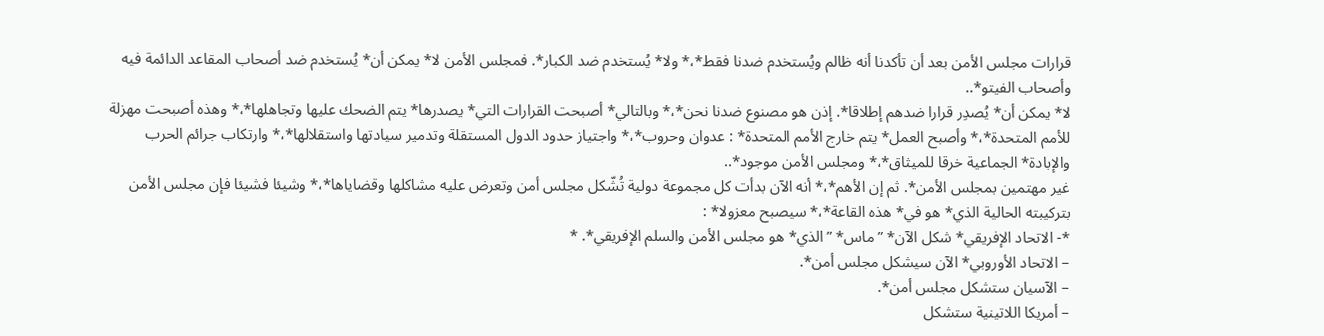قرارات مجلس الأمن بعد أن تأكدنا أنه ظالم ويُستخدم ضدنا فقط*،* ولا* يُستخدم ضد الكبار*. فمجلس الأمن لا* يمكن أن* يُستخدم ضد أصحاب المقاعد الدائمة فيه وأصحاب الفيتو*..
لا* يمكن أن* يُصدِر قرارا ضدهم إطلاقا*. إذن هو مصنوع ضدنا نحن*،* وبالتالي* أصبحت القرارات التي* يصدرها* يتم الضحك عليها وتجاهلها*،* وهذه أصبحت مهزلة للأمم المتحدة*،* وأصبح العمل* يتم خارج الأمم المتحدة* : عدوان وحروب*،* واجتياز حدود الدول المستقلة وتدمير سيادتها واستقلالها*،* وارتكاب جرائم الحرب والإبادة* الجماعية خرقا للميثاق*،* ومجلس الأمن موجود*..
غير مهتمين بمجلس الأمن*. ثم إن الأهم*،* أنه الآن بدأت كل مجموعة دولية تُشّكل مجلس أمن وتعرض عليه مشاكلها وقضاياها*،* وشيئا فشيئا فإن مجلس الأمن بتركيبته الحالية الذي* هو في* هذه القاعة*،* سيصبح معزولا* :
*- الاتحاد الإفريقي* شكل الآن* ” ماس* ” الذي* هو مجلس الأمن والسلم الإفريقي*. *
– الاتحاد الأوروبي* الآن سيشكل مجلس أمن*.
– الآسيان ستشكل مجلس أمن*.
– أمريكا اللاتينية ستشكل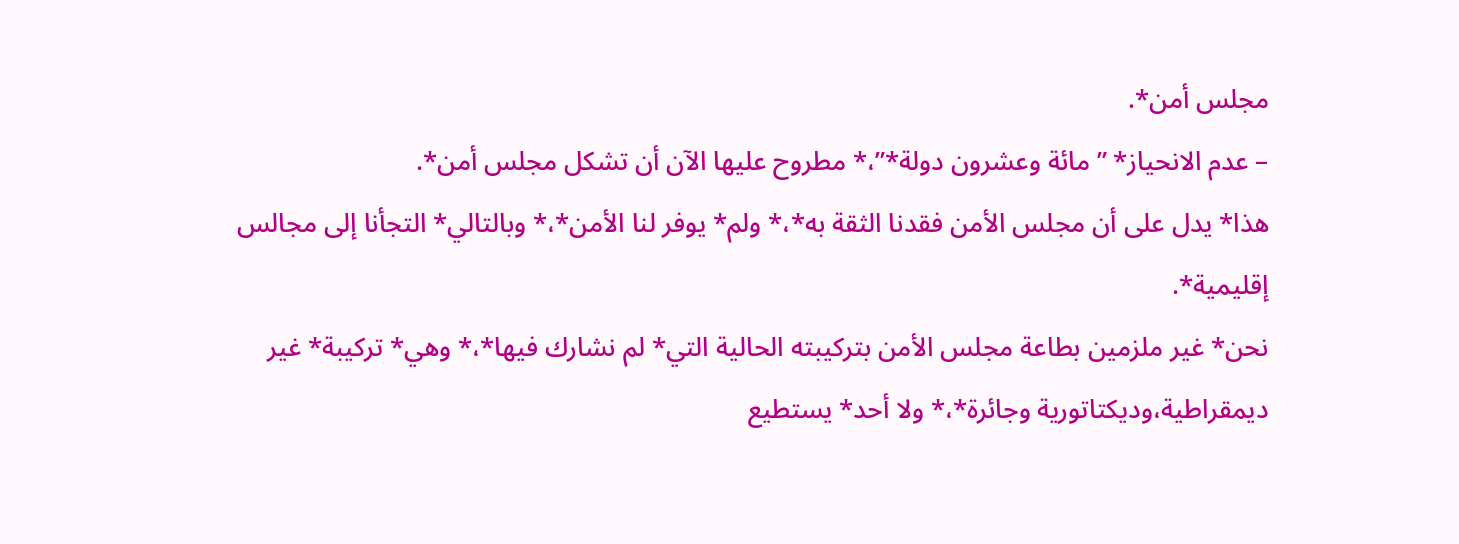مجلس أمن*.
– عدم الانحياز* ” مائة وعشرون دولة*”،* مطروح عليها الآن أن تشكل مجلس أمن*.
هذا* يدل على أن مجلس الأمن فقدنا الثقة به*،* ولم* يوفر لنا الأمن*،* وبالتالي* التجأنا إلى مجالس إقليمية*.
نحن* غير ملزمين بطاعة مجلس الأمن بتركيبته الحالية التي* لم نشارك فيها*،* وهي* تركيبة* غير ديمقراطية،وديكتاتورية وجائرة*،* ولا أحد* يستطيع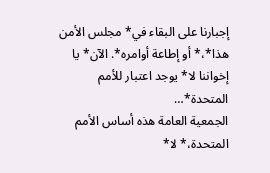إجبارنا على البقاء في* مجلس الأمن هذا*،* أو إطاعة أوامره*. الآن* يا إخواننا لا* يوجد اعتبار للأمم المتحدة*…
الجمعية العامة هذه أساس الأمم المتحدة،* لا*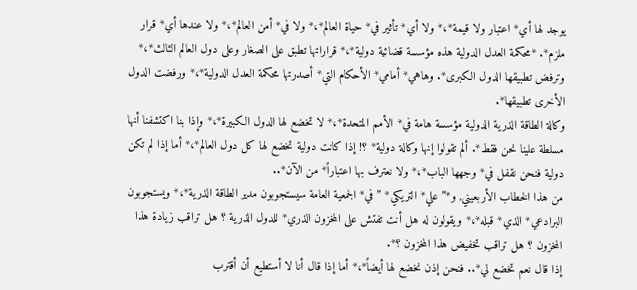يوجد لها أي* اعتبار ولا قيمة*،* ولا أي* تأثير في* حياة العالم*،* ولا في* أمن العالم*،* ولا عندها أي* قرار ملزم*. *محكمة العدل الدولية هذه مؤسسة قضائية دولية*،* قراراتها تطبق على الصغار وعلى دول العالم الثالث*،* وترفض تطبيقها الدول الكبرى*. وهاهي* أمامي* الأحكام التي* أصدرتها محكمة العدل الدولية*،* ورفضت الدول الأخرى تطبيقها*.
وكالة الطاقة الذرية الدولية مؤسسة هامة في* الأمم المتحدة*،* لا تخضع لها الدول الكبيرة*،* وإذا بنا اكتشفنا أنها مسلطة علينا نحن فقط*. ألم تقولوا إنها وكالة دولية* ؟! إذا كانت دولية تخضع لها كل دول العالم*،* أما إذا لم تكن دولية فنحن نقفل في* وجهها الباب*،* ولا نعترف بها اعتباراً* من الآن*..
من هذا الخطاب الأربعيني, و*” علي* التريكي* ” في* الجمعية العامة سيستجوبون مدير الطاقة الذرية*،* ويستجوبون البرادعي* الذي* قبله*،* ويقولون له هل أنت تفتش على المخزون الذري* للدول الذرية ؟ هل تراقب زيادة هذا المخزون ؟ هل تراقب تخفيض هذا المخزون ؟*.
إذا قال نعم تخضع لي*.. فنحن إذن نخضع لها أيضاً*،* أما إذا قال أنا لا أستطيع أن أقترب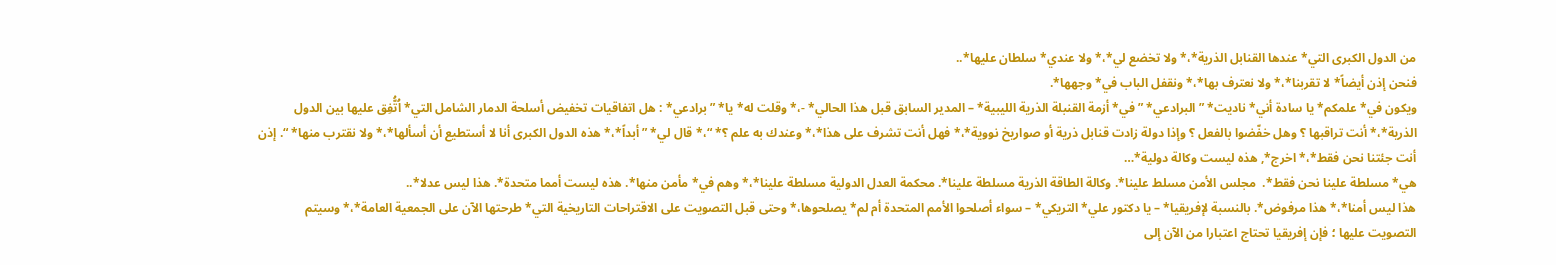من الدول الكبرى التي* عندها القنابل الذرية*،* ولا تخضع لي*،* ولا عندي* سلطان عليها*..
فنحن إذن أيضاً* لا تقربنا*،* ولا نعترف بها*،* ونقفل الباب في* وجهها*.
ويكون في* علمكم* يا سادة أني* ناديت* ” البرادعي* ” في* أزمة القنبلة الذرية الليبية* – المدير السابق قبل هذا الحالي* -،* وقلت له* يا* ” برادعي* : هل اتفاقيات تخفيض أسلحة الدمار الشامل التي* اُتُّفِق عليها بين الدول الذرية*،* أنت تراقبها ؟ وهل خفّضوا بالفعل ؟ وإذا دولة زادت قنابل ذرية أو صواريخ نووية*،* فهل أنت تشرف على هذا*،* وعندك به علم ؟* “،* قال لي* ” أبداً*،* هذه الدول الكبرى أنا لا أستطيع أن أسألها*،* ولا نقترب منها* “. إذن أنت جئتنا نحن فقط*،* اخرج*, هذه ليست وكالة دولية*…
هي* مسلطة علينا نحن فقط*.  مجلس الأمن مسلط علينا*. وكالة الطاقة الذرية مسلطة علينا*. محكمة العدل الدولية مسلطة علينا*،* وهم في* مأمن منها*. هذه ليست أمما متحدة*. هذا ليس عدلا*..
هذا ليس أمنا*،* هذا مرفوض*. بالنسبة لإفريقيا* – يا دكتور علي* التريكي* – سواء أصلحوا الأمم المتحدة أم لم* يصلحوها،* وحتى قبل التصويت على الاقتراحات التاريخية التي* طرحتها الآن على الجمعية العامة*،* وسيتم التصويت عليها ؛ فإن إفريقيا تحتاج اعتبارا من الآن إلى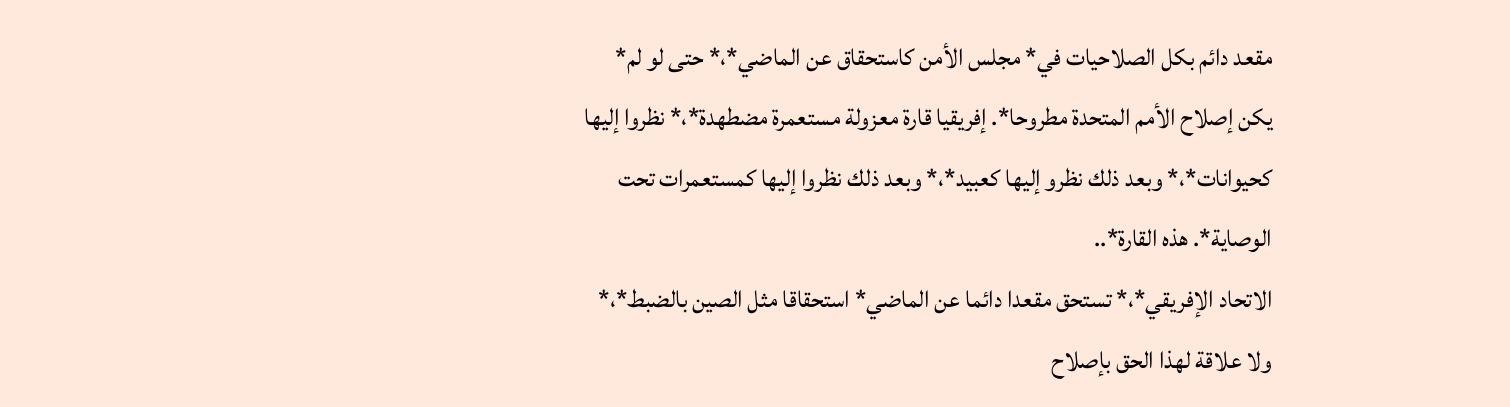مقعد دائم بكل الصلاحيات في* مجلس الأمن كاستحقاق عن الماضي*،* حتى لو لم* يكن إصلاح الأمم المتحدة مطروحا*. إفريقيا قارة معزولة مستعمرة مضطهدة*،* نظروا إليها كحيوانات*،* وبعد ذلك نظرو إليها كعبيد*،* وبعد ذلك نظروا إليها كمستعمرات تحت الوصاية*. هذه القارة*..
الاتحاد الإفريقي*،* تستحق مقعدا دائما عن الماضي* استحقاقا مثل الصين بالضبط*،* ولا علاقة لهذا الحق بإصلاح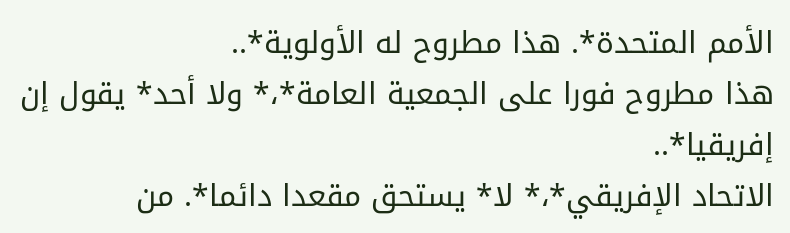الأمم المتحدة*. هذا مطروح له الأولوية*..
هذا مطروح فورا على الجمعية العامة*،* ولا أحد* يقول إن إفريقيا*..
الاتحاد الإفريقي*،* لا* يستحق مقعدا دائما*. من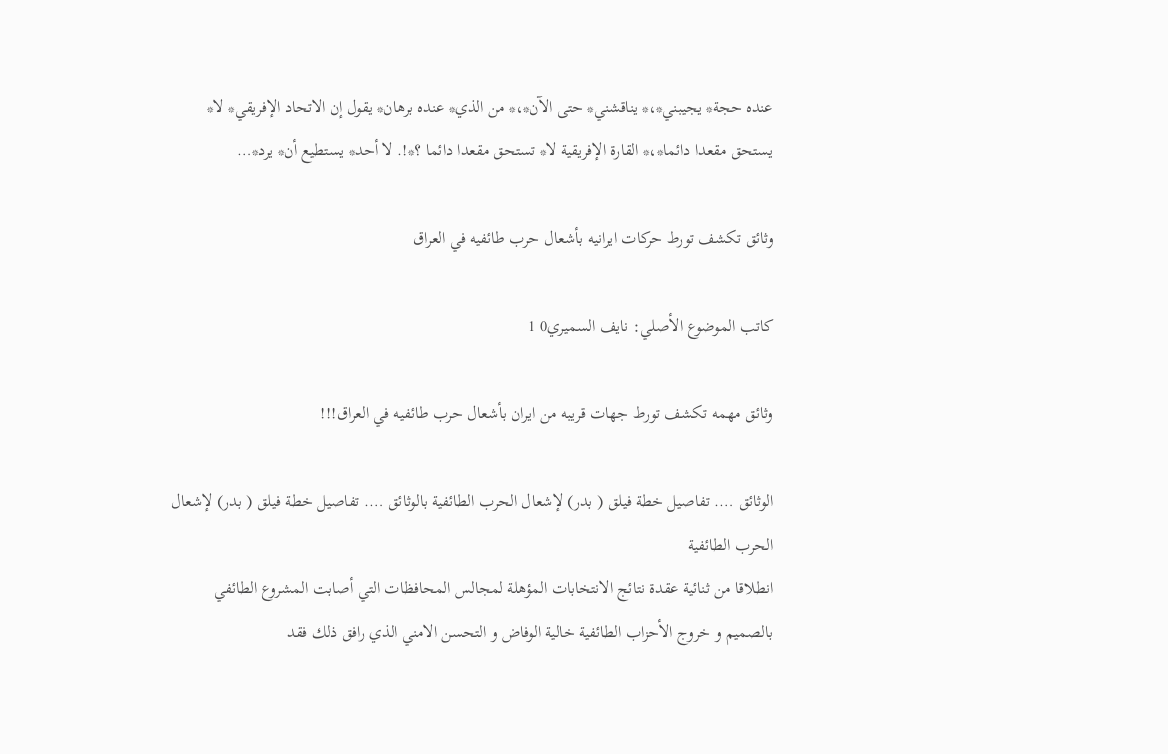عنده حجة* يجيبني*،* يناقشني* حتى الآن*،* من الذي* عنده برهان* يقول إن الاتحاد الإفريقي* لا* يستحق مقعدا دائما*،* القارة الإفريقية لا* تستحق مقعدا دائما ؟*!. لا أحد* يستطيع أن* يرد*…

وثائق تكشف تورط حركات ايرانيه بأشعال حرب طائفيه في العراق

كاتب الموضوع الأصلي: نايف السميري0 1

وثائق مهمه تكشف تورط جهات قريبه من ايران بأشعال حرب طائفيه في العراق!!!

الوثائق …. تفاصيل خطة فيلق ( بدر) لإشعال الحرب الطائفية بالوثائق …. تفاصيل خطة فيلق ( بدر) لإشعال الحرب الطائفية
انطلاقا من ثنائية عقدة نتائج الانتخابات المؤهلة لمجالس المحافظات التي أصابت المشروع الطائفي بالصميم و خروج الأحزاب الطائفية خالية الوفاض و التحسن الامني الذي رافق ذلك فقد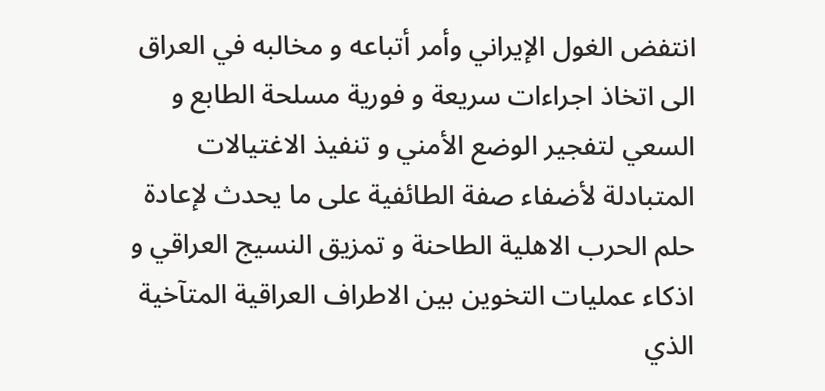انتفض الغول الإيراني وأمر أتباعه و مخالبه في العراق الى اتخاذ اجراءات سريعة و فورية مسلحة الطابع و السعي لتفجير الوضع الأمني و تنفيذ الاغتيالات المتبادلة لأضفاء صفة الطائفية على ما يحدث لإعادة حلم الحرب الاهلية الطاحنة و تمزيق النسيج العراقي و اذكاء عمليات التخوين بين الاطراف العراقية المتآخية الذي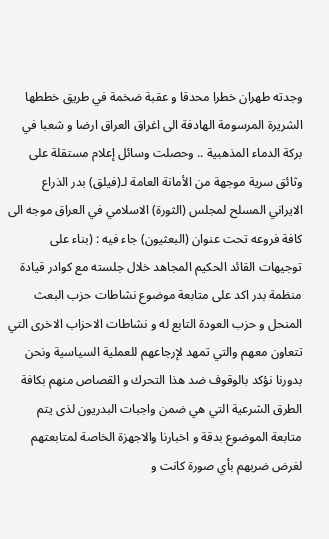وجدته طهران خطرا محدقا و عقبة ضخمة في طريق خططها الشريرة المرسومة الهادفة الى اغراق العراق ارضا و شعبا في بركة الدماء المذهبية .. وحصلت وسائل إعلام مستقلة على وثائق سرية موجهة من الأمانة العامة لـ(فيلق) بدر الذراع الايراني المسلح لمجلس (الثورة) الاسلامي في العراق موجه الى كافة فروعه تحت عنوان (البعثيون) جاء فيه : (بناء على توجيهات القائد الحكيم المجاهد خلال جلسته مع كوادر قيادة منظمة بدر اكد على متابعة موضوع نشاطات حزب البعث المنحل و حزب العودة التابع له و نشاطات الاحزاب الاخرى التي تتعاون معهم والتي تمهد لإرجاعهم للعملية السياسية ونحن بدورنا نؤكد بالوقوف ضد هذا التحرك و القصاص منهم بكافة الطرق الشرعية التي هي ضمن واجبات البدريون لذى يتم متابعة الموضوع بدقة و اخبارنا والاجهزة الخاصة لمتابعتهم لغرض ضربهم بأي صورة كانت و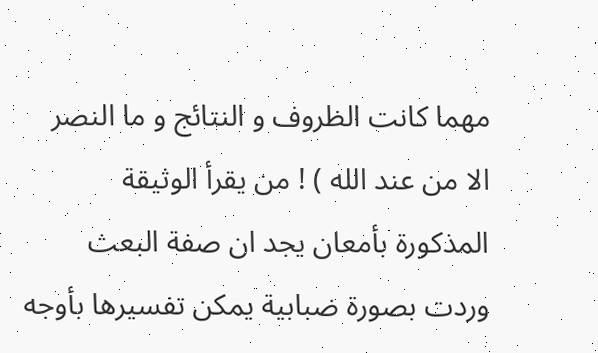مهما كانت الظروف و النتائج و ما النصر الا من عند الله ) ! من يقرأ الوثيقة المذكورة بأمعان يجد ان صفة البعث وردت بصورة ضبابية يمكن تفسيرها بأوجه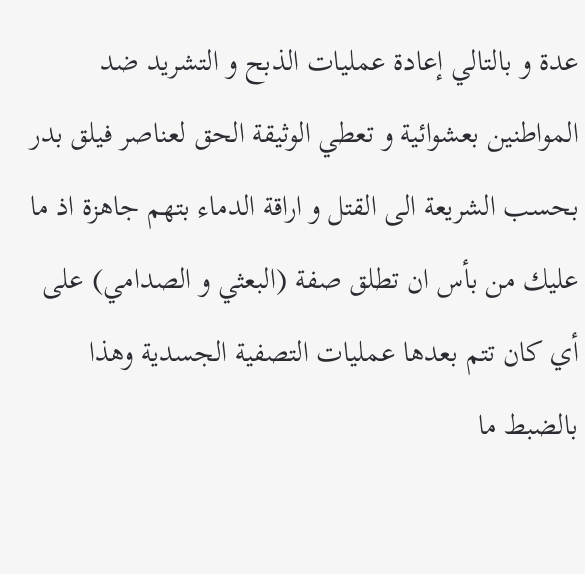عدة و بالتالي إعادة عمليات الذبح و التشريد ضد المواطنين بعشوائية و تعطي الوثيقة الحق لعناصر فيلق بدر بحسب الشريعة الى القتل و اراقة الدماء بتهم جاهزة اذ ما عليك من بأس ان تطلق صفة (البعثي و الصدامي) على أي كان تتم بعدها عمليات التصفية الجسدية وهذا بالضبط ما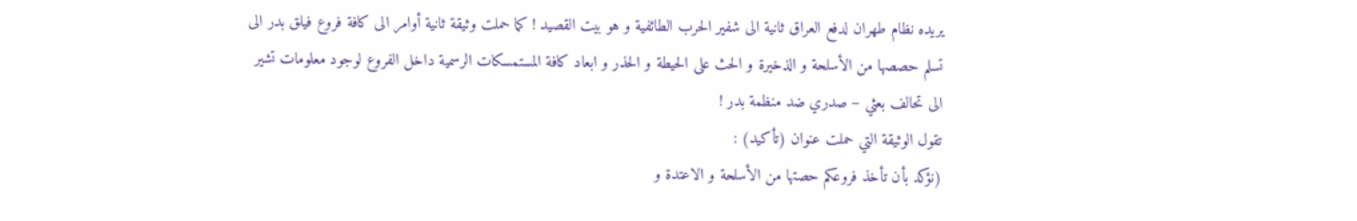يريده نظام طهران لدفع العراق ثانية الى شفير الحرب الطائفية و هو بيت القصيد ! كما حملت وثيقة ثانية أوامر الى كافة فروع فيلق بدر الى تسلم حصصها من الأسلحة و الذخيرة و الحث على الحيطة و الحذر و ابعاد كافة المستمسكات الرسمية داخل الفروع لوجود معلومات تشير الى تحالف بعثي – صدري ضد منظمة بدر !
تقول الوثيقة التي حملت عنوان (تأكيد) :
(نؤكد بأن تأخذ فروعكم حصتها من الأسلحة و الاعتدة و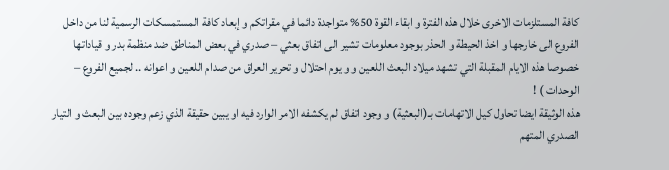كافة المستلزمات الاخرى خلال هذه الفترة و ابقاء القوة 50% متواجدة دائما في مقراتكم و إبعاد كافة المستمسكات الرسمية لنا من داخل الفروع الى خارجها و اخذ الحيطة و الحذر بوجود معلومات تشير الى اتفاق بعثي – صدري في بعض المناطق ضد منظمة بدر و قياداتها خصوصا هذه الايام المقبلة التي تشهد ميلاد البعث اللعين و و يوم احتلال و تحرير العراق من صدام اللعين و اعوانه .. لجميع الفروع – الوحدات ) !
هذه الوثيقة ايضا تحاول كيل الاتهامات بـ(البعثية) و وجود اتفاق لم يكشفه الامر الوارد فيه او يبين حقيقة الذي زعم وجوده بين البعث و التيار الصدري المتهم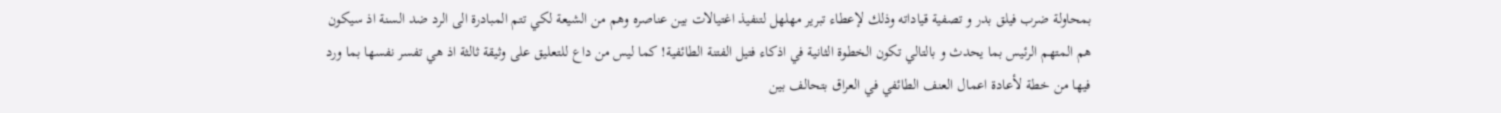بمحاولة ضرب فيلق بدر و تصفية قياداته وذلك لإعطاء تبرير مهلهل لتنفيذ اغتيالات بين عناصره وهم من الشيعة لكي تتم المبادرة الى الرد ضد السنة اذ سيكون هم المتهم الرئيس بما يحدث و بالتالي تكون الخطوة الثانية في اذكاء فتيل الفتنة الطائفية! كما ليس من داع للتعليق على وثيقة ثالثة اذ هي تفسر نفسها بما ورد فيها من خطة لأعادة اعمال العنف الطائفي في العراق بتحالف بين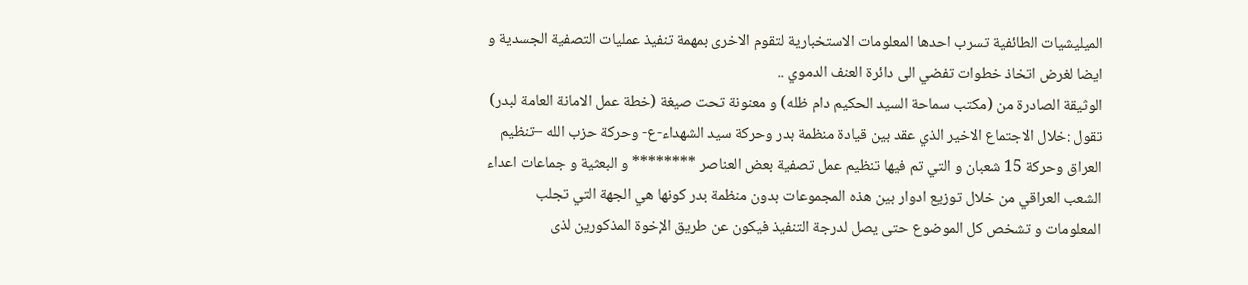الميليشيات الطائفية تسرب احدها المعلومات الاستخبارية لتقوم الاخرى بمهمة تنفيذ عمليات التصفية الجسدية و ايضا لغرض اتخاذ خطوات تفضي الى دائرة العنف الدموي ..
الوثيقة الصادرة من (مكتب سماحة السيد الحكيم دام ظله) و معنونة تحت صيغة (خطة عمل الامانة العامة لبدر) تقول :خلال الاجتماع الاخير الذي عقد بين قيادة منظمة بدر وحركة سيد الشهداء-ع- وحركة حزب الله –تنظيم العراق وحركة 15 شعبان و التي تم فيها تنظيم عمل تصفية بعض العناصر ******** و البعثية و جماعات اعداء الشعب العراقي من خلال توزيع ادوار بين هذه المجموعات بدون منظمة بدر كونها هي الجهة التي تجلب المعلومات و تشخص كل الموضوع حتى يصل لدرجة التنفيذ فيكون عن طريق الإخوة المذكورين لذى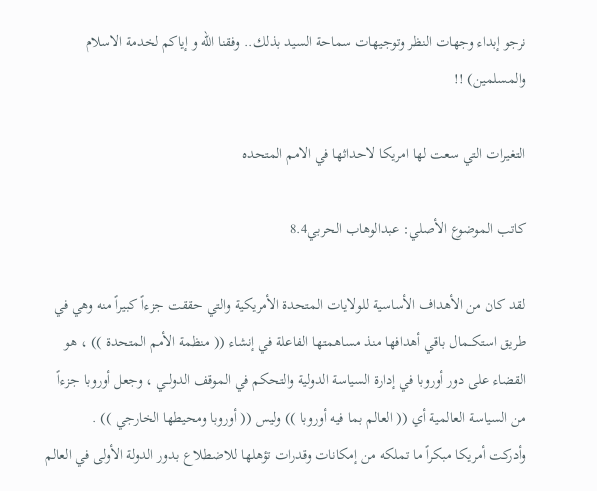نرجو إبداء وجهات النظر وتوجيهات سماحة السيد بذلك.. وفقنا الله و إياكم لخدمة الاسلام والمسلمين) !!

التغيرات التي سعت لها امريكا لاحداثها في الامم المتحده

كاتب الموضوع الأصلي: عبدالوهاب الحربي8.4

لقد كان من الأهداف الأساسية للولايات المتحدة الأمريكية والتي حققت جزءاً كبيراً منه وهي في طريق استكــمال باقي أهدافها منذ مساهمتها الفاعلة في إنشاء (( منظمة الأمم المتحدة )) ، هو القضاء على دور أوروبا في إدارة السياسة الدولية والتحكم في الموقف الدولــي ، وجعل أوروبا جزءاً من السياسة العالمية أي (( العالم بما فيه أوروبا )) وليس (( أوروبا ومحيطها الخارجي )) .
وأدركت أمريكا مبكراً ما تملكه من إمكانات وقدرات تؤهلها للاضطلاع بدور الدولة الأولى في العالم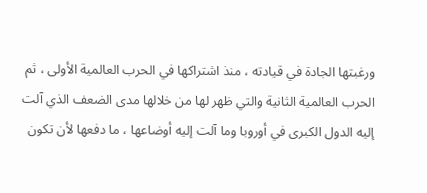ورغبتها الجادة في قيادته ، منذ اشتراكها في الحرب العالمية الأولى ، ثم الحرب العالمية الثانية والتي ظهر لها من خلالها مدى الضعف الذي آلت إليه الدول الكبرى في أوروبا وما آلت إليه أوضاعها ، ما دفعها لأن تكون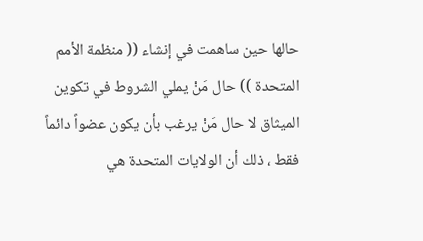حالها حين ساهمت في إنشاء (( منظمة الأمم المتحدة )) حال مَنْ يملي الشروط في تكوين الميثاق لا حال مَنْ يرغب بأن يكون عضواً دائماً فقط ، ذلك أن الولايات المتحدة هي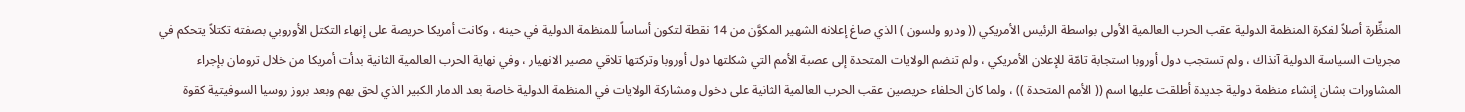المنظِّرة أصلاً لفكرة المنظمة الدولية عقب الحرب العالمية الأولى بواسطة الرئيس الأمريكي (( ودرو ولسون ) الذي صاغ إعلانه الشهير المكوَّن من 14 نقطة لتكون أساساً للمنظمة الدولية في حينه ، وكانت أمريكا حريصة على إنهاء التكتل الأوروبي بصفته تكتلاً يتحكم في مجريات السياسة الدولية آنذاك ، ولم تستجب دول أوروبا استجابة تامّة للإعلان الأمريكي ، ولم تنضم الولايات المتحدة إلى عصبة الأمم التي شكلتها دول أوروبا وتركتها تلاقي مصير الانهيار ، وفي نهاية الحرب العالمية الثانية بدأت أمريكا من خلال ترومان بإجراء المشاورات بشان إنشاء منظمة دولية جديدة أطلقت عليها اسم (( الأمم المتحدة )) ، ولما كان الحلفاء حريصين عقب الحرب العالمية الثانية على دخول ومشاركة الولايات في المنظمة الدولية خاصة بعد الدمار الكبير الذي لحق بهم وبعد بروز روسيا السوفيتية كقوة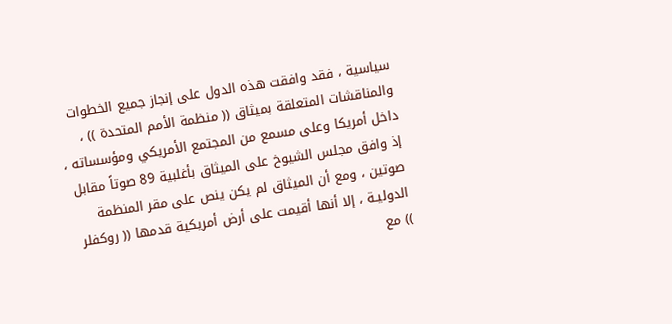سياسية ، فقد وافقت هذه الدول على إنجاز جميع الخطوات والمناقشات المتعلقة بميثاق (( منظمة الأمم المتحدة )) ، داخل أمريكا وعلى مسمع من المجتمع الأمريكي ومؤسساته ، إذ وافق مجلس الشيوخ على الميثاق بأغلبية 89 صوتاً مقابل صوتين ، ومع أن الميثاق لم يكن ينص على مقر المنظمة الدوليـة ، إلا أنها أقيمت على أرض أمريكية قدمها (( روكفلر )) مع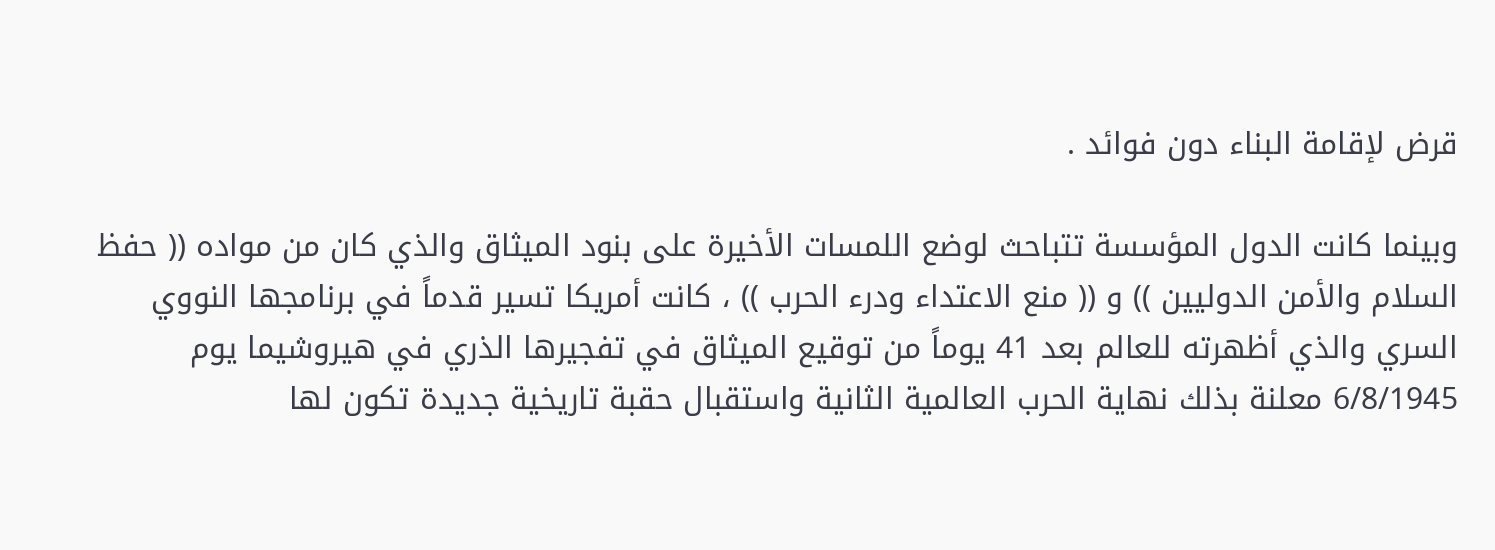قرض لإقامة البناء دون فوائد .

وبينما كانت الدول المؤسسة تتباحث لوضع اللمسات الأخيرة على بنود الميثاق والذي كان من مواده (( حفظ السلام والأمن الدوليين )) و (( منع الاعتداء ودرء الحرب )) ، كانت أمريكا تسير قدماً في برنامجها النووي السري والذي أظهرته للعالم بعد 41 يوماً من توقيع الميثاق في تفجيرها الذري في هيروشيما يوم 6/8/1945 معلنة بذلك نهاية الحرب العالمية الثانية واستقبال حقبة تاريخية جديدة تكون لها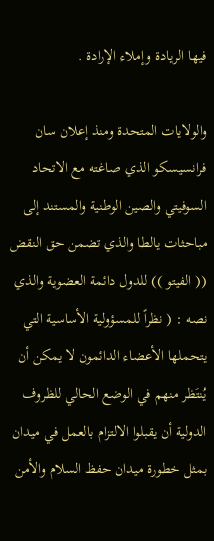فيها الريادة وإملاء الإرادة .

والولايات المتحدة ومنذ إعلان سان فرانسيسكو الذي صاغته مع الاتحاد السوفيتي والصين الوطنية والمستند إلى مباحثات يالطا والذي تضمن حق النقض (( الفيتو )) للدول دائمة العضوية والذي نصه : ( نظراً للمسؤولية الأساسية التي يتحملها الأعضاء الدائمون لا يمكن أن يُنتَظر منهم في الوضع الحالي للظروف الدولية أن يقبلوا الالتزام بالعمل في ميدان بمثل خطورة ميدان حفظ السلام والأمن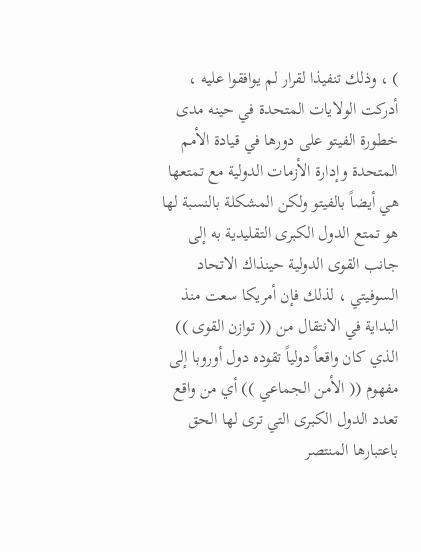) ، وذلك تنفيذا لقرار لم يوافقوا عليه ، أدركت الولايات المتحدة في حينه مدى خطورة الفيتو على دورها في قيادة الأمم المتحدة وإدارة الأزمات الدولية مع تمتعها هي أيضاً بالفيتو ولكن المشكلة بالنسبة لها هو تمتع الدول الكبرى التقليدية به إلى جانب القوى الدولية حينذاك الاتحاد السوفيتي ، لذلك فإن أمريكا سعت منذ البداية في الانتقال من (( توازن القوى )) الذي كان واقعاً دولياً تقوده دول أوروبا إلى مفهوم (( الأمن الجماعي )) أي من واقع تعدد الدول الكبرى التي ترى لها الحق باعتبارها المنتصر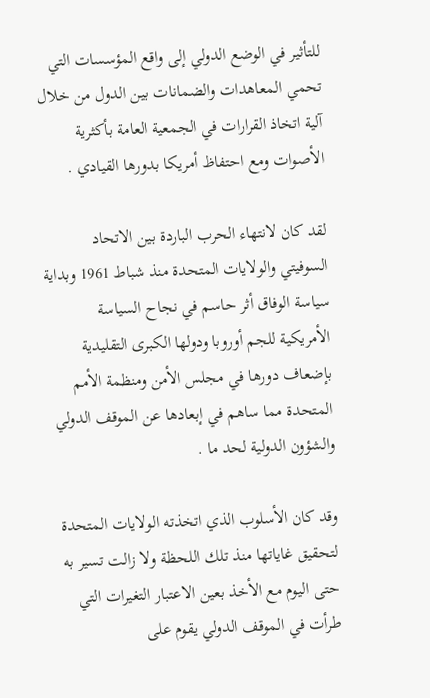للتأثير في الوضع الدولي إلى واقع المؤسسات التي تحمي المعاهدات والضمانات بين الدول من خلال آلية اتخاذ القرارات في الجمعية العامة بأكثرية الأصوات ومع احتفاظ أمريكا بدورها القيادي .

لقد كان لانتهاء الحرب الباردة بين الاتحاد السوفيتي والولايات المتحدة منذ شباط 1961 وبداية سياسة الوفاق أثر حاسم في نجاح السياسة الأمريكية للجم أوروبا ودولها الكبرى التقليدية بإضعاف دورها في مجلس الأمن ومنظمة الأمم المتحدة مما ساهم في إبعادها عن الموقف الدولي والشؤون الدولية لحد ما .

وقد كان الأسلوب الذي اتخذته الولايات المتحدة لتحقيق غاياتها منذ تلك اللحظة ولا زالت تسير به حتى اليوم مع الأخذ بعين الاعتبار التغيرات التي طرأت في الموقف الدولي يقوم على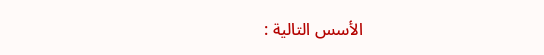الأسس التالية :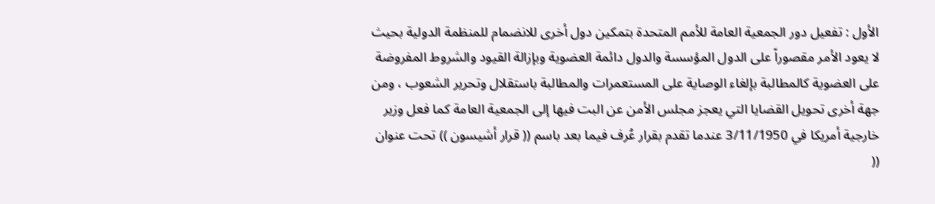الأول : تفعيل دور الجمعية العامة للأمم المتحدة بتمكين دول أخرى للانضمام للمنظمة الدولية بحيث لا يعود الأمر مقصوراً على الدول المؤسسة والدول دائمة العضوية وبإزالة القيود والشروط المفروضة على العضوية كالمطالبة بإلغاء الوصاية على المستعمرات والمطالبة باستقلال وتحرير الشعوب ، ومن جهة أخرى تحويل القضايا التي يعجز مجلس الأمن عن البت فيها إلى الجمعية العامة كما فعل وزير خارجية أمريكا في 3/11/1950 عندما تقدم بقرار عُرف فيما بعد باسم (( قرار أشيسون )) تحت عنوان ((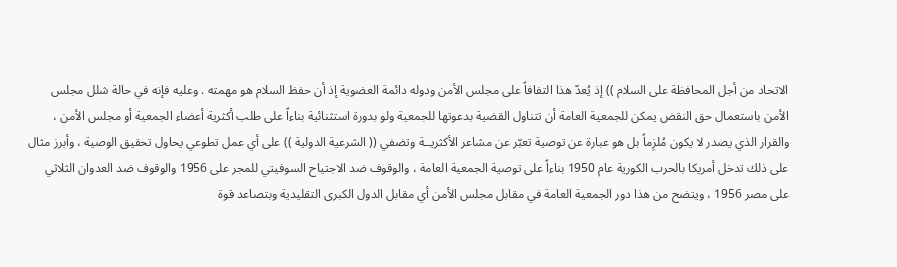الاتحاد من أجل المحافظة على السلام )) إذ يُعدّ هذا التفافاً على مجلس الأمن ودوله دائمة العضوية إذ أن حفظ السلام هو مهمته . وعليه فإنه في حالة شلل مجلس الأمن باستعمال حق النقض يمكن للجمعية العامة أن تتناول القضية بدعوتها للجمعية ولو بدورة استثنائية بناءاً على طلب أكثرية أعضاء الجمعية أو مجلس الأمن ، والقرار الذي يصدر لا يكون مُلزِماً بل هو عبارة عن توصية تعبّر عن مشاعر الأكثريــة وتضفي (( الشرعية الدولية )) على أي عمل تطوعي يحاول تحقيق الوصية ، وأبرز مثال على ذلك تدخل أمريكا بالحرب الكورية عام 1950 بناءاً على توصية الجمعية العامة ، والوقوف ضد الاجتياح السوفيتي للمجر على 1956 والوقوف ضد العدوان الثلاثي على مصر 1956 ، ويتضح من هذا دور الجمعية العامة في مقابل مجلس الأمن أي مقابل الدول الكبرى التقليدية وبتصاعد قوة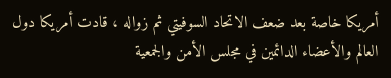أمريكا خاصة بعد ضعف الاتحاد السوفيتي ثم زواله ، قادت أمريكا دول العالم والأعضاء الدائمين في مجلس الأمن والجمعية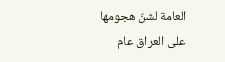العامة لشنّ هجومها على العراق عام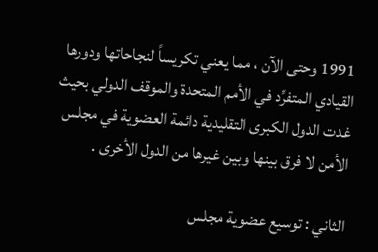1991 وحتى الآن ، مما يعني تكريساً لنجاحاتها ودورها القيادي المتفرِّد في الأمم المتحدة والموقف الدولي بحيث غدت الدول الكبرى التقليدية دائمة العضوية في مجلس الأمن لا فرق بينها وبين غيرها من الدول الأخرى .

الثاني : توسيع عضوية مجلس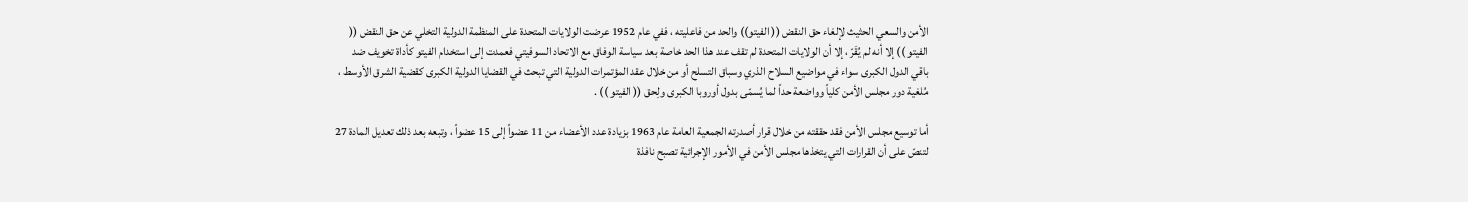الأمن والسعي الحثيث لإلغاء حق النقض (( الفيتو)) والحد من فاعليته ، ففي عام 1952 عرضت الولايات المتحدة على المنظمة الدولية التخلي عن حق النقض (( الفيتو )) إلا أنه لم يُقَرّ ، إلا أن الولايات المتحدة لم تقف عند هذا الحد خاصة بعد سياسة الوفاق مع الاتحاد السوفيتي فعمدت إلى استخدام الفيتو كأداة تخويف ضد باقي الدول الكبرى سواء في مواضيع السلاح الذري وسباق التسلح أو من خلال عقد المؤتمرات الدولية التي تبحث في القضايا الدولية الكبرى كقضية الشرق الأوسط ، مُلغية دور مجلس الأمن كلياً وواضعة حداً لما يُسمّى بدول أوروبا الكبرى ولِحق (( الفيتو )) .

أما توسيع مجلس الأمن فقد حققته من خلال قرار أصدرته الجمعية العامة عام 1963 بزيادة عدد الأعضاء من 11 عضواً إلى 15 عضواً ، وتبعه بعد ذلك تعديل المادة 27 لتنصّ على أن القرارات التي يتخذها مجلس الأمن في الأمور الإجرائية تصبح نافذة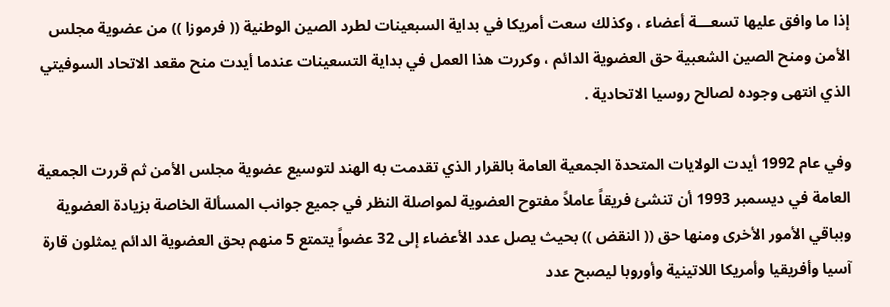إذا ما وافق عليها تسعـــة أعضاء ، وكذلك سعت أمريكا في بداية السبعينات لطرد الصين الوطنية (( فرموزا )) من عضوية مجلس الأمن ومنح الصين الشعبية حق العضوية الدائم ، وكررت هذا العمل في بداية التسعينات عندما أيدت منح مقعد الاتحاد السوفيتي الذي انتهى وجوده لصالح روسيا الاتحادية .

وفي عام 1992 أيدت الولايات المتحدة الجمعية العامة بالقرار الذي تقدمت به الهند لتوسيع عضوية مجلس الأمن ثم قررت الجمعية العامة في ديسمبر 1993 أن تنشئ فريقاً عاملاً مفتوح العضوية لمواصلة النظر في جميع جوانب المسألة الخاصة بزيادة العضوية وبباقي الأمور الأخرى ومنها حق (( النقض )) بحيث يصل عدد الأعضاء إلى 32 عضواً يتمتع 5 منهم بحق العضوية الدائم يمثلون قارة آسيا وأفريقيا وأمريكا اللاتينية وأوروبا ليصبح عدد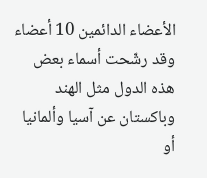الأعضاء الدائمين 10 أعضاء وقد رشّحت أسماء بعض هذه الدول مثل الهند وباكستان عن آسيا وألمانيا أو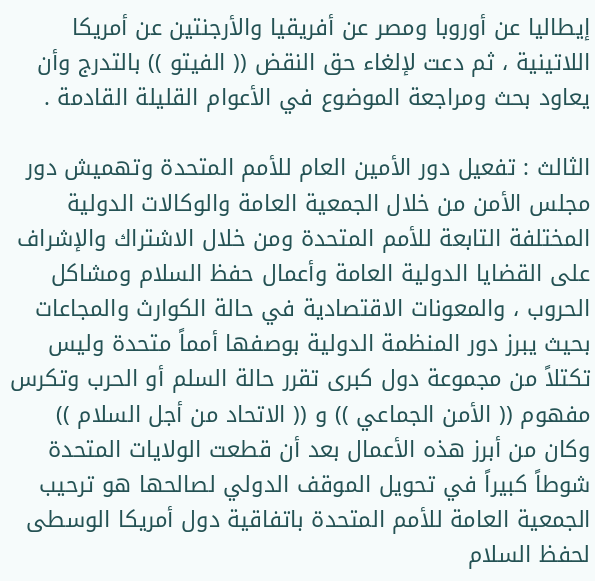إيطاليا عن أوروبا ومصر عن أفريقيا والأرجنتين عن أمريكا اللاتينية ، ثم دعت لإلغاء حق النقض (( الفيتو )) بالتدرج وأن يعاود بحث ومراجعة الموضوع في الأعوام القليلة القادمة .

الثالث : تفعيل دور الأمين العام للأمم المتحدة وتهميش دور مجلس الأمن من خلال الجمعية العامة والوكالات الدولية المختلفة التابعة للأمم المتحدة ومن خلال الاشتراك والإشراف على القضايا الدولية العامة وأعمال حفظ السلام ومشاكل الحروب ، والمعونات الاقتصادية في حالة الكوارث والمجاعات بحيث يبرز دور المنظمة الدولية بوصفها أمماً متحدة وليس تكتلاً من مجموعة دول كبرى تقرر حالة السلم أو الحرب وتكرس مفهوم (( الأمن الجماعي )) و (( الاتحاد من أجل السلام )) وكان من أبرز هذه الأعمال بعد أن قطعت الولايات المتحدة شوطاً كبيراً في تحويل الموقف الدولي لصالحها هو ترحيب الجمعية العامة للأمم المتحدة باتفاقية دول أمريكا الوسطى لحفظ السلام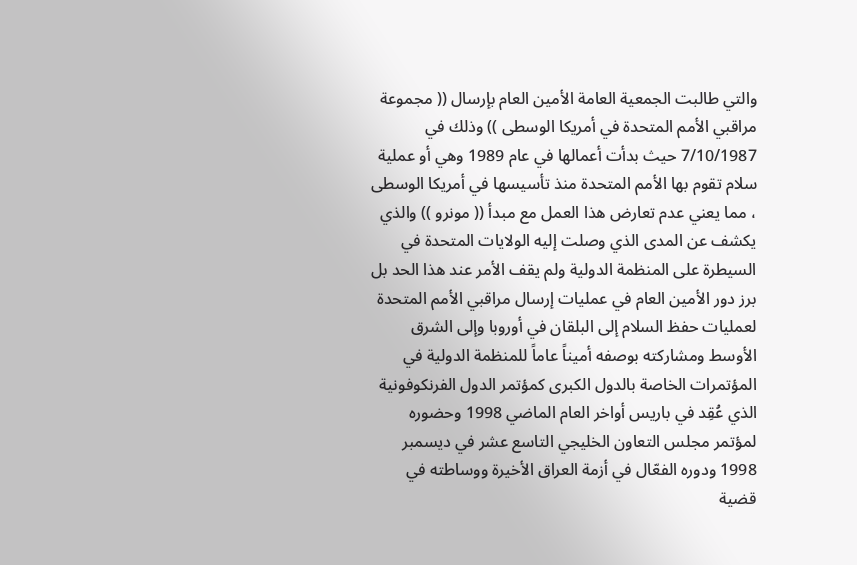والتي طالبت الجمعية العامة الأمين العام بإرسال (( مجموعة مراقبي الأمم المتحدة في أمريكا الوسطى )) وذلك في 7/10/1987 حيث بدأت أعمالها في عام 1989 وهي أو عملية سلام تقوم بها الأمم المتحدة منذ تأسيسها في أمريكا الوسطى ، مما يعني عدم تعارض هذا العمل مع مبدأ (( مونرو )) والذي يكشف عن المدى الذي وصلت إليه الولايات المتحدة في السيطرة على المنظمة الدولية ولم يقف الأمر عند هذا الحد بل برز دور الأمين العام في عمليات إرسال مراقبي الأمم المتحدة لعمليات حفظ السلام إلى البلقان في أوروبا وإلى الشرق الأوسط ومشاركته بوصفه أميناً عاماً للمنظمة الدولية في المؤتمرات الخاصة بالدول الكبرى كمؤتمر الدول الفرنكوفونية الذي عُقِد في باريس أواخر العام الماضي 1998 وحضوره لمؤتمر مجلس التعاون الخليجي التاسع عشر في ديسمبر 1998 ودوره الفعّال في أزمة العراق الأخيرة ووساطته في قضية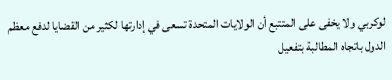لوكربي ولا يخفى على المتتبع أن الولايات المتحدة تسعى في إدارتها لكثير من القضايا لدفع معظم الدول باتجاه المطالبة بتفعيل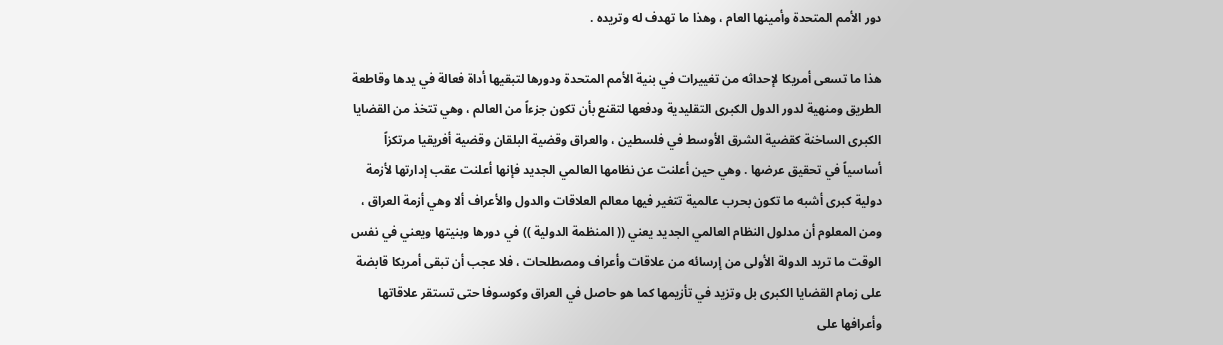دور الأمم المتحدة وأمينها العام ، وهذا ما تهدف له وتريده .

هذا ما تسعى أمريكا لإحداثه من تغييرات في بنية الأمم المتحدة ودورها لتبقيها أداة فعالة في يدها وقاطعة الطريق ومنهية لدور الدول الكبرى التقليدية ودفعها لتقنع بأن تكون جزءاً من العالم ، وهي تتخذ من القضايا الكبرى الساخنة كقضية الشرق الأوسط في فلسطين ، والعراق وقضية البلقان وقضية أفريقيا مرتكزاً أساسياً في تحقيق عرضها . وهي حين أعلنت عن نظامها العالمي الجديد فإنها أعلنت عقب إدارتها لأزمة دولية كبرى أشبه ما تكون بحرب عالمية تتغير فيها معالم العلاقات والدول والأعراف ألا وهي أزمة العراق ، ومن المعلوم أن مدلول النظام العالمي الجديد يعني (( المنظمة الدولية )) في دورها وبنيتها ويعني في نفس الوقت ما تريد الدولة الأولى من إرسائه من علاقات وأعراف ومصطلحات ، فلا عجب أن تبقى أمريكا قابضة على زمام القضايا الكبرى بل وتزيد في تأزيمها كما هو حاصل في العراق وكوسوفا حتى تستقر علاقاتها وأعرافها على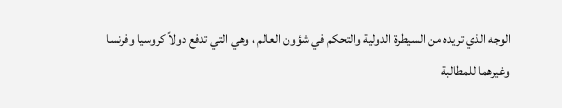الوجه الذي تريده من السيطرة الدولية والتحكم في شؤون العالم ، وهي التي تدفع دولاً كروسيا وفرنسا وغيرهما للمطالبة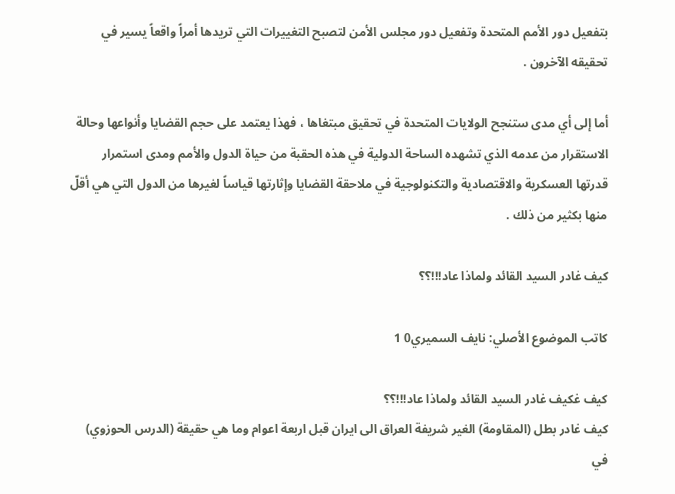بتفعيل دور الأمم المتحدة وتفعيل دور مجلس الأمن لتصبح التغييرات التي تريدها أمراً واقعاً يسير في تحقيقه الآخرون .

أما إلى أي مدى ستنجح الولايات المتحدة في تحقيق مبتغاها ، فهذا يعتمد على حجم القضايا وأنواعها وحالة الاستقرار من عدمه الذي تشهده الساحة الدولية في هذه الحقبة من حياة الدول والأمم ومدى استمرار قدرتها العسكرية والاقتصادية والتكنولوجية في ملاحقة القضايا وإثارتها قياساً لغيرها من الدول التي هي أقلّ منها بكثير من ذلك .

كيف غادر السيد القائد ولماذا عاد!!!؟؟

كاتب الموضوع الأصلي: نايف السميري0 1

كيف غكيف غادر السيد القائد ولماذا عاد!!!؟؟
كيف غادر بطل (المقاومة) الغير شريفة العراق الى ايران قبل اربعة اعوام وما هي حقيقة (الدرس الحوزوي) في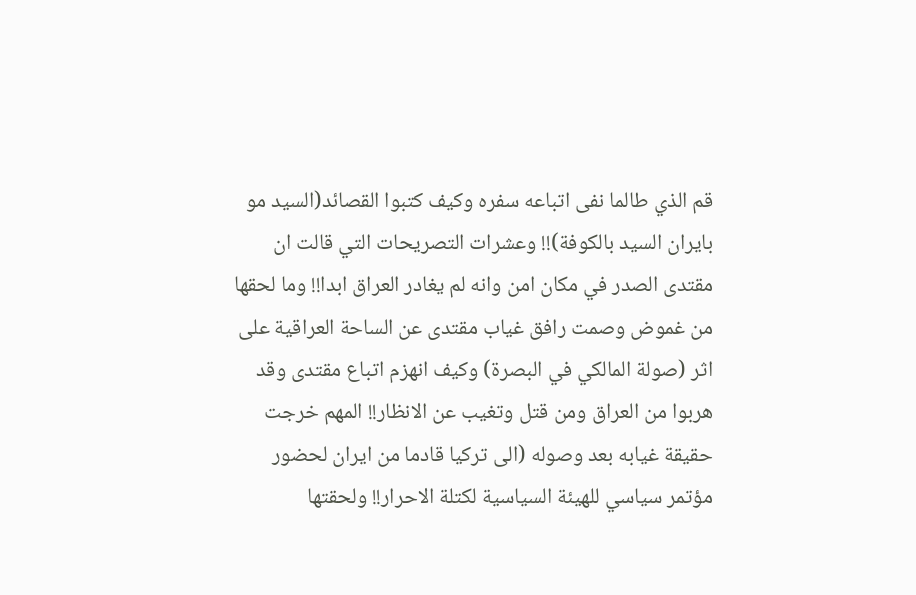قم الذي طالما نفى اتباعه سفره وكيف كتبوا القصائد(السيد مو بايران السيد بالكوفة)!! وعشرات التصريحات التي قالت ان مقتدى الصدر في مكان امن وانه لم يغادر العراق ابدا!! وما لحقها من غموض وصمت رافق غياب مقتدى عن الساحة العراقية على اثر (صولة المالكي في البصرة) وكيف انهزم اتباع مقتدى وقد هربوا من العراق ومن قتل وتغيب عن الانظار!! المهم خرجت حقيقة غيابه بعد وصوله (الى تركيا قادما من ايران لحضور مؤتمر سياسي للهيئة السياسية لكتلة الاحرار!! ولحقتها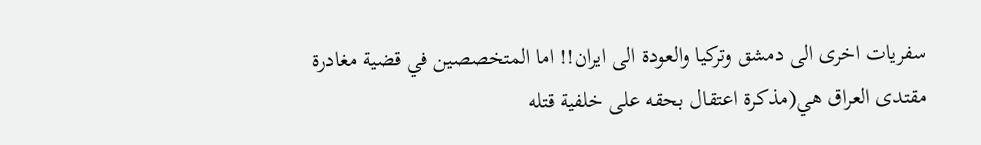سفريات اخرى الى دمشق وتركيا والعودة الى ايران!! اما المتخصصين في قضية مغادرة مقتدى العراق هي(مذكرة اعتقال بحقه على خلفية قتله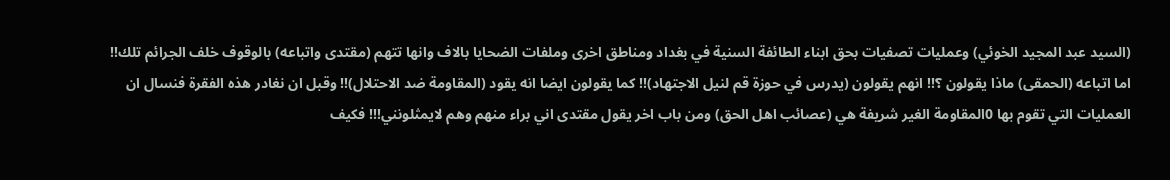(السيد عبد المجيد الخوئي) وعمليات تصفيات بحق ابناء الطائفة السنية في بغداد ومناطق اخرى وملفات الضحايا بالاف وانها تتهم (مقتدى واتباعه) بالوقوف خلف الجرائم تلك!! اما اتباعه (الحمقى) ماذا يقولون ؟!! انهم يقولون (يدرس في حوزة قم لنيل الاجتهاد)!! كما يقولون ايضا انه يقود (المقاومة ضد الاحتلال)!! وقبل ان نغادر هذه الفقرة فنسال ان العمليات التي تقوم بها 0المقاومة الغير شريفة هي (عصائب اهل الحق) ومن باب اخر يقول مقتدى اني براء منهم وهم لايمثلونني!!! فكيف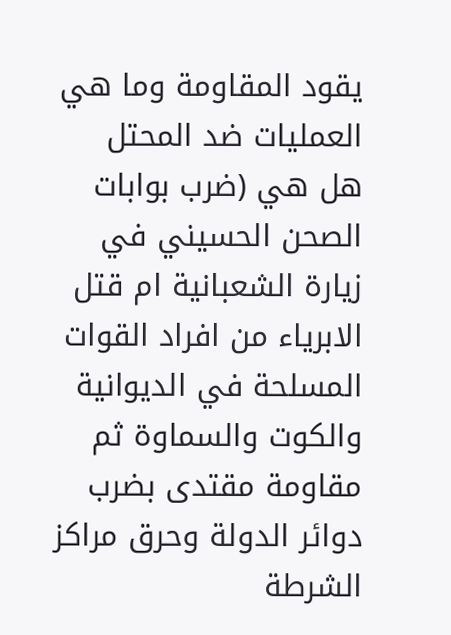يقود المقاومة وما هي العمليات ضد المحتل هل هي (ضرب بوابات الصحن الحسيني في زيارة الشعبانية ام قتل الابرياء من افراد القوات المسلحة في الديوانية والكوت والسماوة ثم مقاومة مقتدى بضرب دوائر الدولة وحرق مراكز الشرطة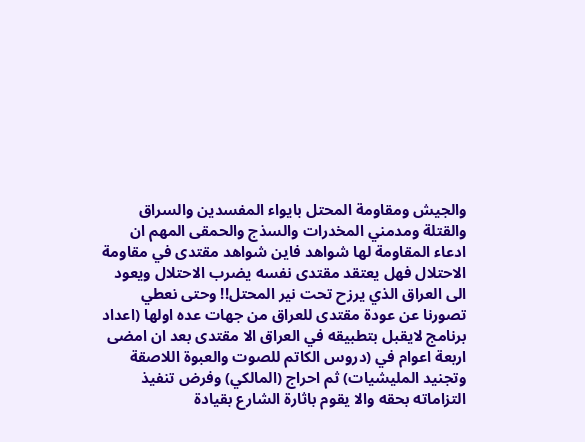والجيش ومقاومة المحتل بايواء المفسدين والسراق والقتلة ومدمني المخدرات والسذج والحمقى المهم ان ادعاء المقاومة لها شواهد فاين شواهد مقتدى في مقاومة الاحتلال فهل يعتقد مقتدى نفسه يضرب الاحتلال ويعود الى العراق الذي يرزح تحت نير المحتل!! وحتى نعطي تصورنا عن عودة مقتدى للعراق من جهات عده اولها (اعداد برنامج لايقبل بتطبيقه في العراق الا مقتدى بعد ان امضى اربعة اعوام في (دروس الكاتم للصوت والعبوة اللاصقة وتجنيد المليشيات) ثم احراج (المالكي) وفرض تنفيذ التزاماته بحقه والا يقوم باثارة الشارع بقيادة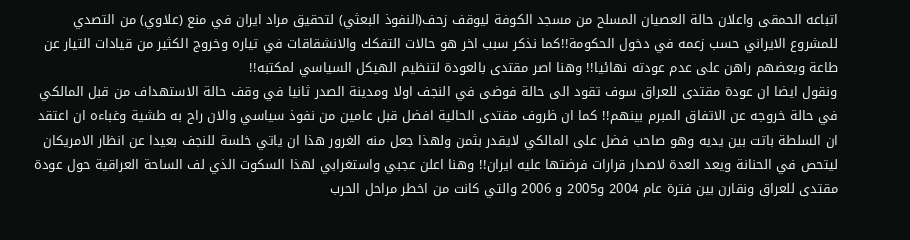اتباعه الحمقى واعلان حالة العصيان المسلح من مسجد الكوفة ليوقف زحف(النفوذ البعثي) لتحقيق مراد ايران في منع (علاوي) من التصدي للمشروع الايراني حسب زعمه في دخول الحكومة!!كما نذكر سبب اخر هو حالات التفكك والانشقاقات في تياره وخروج الكثير من قيادات التيار عن طاعة وبعضهم راهن على عدم عودته نهائيا!! وهنا اصر مقتدى بالعودة لتنظيم الهيكل السياسي لمكتبه!!
ونقول ايضا ان عودة مقتدى للعراق سوف تقود الى حالة فوضى في النجف اولا ومدينة الصدر ثانيا في وقف حالة الاستهداف من قبل المالكي في حالة خروجه عن الاتفاق المبرم بينهم!! كما ان ظروف مقتدى الحالية افضل قبل عامين من نفوذ سياسي والان راح به طشية وغباءه ان اعتقد ان السلطة باتت بين يديه وهو صاحب فضل على المالكي لايقدر بثمن ولهذا جعل منه الغرور هذا ان ياتي خلسة للنجف بعيدا عن انظار الامريكان ليتحص في الحنانة ويعد العدة لاصدار قرارات فرضتها عليه ايران!! وهنا اعلن عجبي واستغرابي لهذا السكوت الذي لف الساحة العراقية حول عودة مقتدى للعراق ونقارن بين فترة عام 2004 و2005 و 2006 والتي كانت من اخطر مراحل الحرب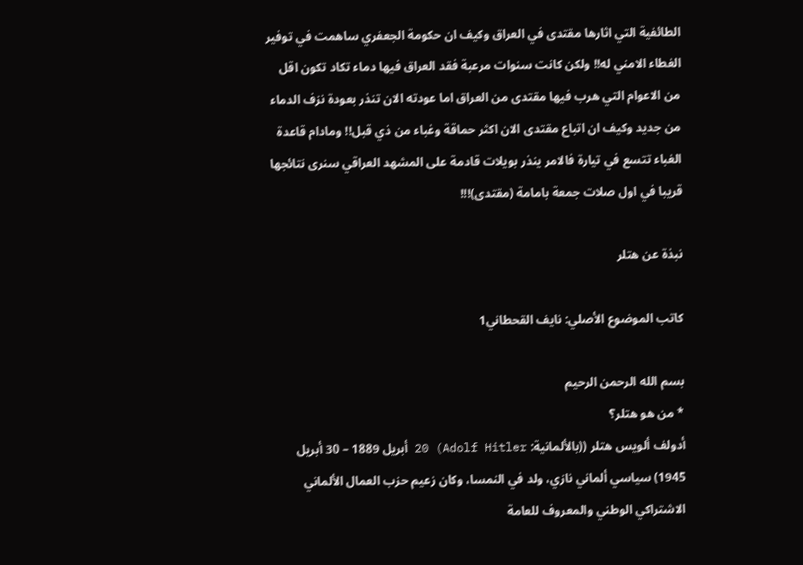الطائفية التي اثارها مقتدى في العراق وكيف ان حكومة الجعفري ساهمت في توفير الغطاء الامني له!! ولكن كانت سنوات مرعبة فقد العراق فيها دماء تكاد تكون اقل من الاعوام التي هرب فيها مقتدى من العراق اما عودته الان تنذر بعودة نزف الدماء من جديد وكيف ان اتباع مقتدى الان اكثر حماقة وغباء من ذي قبل!! ومادام قاعدة الغباء تتسع في تيارة فالامر ينذر بويلات قادمة على المشهد العراقي سنرى نتائجها قريبا في اول صلات جمعة بامامة (مقتدى)!!!

نبذة عن هتلر

كاتب الموضوع الأصلي: نايف القحطاني1

بسم الله الرحمن الرحيم
* من هو هتلر؟
أدولف ألويس هتلر ((بالألمانية: Adolf Hitler) 20 أبريل 1889 – 30 أبريل 1945) سياسي ألماني نازي، ولد في النمسا، وكان زعيم حزب العمال الألماني الاشتراكي الوطني والمعروف للعامة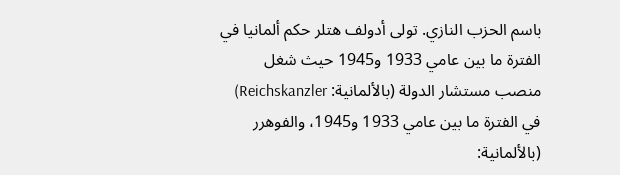باسم الحزب النازي. تولى أدولف هتلر حكم ألمانيا في الفترة ما بين عامي 1933 و1945 حيث شغل منصب مستشار الدولة (بالألمانية: Reichskanzler) في الفترة ما بين عامي 1933 و1945، والفوهرر (بالألمانية: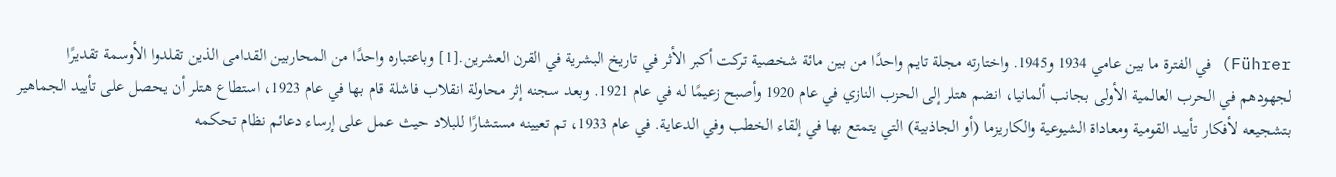Führer) في الفترة ما بين عامي 1934 و1945. واختارته مجلة تايم واحدًا من بين مائة شخصية تركت أكبر الأثر في تاريخ البشرية في القرن العشرين.[1] وباعتباره واحدًا من المحاربين القدامى الذين تقلدوا الأوسمة تقديرًا لجهودهم في الحرب العالمية الأولى بجانب ألمانيا، انضم هتلر إلى الحزب النازي في عام 1920 وأصبح زعيمًا له في عام 1921. وبعد سجنه إثر محاولة انقلاب فاشلة قام بها في عام 1923، استطاع هتلر أن يحصل على تأييد الجماهير بتشجيعه لأفكار تأييد القومية ومعاداة الشيوعية والكاريزما (أو الجاذبية) التي يتمتع بها في إلقاء الخطب وفي الدعاية. في عام 1933، تم تعيينه مستشارًا للبلاد حيث عمل على إرساء دعائم نظام تحكمه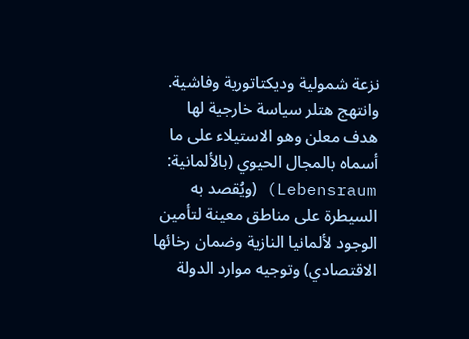نزعة شمولية وديكتاتورية وفاشية. وانتهج هتلر سياسة خارجية لها هدف معلن وهو الاستيلاء على ما أسماه بالمجال الحيوي (بالألمانية: Lebensraum) (ويُقصد به السيطرة على مناطق معينة لتأمين الوجود لألمانيا النازية وضمان رخائها الاقتصادي) وتوجيه موارد الدولة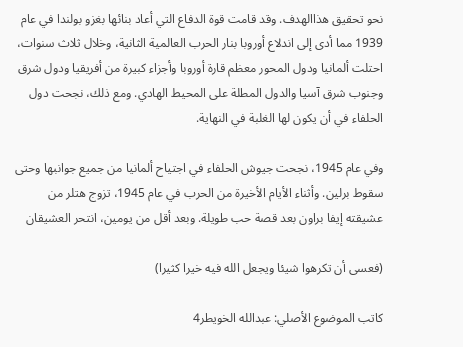نحو تحقيق هذاالهدف. وقد قامت قوة الدفاع التي أعاد بنائها بغزو بولندا في عام 1939 مما أدى إلى اندلاع أوروبا بنار الحرب العالمية الثانية، وخلال ثلاث سنوات، احتلت ألمانيا ودول المحور معظم قارة أوروبا وأجزاء كبيرة من أفريقيا ودول شرق وجنوب شرق آسيا والدول المطلة على المحيط الهادي. ومع ذلك، نجحت دول الحلفاء في أن يكون لها الغلبة في النهاية.

وفي عام 1945، نجحت جيوش الحلفاء في اجتياح ألمانيا من جميع جوانبها وحتى سقوط برلين. وأثناء الأيام الأخيرة من الحرب في عام 1945، تزوج هتلر من عشيقته إيفا براون بعد قصة حب طويلة. وبعد أقل من يومين، انتحر العشيقان

(فعسى أن تكرهوا شيئا ويجعل الله فيه خيرا كثيرا)

كاتب الموضوع الأصلي: عبدالله الخويطر4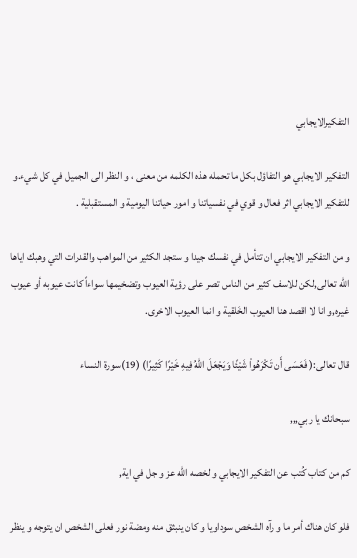التفكيرالايجابي

التفكير الايجابي هو التفاؤل بكل ما تحمله هذه الكلمه من معنى ، و النظر الى الجميل في كل شيء.و للتفكير الايجابي اثر فعال و قوي في نفسياتنا و امور حياتنا اليومية و المستقبلية .

و من التفكير الايجابي ان تتأمل في نفسك جيدا و ستجد الكثير من المواهب والقدرات التي وهبك اياها الله تعالى,لكن للاسف كثير من الناس تصر على رؤية العيوب وتضخيمها سواءاً كانت عيوبه أو عيوب غيره,و انا لا اقصد هنا العيوب الخَلقية و انما العيوب الاخرى.

قال تعالى:( فَعَسَى أَن تَكْرَهُواْ شَيْئًا وَيَجْعَلَ اللّهُ فِيهِ خَيْرًا كَثِيرًا) (19)سورة النساء

سبحانك يا ربي,,,

كم من كتاب كُتب عن التفكير الايجابي و لخصه الله عز و جل في اية,

فلو كان هناك أمر ما و رآه الشخص سوداويا و كان ينبثق منه ومضة نور فعلى الشخص ان يتوجه و ينظر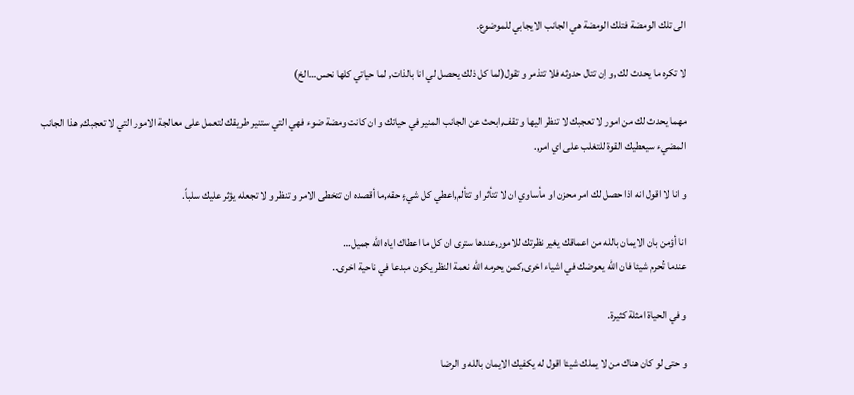الى تلك الومضة فتلك الومضة هي الجانب الايجابي للموضوع.

لا تكره ما يحدث لك ,و اِن تتال حدوثه فلا تتذمر و تقول(لما كل ذلك يحصل لي انا بالذات, لما حياتي كلها نحس…الخ)

مهما يحدث لك من امور لا تعجبك لا تنظر اليها و تقف,ابحث عن الجانب المنير في حياتك و ان كانت ومضة ضوء فهي التي ستنير طريقك لتعمل على معالجة الامور التي لا تعجبك, هذا الجانب المضيء سيعطيك القوة للتغلب على اي امر,.

و انا لا اقول انه اذا حصل لك امر محزن او مأساوي ان لا تتأثر او تتألم,اعطي كل شيءٍ حقه,ما أقصده ان تتخطى الامر و تنظر و لا تجعله يؤثر عليك سلباً.

انا أؤمن بان الايمان بالله من اعماقك يغير نظرتك للامور,عندها سترى ان كل ما اعطاك اياه الله جميل…
عندما تُحرم شيئا فان الله يعوضك في اشياء اخرى,كمن يحرمه الله نعمة النظر يكون مبدعا في ناحية اخرى..

و في الحياة امثلة كثيرة.

و حتى لو كان هناك من لا يملك شيئا اقول له يكفيك الايمان بالله و الرضا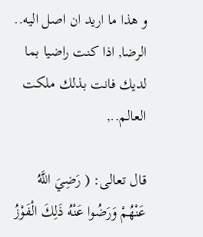و هذا ما اريد ان اصل اليه.. الرضا, اذا كنت راضيا بما لديك فانت بذلك ملكت العالم..,

قال تعالى: ( رَضِيَ اللَّهُ عَنْهُمْ وَرَضُوا عَنْهُ ذَلِكَ الْفَوْزُ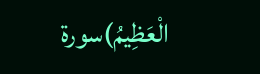الْعَظِيمُ)سورة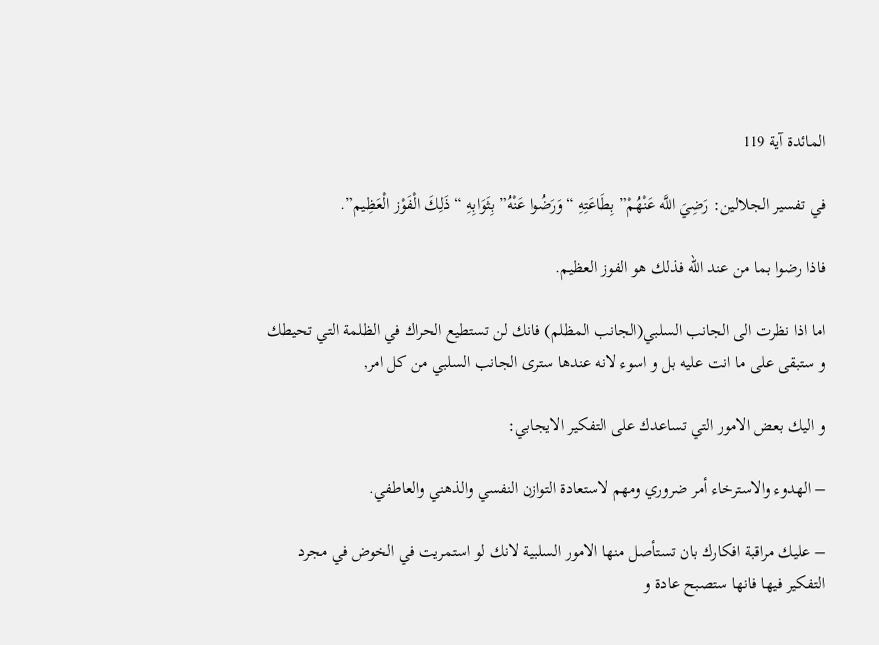المائدة آية 119

في تفسير الجلالين: رَضِيَ اللَّه عَنْهُمْ” بِطَاعَتِهِ “وَرَضُوا عَنْهُ” بِثَوَابِهِ “ذَلِكَ الْفَوْز الْعَظِيم”.

فاذا رضوا بما من عند الله فذلك هو الفوز العظيم.

اما اذا نظرت الى الجانب السلبي(الجانب المظلم) فانك لن تستطيع الحراك في الظلمة التي تحيطك و ستبقى على ما انت عليه بل و اسوء لانه عندها سترى الجانب السلبي من كل امر,

و اليك بعض الامور التي تساعدك على التفكير الايجابي:

– الهدوء والاسترخاء أمر ضروري ومهم لاستعادة التوازن النفسي والذهني والعاطفي.

– عليك مراقبة افكارك بان تستأصل منها الامور السلبية لانك لو استمريت في الخوض في مجرد التفكير فيها فانها ستصبح عادة و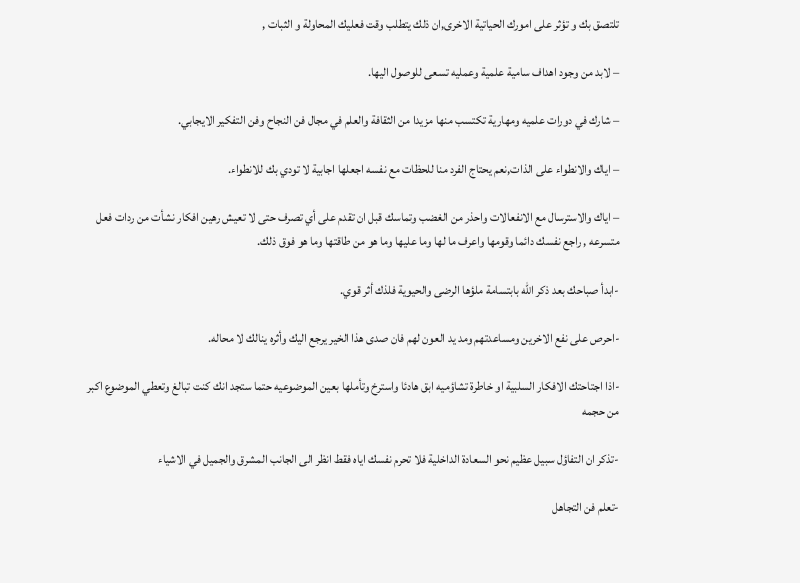تلتصق بك و تؤثر على امورك الحياتية الاخرى,ان ذلك يتطلب وقت فعليك المحاولة و الثبات ,

– لابد من وجود اهداف سامية علمية وعمليه تسعى للوصول اليها.

– شارك في دورات علميه ومهارية تكتسب منها مزيدا من الثقافة والعلم في مجال فن النجاح وفن التفكير الايجابي.

– اياك والانطواء على الذات,نعم يحتاج الفرد منا للحظات مع نفسه اجعلها اجابية لا تودي بك للانطواء.

– اياك والاسترسال مع الانفعالات واحذر من الغضب وتماسك قبل ان تقدم على أي تصرف حتى لا تعيش رهين افكار نشأت من ردات فعل متسرعه , راجع نفسك دائما وقومها واعرف ما لها وما عليها وما هو من طاقتها وما هو فوق ذلك.

-ابدأ صباحك بعد ذكر الله بابتسامة ملؤها الرضى والحيوية فلذك أثر قوي.

-احرص على نفع الاخرين ومساعدتهم ومد يد العون لهم فان صدى هذا الخير يرجع اليك وأثره ينالك لا محاله.

-اذا اجتاحتك الافكار السلبية او خاطرة تشاؤميه ابق هادئا واسترخ وتأملها بعين الموضوعيه حتما ستجد انك كنت تبالغ وتعطي الموضوع اكبر من حجمه

-تذكر ان التفاؤل سبيل عظيم نحو السعادة الداخلية فلا تحرم نفسك اياه فقط انظر الى الجانب المشرق والجميل في الاشياء

-تعلم فن التجاهل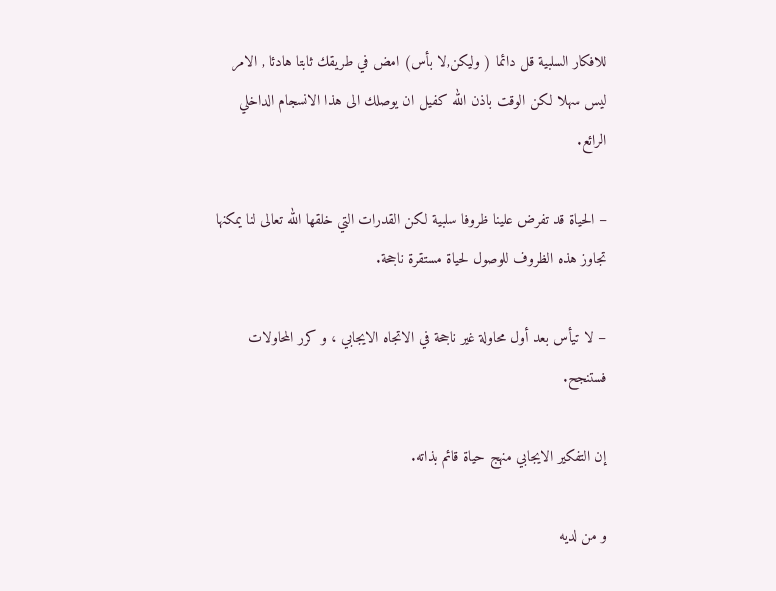للافكار السلبية قل دائما ( وليكن,لا بأس) امض في طريقك ثابتا هادئا , الامر ليس سهلا لكن الوقت باذن الله كفيل ان يوصلك الى هذا الانسجام الداخلي الرائع.

– الحياة قد تفرض علينا ظروفا سلبية لكن القدرات التي خلقها الله تعالى لنا يمكنها تجاوز هذه الظروف للوصول لحياة مستقرة ناجحة.

– لا تيأس بعد أول محاولة غير ناجحة في الاتجاه الايجابي ، و كرر المحاولات فستنجح.

إن التفكير الايجابي منهج حياة قائم بذاته.

و من لديه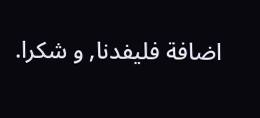اضافة فليفدنا, و شكرا.